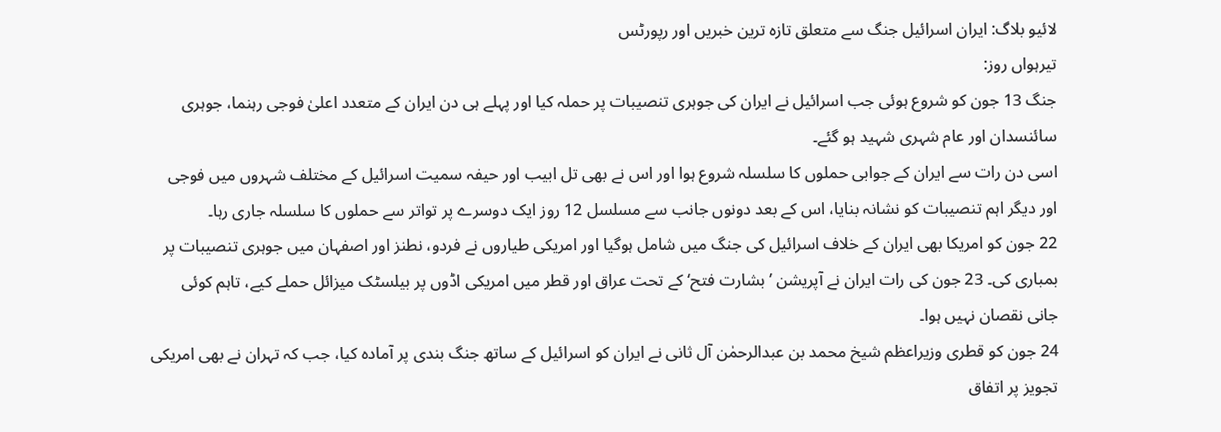لائیو بلاگ: ایران اسرائیل جنگ سے متعلق تازہ ترین خبریں اور رپورٹس
تیرہواں روز:
جنگ 13 جون کو شروع ہوئی جب اسرائیل نے ایران کی جوہری تنصیبات پر حملہ کیا اور پہلے ہی دن ایران کے متعدد اعلیٰ فوجی رہنما، جوہری سائنسدان اور عام شہری شہید ہو گئے۔
اسی دن رات سے ایران کے جوابی حملوں کا سلسلہ شروع ہوا اور اس نے بھی تل ابیب اور حیفہ سمیت اسرائیل کے مختلف شہروں میں فوجی اور دیگر اہم تنصیبات کو نشانہ بنایا، اس کے بعد دونوں جانب سے مسلسل 12 روز ایک دوسرے پر تواتر سے حملوں کا سلسلہ جاری رہا۔
22 جون کو امریکا بھی ایران کے خلاف اسرائیل کی جنگ میں شامل ہوگیا اور امریکی طیاروں نے فردو، نطنز اور اصفہان میں جوہری تنصیبات پر بمباری کی۔ 23 جون کی رات ایران نے آپریشن ’بشارت فتح‘ کے تحت عراق اور قطر میں امریکی اڈوں پر بیلسٹک میزائل حملے کیے، تاہم کوئی جانی نقصان نہیں ہوا۔
24 جون کو قطری وزیراعظم شیخ محمد بن عبدالرحمٰن آل ثانی نے ایران کو اسرائیل کے ساتھ جنگ بندی پر آمادہ کیا، جب کہ تہران نے بھی امریکی تجویز پر اتفاق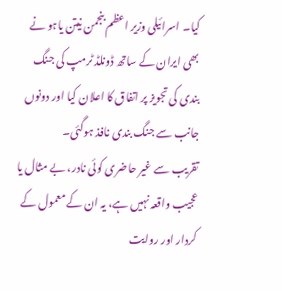کیا۔ اسرائیلی وزیر اعظم بنجمن نیتن یاہو نے بھی ایران کے ساتھ ڈونلڈ ٹرمپ کی جنگ بندی کی تجویز پر اتفاق کا اعلان کیا اور دونوں جانب سے جنگ بندی نافذ ہوگئی۔
تقریب سے غیر حاضری کوئی نادر، بے مثال یا عجیب واقعہ نہیں ہے، یہ ان کے معمول کے کردار اور روایت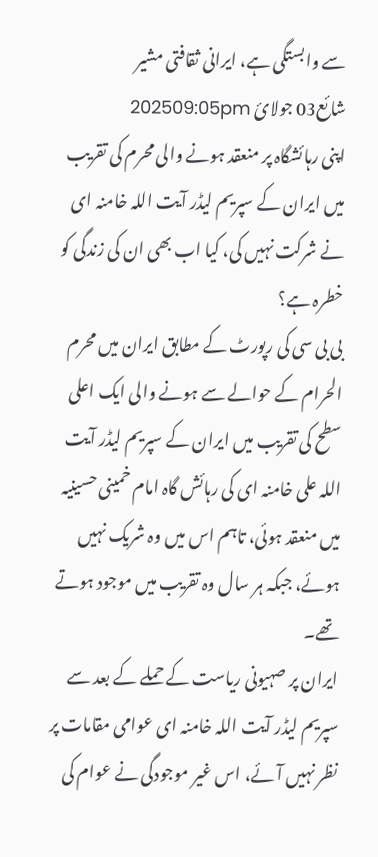سے وابستگی ہے، ایرانی ثقافتی مشیر
شائع03 جولائ 202509:05pm
اپنی رہائشگاہ پر منعقد ہونے والی محرم کی تقریب میں ایران کے سپریم لیڈر آیت اللہ خامنہ ای نے شرکت نہیں کی، کیا اب بھی ان کی زندگی کو خطرہ ہے؟
بی بی سی کی رپورٹ کے مطابق ایران میں محرم الحرام کے حوالے سے ہونے والی ایک اعلی سطح کی تقریب میں ایران کے سپریم لیڈر آیت اللہ علی خامنہ ای کی رہائش گاہ امام خمینی حسینیہ میں منعقد ہوئی، تاہم اس میں وہ شریک نہیں ہوئے، جبکہ ہر سال وہ تقریب میں موجود ہوتے تھے۔
ایران پر صہیونی ریاست کے حملے کے بعد سے سپریم لیڈر آیت اللہ خامنہ ای عوامی مقامات پر نظر نہیں آئے، اس غیر موجودگی نے عوام کی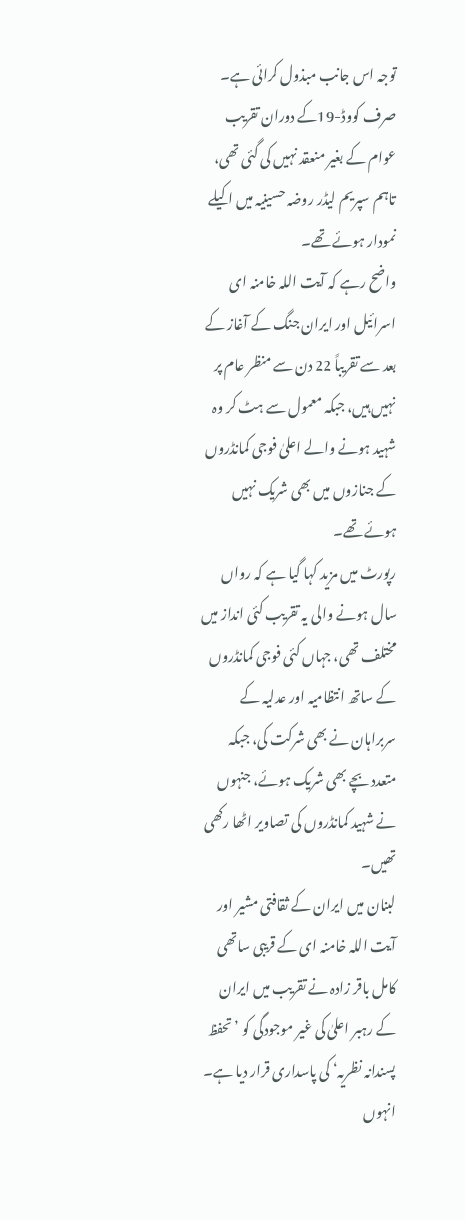توجہ اس جانب مبذول کرائی ہے۔
صرف کووڈ-19کے دوران تقریب عوام کے بغیر منعقد نہیں کی گئی تھی، تاہم سپریم لیڈر روضہ حسینیہ میں اکیلے نمودار ہوئے تھے۔
واضح رہے کہ آیت اللہ خامنہ ای اسرائیل اور ایران جنگ کے آغاز کے بعد سے تقریباً 22 دن سے منظر عام پر نہیں ہیں، جبکہ معمول سے ہٹ کر وہ شہید ہونے والے اعلیٰ فوجی کمانڈروں کے جنازوں میں بھی شریک نہیں ہوئے تھے۔
رپورٹ میں مزید کہا گیا ہے کہ رواں سال ہونے والی یہ تقریب کئی انداز میں مختلف تھی، جہاں کئی فوجی کمانڈروں کے ساتھ انتظامیہ اور عدلیہ کے سربراہان نے بھی شرکت کی، جبکہ متعدد بچے بھی شریک ہوئے، جنہوں نے شہید کمانڈروں کی تصاویر اٹھا رکھی تھیں۔
لبنان میں ایران کے ثقافتی مشیر اور آیت اللہ خامنہ ای کے قریبی ساتھی کامل باقر زادہ نے تقریب میں ایران کے رہبر اعلیٰ کی غیر موجودگی کو ’تحفظ پسندانہ نظریہ‘ کی پاسداری قرار دیا ہے۔
انہوں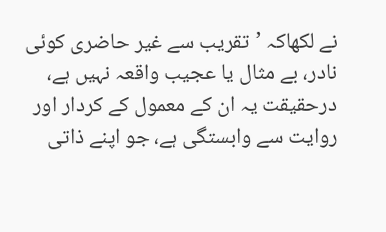نے لکھاکہ ’تقریب سے غیر حاضری کوئی نادر، بے مثال یا عجیب واقعہ نہیں ہے، درحقیقت یہ ان کے معمول کے کردار اور روایت سے وابستگی ہے، جو اپنے ذاتی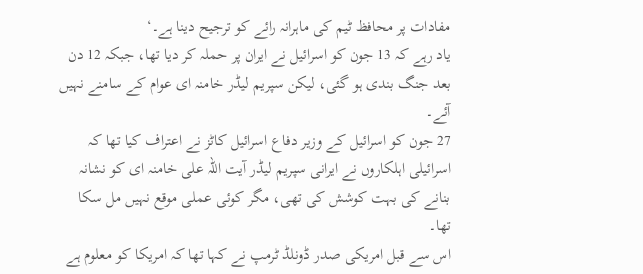مفادات پر محافظ ٹیم کی ماہرانہ رائے کو ترجیح دینا ہے۔‘
یاد رہے کہ 13 جون کو اسرائیل نے ایران پر حملہ کر دیا تھا، جبکہ 12 دن بعد جنگ بندی ہو گئی، لیکن سپریم لیڈر خامنہ ای عوام کے سامنے نہیں آئے۔
27 جون کو اسرائیل کے وزیر دفاع اسرائیل کاٹز نے اعتراف کیا تھا کہ اسرائیلی اہلکاروں نے ایرانی سپریم لیڈر آیت اللہ علی خامنہ ای کو نشانہ بنانے کی بہت کوشش کی تھی، مگر کوئی عملی موقع نہیں مل سکا تھا۔
اس سے قبل امریکی صدر ڈونلڈ ٹرمپ نے کہا تھا کہ امریکا کو معلوم ہے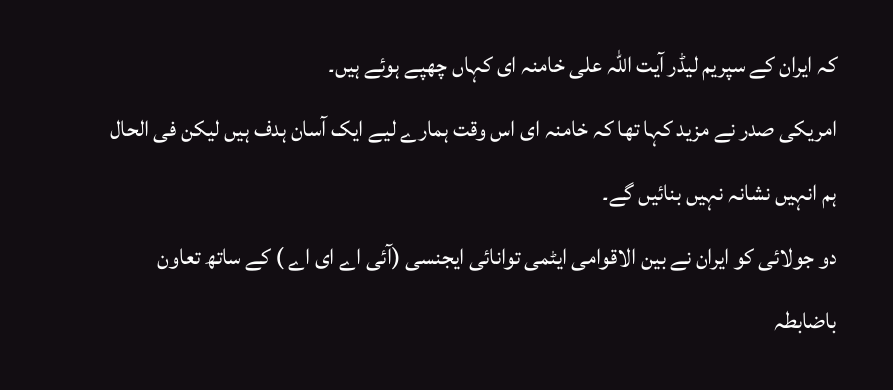کہ ایران کے سپریم لیڈر آیت اللہ علی خامنہ ای کہاں چھپے ہوئے ہیں۔
امریکی صدر نے مزید کہا تھا کہ خامنہ ای اس وقت ہمارے لیے ایک آسان ہدف ہیں لیکن فی الحال ہم انہیں نشانہ نہیں بنائیں گے۔
دو جولائی کو ایران نے بین الاقوامی ایٹمی توانائی ایجنسی (آئی اے ای اے ) کے ساتھ تعاون باضابطہ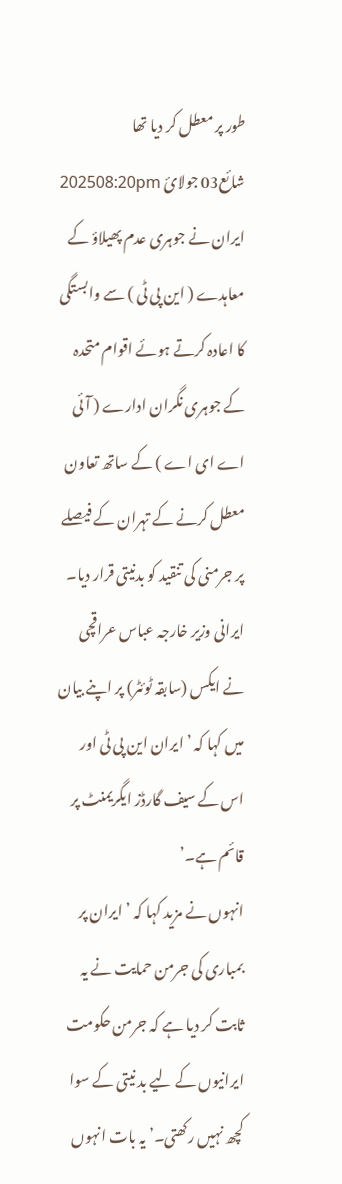طور پر معطل کر دیا تھا
شائع03 جولائ 202508:20pm
ایران نے جوہری عدم پھیلاؤ کے معاہدے ( این پی ٹی ) سے وابستگی کا اعادہ کرتے ہوئے اقوام متحدہ کے جوہری نگران ادارے ( آئی اے ای اے ) کے ساتھ تعاون معطل کرنے کے تہران کے فیصلے پر جرمنی کی تنقید کو بدنیتی قرار دیا۔
ایرانی وزیر خارجہ عباس عراقچی نے ایکس (سابقہ ٹوئٹر) پر اپنے بیان میں کہا کہ ’ ایران این پی ٹی اور اس کے سیف گارڈز ایگریمنٹ پر قائم ہے۔’
انہوں نے مزید کہا کہ ’ ایران پر بمباری کی جرمن حمایت نے یہ ثابت کر دیا ہے کہ جرمن حکومت ایرانیوں کے لیے بد نیتی کے سوا کچھ نہیں رکھتی۔’ یہ بات انہوں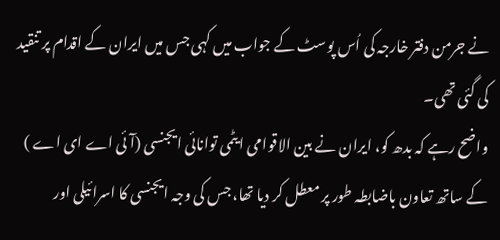نے جرمن دفتر خارجہ کی اُس پوسٹ کے جواب میں کہی جس میں ایران کے اقدام پر تنقید کی گئی تھی۔
واضح رہے کہ بدھ کو، ایران نے بین الاقوامی ایٹمی توانائی ایجنسی (آئی اے ای اے ) کے ساتھ تعاون باضابطہ طور پر معطل کر دیا تھا، جس کی وجہ ایجنسی کا اسرائیلی اور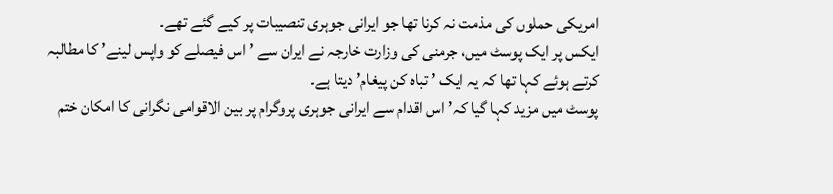امریکی حملوں کی مذمت نہ کرنا تھا جو ایرانی جوہری تنصیبات پر کیے گئے تھے۔
ایکس پر ایک پوسٹ میں، جرمنی کی وزارت خارجہ نے ایران سے ’ اس فیصلے کو واپس لینے’ کا مطالبہ کرتے ہوئے کہا تھا کہ یہ ایک ’ تباہ کن پیغام’ دیتا ہے۔
پوسٹ میں مزید کہا گیا کہ’ اس اقدام سے ایرانی جوہری پروگرام پر بین الاقوامی نگرانی کا امکان ختم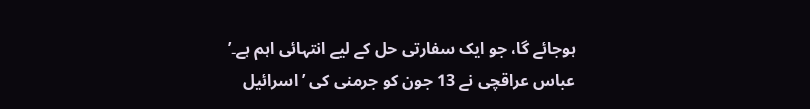ہوجائے گا، جو ایک سفارتی حل کے لیے انتہائی اہم ہے۔’
عباس عراقچی نے 13 جون کو جرمنی کی ’ اسرائیل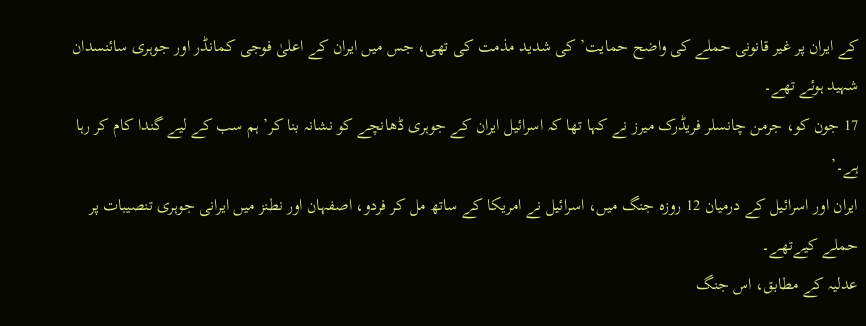کے ایران پر غیر قانونی حملے کی واضح حمایت’ کی شدید مذمت کی تھی، جس میں ایران کے اعلیٰ فوجی کمانڈر اور جوہری سائنسدان شہید ہوئے تھے۔
17 جون کو، جرمن چانسلر فریڈرک میرز نے کہا تھا کہ اسرائیل ایران کے جوہری ڈھانچے کو نشانہ بنا کر’ ہم سب کے لیے گندا کام کر رہا ہے۔’
ایران اور اسرائیل کے درمیان 12 روزہ جنگ میں، اسرائیل نے امریکا کے ساتھ مل کر فردو، اصفہان اور نطنز میں ایرانی جوہری تنصیبات پر حملے کیےتھے۔
عدلیہ کے مطابق، اس جنگ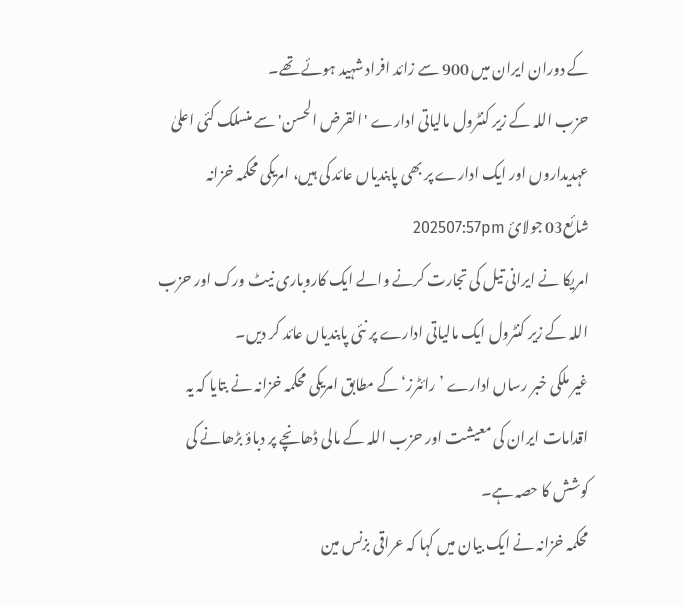کے دوران ایران میں 900 سے زائد افراد شہید ہوئے تھے۔
حزب اللہ کے زیر کنٹرول مالیاتی ادارے 'القرض الحسن' سے منسلک کئی اعلیٰ عہدیداروں اور ایک ادارے پر بھی پابندیاں عائد کی ہیں، امریکی محکمہ خزانہ
شائع03 جولائ 202507:57pm
امریکا نے ایرانی تیل کی تجارت کرنے والے ایک کاروباری نیٹ ورک اور حزب اللہ کے زیر کنٹرول ایک مالیاتی ادارے پر نئی پابندیاں عائد کر دیں۔
غیر ملکی خبر رساں ادارے ’رائٹرز‘ کے مطابق امریکی محکمہ خزانہ نے بتایا کہ یہ اقدامات ایران کی معیشت اور حزب اللہ کے مالی ڈھانچے پر دباؤ بڑھانے کی کوشش کا حصہ ہے۔
محکمہ خزانہ نے ایک بیان میں کہا کہ عراقی بزنس مین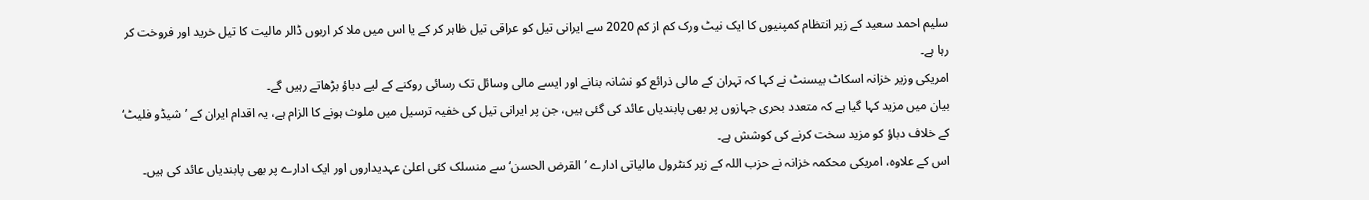سلیم احمد سعید کے زیر انتظام کمپنیوں کا ایک نیٹ ورک کم از کم 2020 سے ایرانی تیل کو عراقی تیل ظاہر کر کے یا اس میں ملا کر اربوں ڈالر مالیت کا تیل خرید اور فروخت کر رہا ہے۔
امریکی وزیر خزانہ اسکاٹ بیسنٹ نے کہا کہ تہران کے مالی ذرائع کو نشانہ بنانے اور ایسے مالی وسائل تک رسائی روکنے کے لیے دباؤ بڑھاتے رہیں گے۔
بیان میں مزید کہا گیا ہے کہ متعدد بحری جہازوں پر بھی پابندیاں عائد کی گئی ہیں، جن پر ایرانی تیل کی خفیہ ترسیل میں ملوث ہونے کا الزام ہے، یہ اقدام ایران کے ’شیڈو فلیٹ‘ کے خلاف دباؤ کو مزید سخت کرنے کی کوشش ہے۔
اس کے علاوہ، امریکی محکمہ خزانہ نے حزب اللہ کے زیر کنٹرول مالیاتی ادارے ’القرض الحسن‘ سے منسلک کئی اعلیٰ عہدیداروں اور ایک ادارے پر بھی پابندیاں عائد کی ہیں۔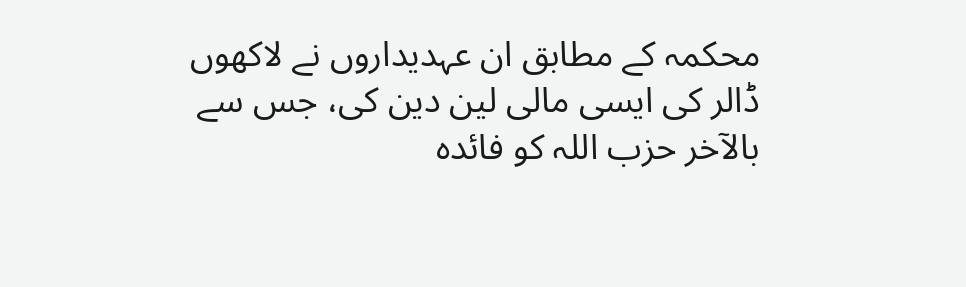محکمہ کے مطابق ان عہدیداروں نے لاکھوں ڈالر کی ایسی مالی لین دین کی، جس سے بالآخر حزب اللہ کو فائدہ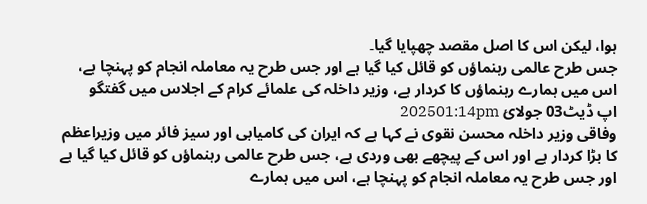ہوا، لیکن اس کا اصل مقصد چھپایا گیا۔
جس طرح عالمی رہنماؤں کو قائل کیا گیا ہے اور جس طرح یہ معاملہ انجام کو پہنچا ہے، اس میں ہمارے رہنماؤں کا کردار ہے، وزیر داخلہ کی علمائے کرام کے اجلاس میں گفتگو
اپ ڈیٹ03 جولائ 202501:14pm
وفاقی وزیر داخلہ محسن نقوی نے کہا ہے کہ ایران کی کامیابی اور سیز فائر میں وزیراعظم کا بڑا کردار ہے اور اس کے پیچھے بھی وردی ہے، جس طرح عالمی رہنماؤں کو قائل کیا گیا ہے اور جس طرح یہ معاملہ انجام کو پہنچا ہے، اس میں ہمارے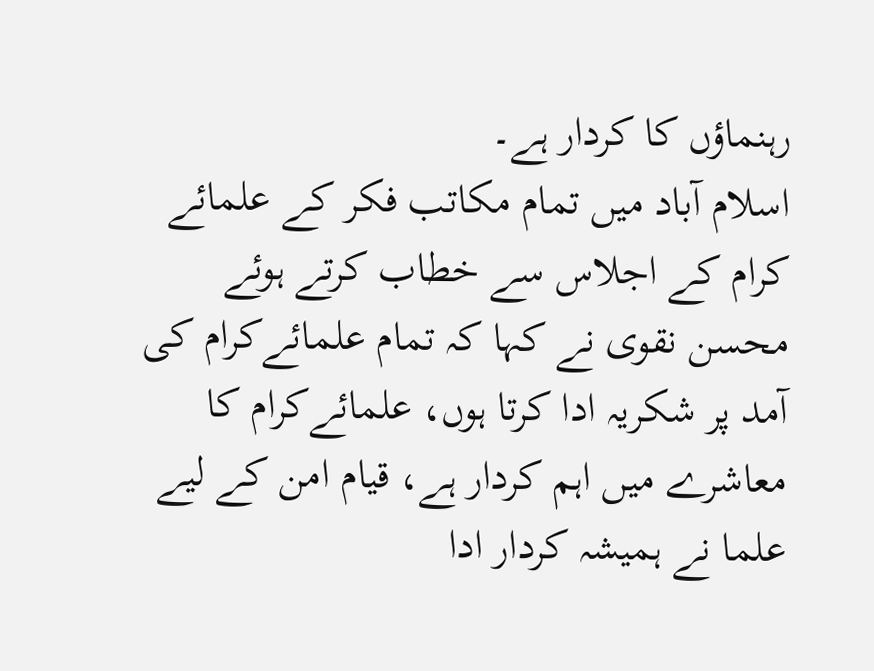رہنماؤں کا کردار ہے۔
اسلام آباد میں تمام مکاتب فکر کے علمائے کرام کے اجلاس سے خطاب کرتے ہوئے محسن نقوی نے کہا کہ تمام علمائےکرام کی آمد پر شکریہ ادا کرتا ہوں، علمائےکرام کا معاشرے میں اہم کردار ہے، قیام امن کے لیے علما نے ہمیشہ کردار ادا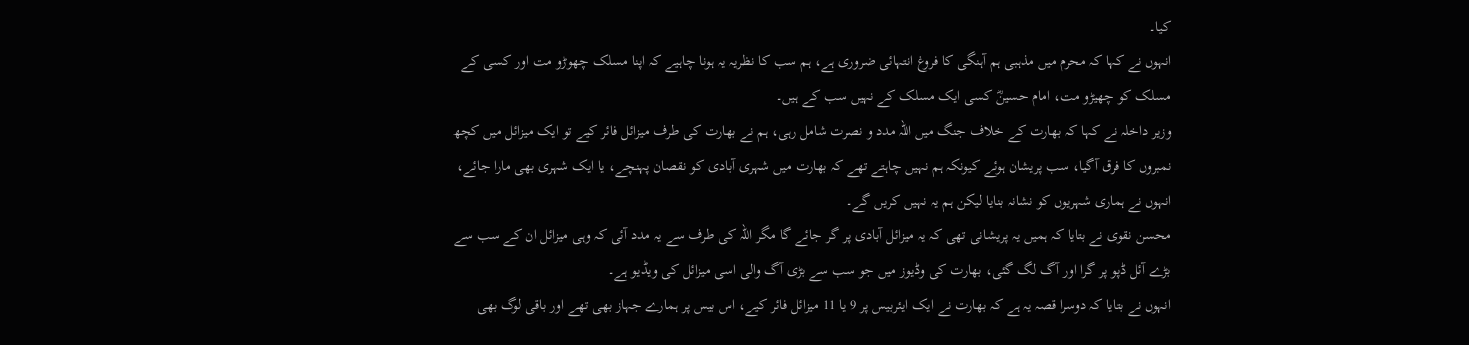کیا۔
انہوں نے کہا کہ محرم میں مذہبی ہم آہنگی کا فروغ انتہائی ضروری ہے، ہم سب کا نظریہ یہ ہونا چاہیے کہ اپنا مسلک چھوڑو مت اور کسی کے مسلک کو چھیڑو مت، امام حسینؓ کسی ایک مسلک کے نہیں سب کے ہیں۔
وزیر داخلہ نے کہا کہ بھارت کے خلاف جنگ میں اللہ مدد و نصرت شامل رہی، ہم نے بھارت کی طرف میزائل فائر کیے تو ایک میزائل میں کچھ نمبروں کا فرق آگیا، سب پریشان ہوئے کیونکہ ہم نہیں چاہتے تھے کہ بھارت میں شہری آبادی کو نقصان پہنچے، یا ایک شہری بھی مارا جائے، انہوں نے ہماری شہریوں کو نشانہ بنایا لیکن ہم یہ نہیں کریں گے۔
محسن نقوی نے بتایا کہ ہمیں یہ پریشانی تھی کہ یہ میزائل آبادی پر گر جائے گا مگر اللہ کی طرف سے یہ مدد آئی کہ وہی میزائل ان کے سب سے بڑے آئل ڈپو پر گرا اور آگ لگ گئی، بھارت کی وڈیوز میں جو سب سے بڑی آگ والی اسی میزائل کی ویڈیو ہے۔
انہوں نے بتایا کہ دوسرا قصہ یہ ہے کہ بھارت نے ایک ایئربیس پر 9 یا 11 میزائل فائر کیے، اس بیس پر ہمارے جہاز بھی تھے اور باقی لوگ بھی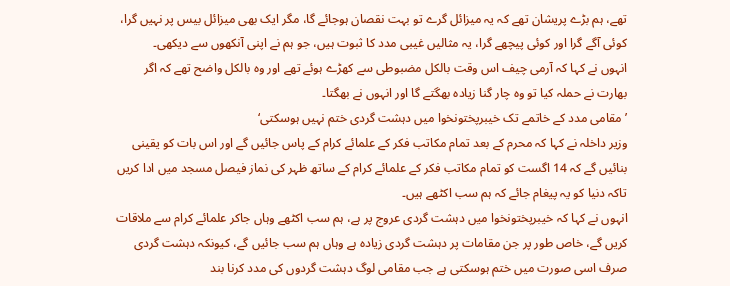تھے، ہم بڑے پریشان تھے کہ یہ میزائل گرے تو بہت نقصان ہوجائے گا، مگر ایک بھی میزائل بیس پر نہیں گرا، کوئی آگے گرا اور کوئی پیچھے گرا، یہ مثالیں غیبی مدد کا ثبوت ہیں، جو ہم نے اپنی آنکھوں سے دیکھی۔
انہوں نے کہا کہ آرمی چیف اس وقت بالکل مضبوطی سے کھڑے ہوئے تھے اور وہ بالکل واضح تھے کہ اگر بھارت نے حملہ کیا تو وہ چار گنا زیادہ بھگتے گا اور انہوں نے بھگتا۔
’مقامی مدد کے خاتمے تک خیبرپختونخوا میں دہشت گردی ختم نہیں ہوسکتی‘
وزیر داخلہ نے کہا کہ محرم کے بعد تمام مکاتب فکر کے علمائے کرام کے پاس جائیں گے اور اس بات کو یقینی بنائیں گے کہ 14 اگست کو تمام مکاتب فکر کے علمائے کرام کے ساتھ ظہر کی نماز فیصل مسجد میں ادا کریں تاکہ دنیا کو یہ پیغام جائے کہ ہم سب اکٹھے ہیں۔
انہوں نے کہا کہ خیبرپختونخوا میں دہشت گردی عروج پر ہے، ہم سب اکٹھے وہاں جاکر علمائے کرام سے ملاقات کریں گے، خاص طور پر جن مقامات پر دہشت گردی زیادہ ہے وہاں ہم سب جائیں گے، کیونکہ دہشت گردی صرف اسی صورت میں ختم ہوسکتی ہے جب مقامی لوگ دہشت گردوں کی مدد کرنا بند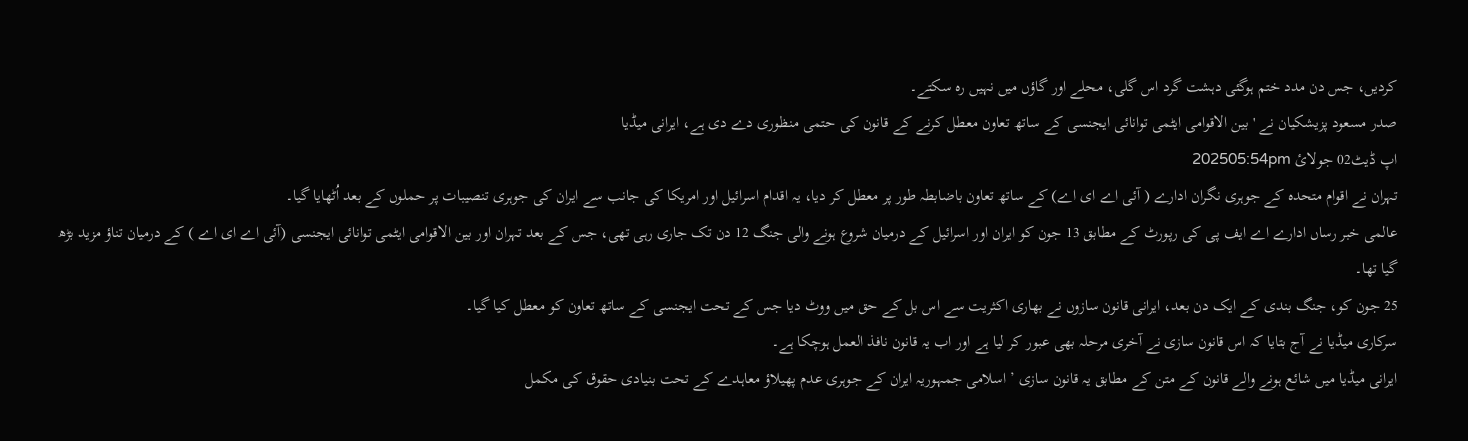کردیں، جس دن مدد ختم ہوگئی دہشت گرد اس گلی، محلے اور گاؤں میں نہیں رہ سکتے۔
صدر مسعود پزیشکیان نے ' بین الاقوامی ایٹمی توانائی ایجنسی کے ساتھ تعاون معطل کرنے کے قانون کی حتمی منظوری دے دی ہے، ایرانی میڈیا
اپ ڈیٹ02 جولائ 202505:54pm
تہران نے اقوام متحدہ کے جوہری نگران ادارے ( آئی اے ای اے) کے ساتھ تعاون باضابطہ طور پر معطل کر دیا، یہ اقدام اسرائیل اور امریکا کی جانب سے ایران کی جوہری تنصیبات پر حملوں کے بعد اُٹھایا گیا۔
عالمی خبر رساں ادارے اے ایف پی کی رپورٹ کے مطابق 13 جون کو ایران اور اسرائیل کے درمیان شروع ہونے والی جنگ 12 دن تک جاری رہی تھی، جس کے بعد تہران اور بین الاقوامی ایٹمی توانائی ایجنسی (آئی اے ای اے ) کے درمیان تناؤ مزید بڑھ گیا تھا۔
25 جون کو، جنگ بندی کے ایک دن بعد، ایرانی قانون سازوں نے بھاری اکثریت سے اس بل کے حق میں ووٹ دیا جس کے تحت ایجنسی کے ساتھ تعاون کو معطل کیا گیا۔
سرکاری میڈیا نے آج بتایا کہ اس قانون سازی نے آخری مرحلہ بھی عبور کر لیا ہے اور اب یہ قانون نافذ العمل ہوچکا ہے۔
ایرانی میڈیا میں شائع ہونے والے قانون کے متن کے مطابق یہ قانون سازی ’ اسلامی جمہوریہ ایران کے جوہری عدم پھیلاؤ معاہدے کے تحت بنیادی حقوق کی مکمل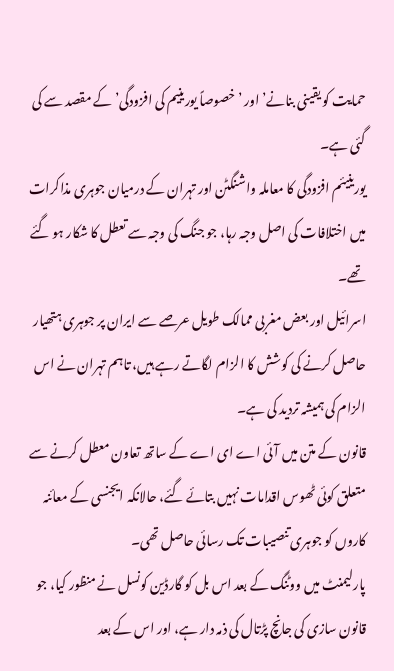حمایت کو یقینی بنانے’ اور ’ خصوصاً یورینیم کی افزودگی’ کے مقصد سے کی گئی ہے۔
یورینیئم افزودگی کا معاملہ واشنگٹن اور تہران کے درمیان جوہری مذاکرات میں اختلافات کی اصل وجہ رہا، جو جنگ کی وجہ سے تعطل کا شکار ہو گئے تھے۔
اسرائیل اور بعض مغربی ممالک طویل عرصے سے ایران پر جوہری ہتھیار حاصل کرنے کی کوشش کا الزام لگاتے رہے ہیں، تاہم تہران نے اس الزام کی ہمیشہ تردید کی ہے۔
قانون کے متن میں آئی اے ای اے کے ساتھ تعاون معطل کرنے سے متعلق کوئی ٹھوس اقدامات نہیں بتائے گئے، حالانکہ ایجنسی کے معائنہ کاروں کو جوہری تنصیبات تک رسائی حاصل تھی۔
پارلیمنٹ میں ووٹنگ کے بعد اس بل کو گارڈین کونسل نے منظور کیا، جو قانون سازی کی جانچ پڑتال کی ذمہ دار ہے، اور اس کے بعد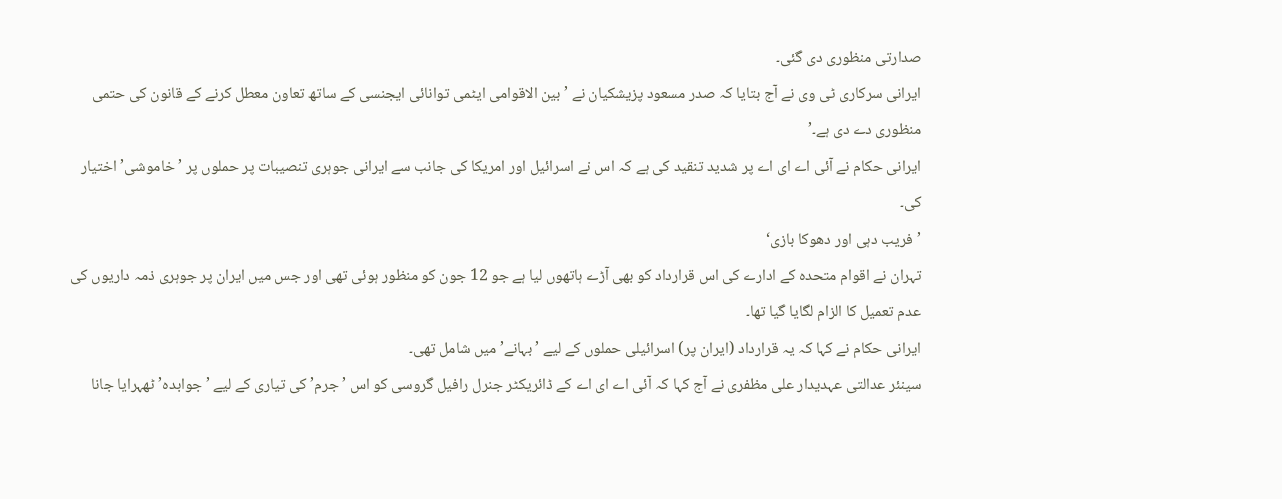صدارتی منظوری دی گئی۔
ایرانی سرکاری ٹی وی نے آج بتایا کہ صدر مسعود پزیشکیان نے ’ بین الاقوامی ایٹمی توانائی ایجنسی کے ساتھ تعاون معطل کرنے کے قانون کی حتمی منظوری دے دی ہے۔’
ایرانی حکام نے آئی اے ای اے پر شدید تنقید کی ہے کہ اس نے اسرائیل اور امریکا کی جانب سے ایرانی جوہری تنصیبات پر حملوں پر ’ خاموشی’ اختیار کی۔
’فریب دہی اور دھوکا بازی‘
تہران نے اقوام متحدہ کے ادارے کی اس قرارداد کو بھی آڑے ہاتھوں لیا ہے جو 12 جون کو منظور ہوئی تھی اور جس میں ایران پر جوہری ذمہ داریوں کی عدم تعمیل کا الزام لگایا گیا تھا۔
ایرانی حکام نے کہا کہ یہ قرارداد (ایران پر) اسرائیلی حملوں کے لیے ’ بہانے’ میں شامل تھی۔
سینئر عدالتی عہدیدار علی مظفری نے آج کہا کہ آئی اے ای اے کے ڈائریکٹر جنرل رافیل گروسی کو اس ’ جرم’ کی تیاری کے لیے ’ جوابدہ’ ٹھہرایا جانا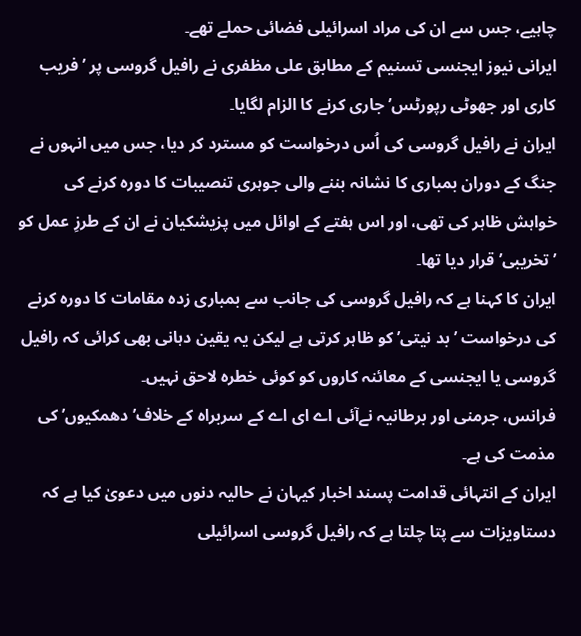چاہیے، جس سے ان کی مراد اسرائیلی فضائی حملے تھے۔
ایرانی نیوز ایجنسی تسنیم کے مطابق علی مظفری نے رافیل گروسی پر ’ فریب کاری اور جھوٹی رپورٹس’ جاری کرنے کا الزام لگایا۔
ایران نے رافیل گروسی کی اُس درخواست کو مسترد کر دیا، جس میں انہوں نے جنگ کے دوران بمباری کا نشانہ بننے والی جوہری تنصیبات کا دورہ کرنے کی خواہش ظاہر کی تھی، اور اس ہفتے کے اوائل میں پزیشکیان نے ان کے طرزِ عمل کو ’ تخریبی’ قرار دیا تھا۔
ایران کا کہنا ہے کہ رافیل گروسی کی جانب سے بمباری زدہ مقامات کا دورہ کرنے کی درخواست ’ بد نیتی’ کو ظاہر کرتی ہے لیکن یہ یقین دہانی بھی کرائی کہ رافیل گروسی یا ایجنسی کے معائنہ کاروں کو کوئی خطرہ لاحق نہیں۔
فرانس، جرمنی اور برطانیہ نےآئی اے ای اے کے سربراہ کے خلاف’ دھمکیوں’ کی مذمت کی ہے۔
ایران کے انتہائی قدامت پسند اخبار کیہان نے حالیہ دنوں میں دعویٰ کیا ہے کہ دستاویزات سے پتا چلتا ہے کہ رافیل گروسی اسرائیلی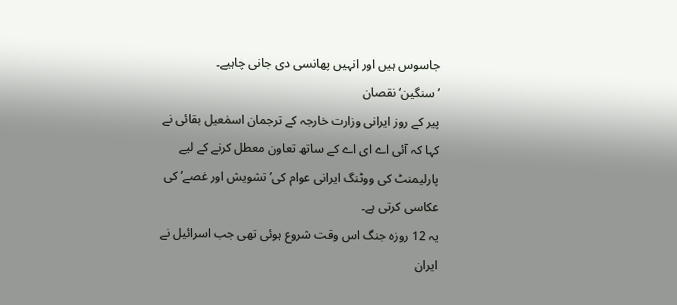جاسوس ہیں اور انہیں پھانسی دی جانی چاہیے۔
’سنگین‘ نقصان
پیر کے روز ایرانی وزارت خارجہ کے ترجمان اسمٰعیل بقائی نے کہا کہ آئی اے ای اے کے ساتھ تعاون معطل کرنے کے لیے پارلیمنٹ کی ووٹنگ ایرانی عوام کی’ تشویش اور غصے’ کی عکاسی کرتی ہے۔
یہ 12 روزہ جنگ اس وقت شروع ہوئی تھی جب اسرائیل نے ایران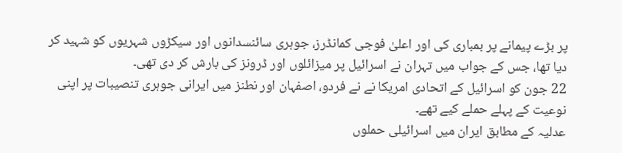پر بڑے پیمانے پر بمباری کی اور اعلیٰ فوجی کمانڈرز، جوہری سائنسدانوں اور سیکڑوں شہریوں کو شہید کر دیا تھا، جس کے جواب میں تہران نے اسرائیل پر میزائلوں اور ڈرونز کی بارش کر دی تھی۔
22 جون کو اسرائیل کے اتحادی امریکا نے نے فردو، اصفہان اور نطنز میں ایرانی جوہری تنصیبات پر اپنی نوعیت کے پہلے حملے کیے تھے۔
عدلیہ کے مطابق ایران میں اسرائیلی حملوں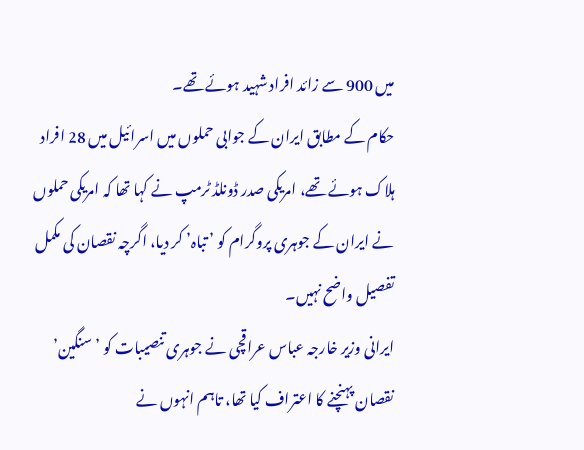میں 900 سے زائد افراد شہید ہوئے تھے۔
حکام کے مطابق ایران کے جوابی حملوں میں اسرائیل میں 28 افراد ہلاک ہوئے تھے، امریکی صدر ڈونلڈ ٹرمپ نے کہا تھا کہ امریکی حملوں نے ایران کے جوہری پروگرام کو ’ تباہ’ کر دیا، اگرچہ نقصان کی مکمل تفصیل واضح نہیں۔
ایرانی وزیر خارجہ عباس عراقچی نے جوہری تنصیبات کو ’ سنگین’ نقصان پہنچنے کا اعتراف کیا تھا، تاہم انہوں نے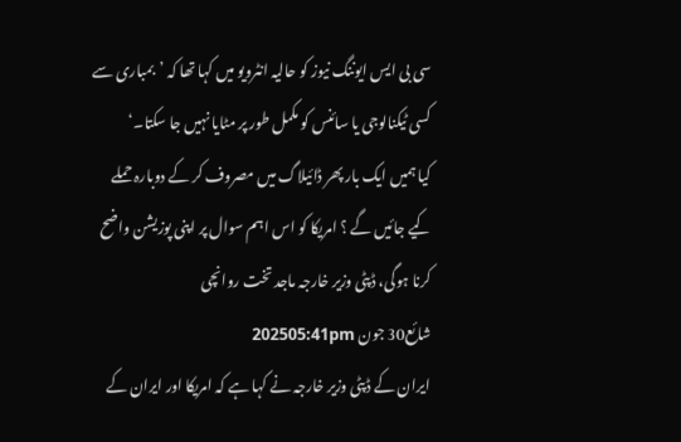سی بی ایس ایوننگ نیوز کو حالیہ انٹرویو میں کہا تھا کہ ’بمباری سے کسی ٹیکنالوجی یا سائنس کو مکمل طور پر مٹایا نہیں جا سکتا۔‘
کیا ہمیں ایک بار پھر ڈائیلاگ میں مصروف کر کے دوبارہ حملے کیے جائیں گے ؟ امریکا کو اس اہم سوال پر اپنی پوزیشن واضح کرنا ہوگی، ڈپٹی وزیر خارجہ ماجد تخت روانچی
شائع30 جون 202505:41pm
ایران کے ڈپٹی وزیر خارجہ نے کہا ہے کہ امریکا اور ایران کے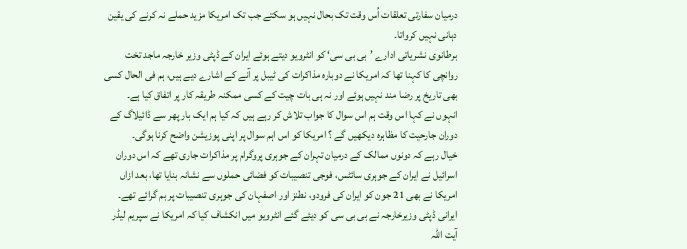درمیان سفارتی تعلقات اُس وقت تک بحال نہیں ہو سکتے جب تک امریکا مزید حملے نہ کرنے کی یقین دہانی نہیں کرواتا۔
برطانوی نشریاتی ادارے ’بی بی سی‘ کو انٹرویو دیتے ہوئے ایران کے ڈپٹی وزیر خارجہ ماجد تخت روانچی کا کہنا تھا کہ امریکا نے دوبارہ مذاکرات کی ٹیبل پر آنے کے اشارے دیے ہیں، ہم فی الحال کسی بھی تاریخ پر رضا مند نہیں ہوئے اور نہ ہی بات چیت کے کسی ممکنہ طریقہ کار پر اتفاق کیا ہے۔
انہوں نے کہا اس وقت ہم اس سوال کا جواب تلاش کر رہے ہیں کہ کیا ہم ایک بار پھر سے ڈائیلاگ کے دوران جارحیت کا مظاہرہ دیکھیں گے ؟ امریکا کو اس اہم سوال پر اپنی پوزیشن واضح کرنا ہوگی۔
خیال رہے کہ دونوں ممالک کے درمیان تہران کے جوہری پروگرام پر مذاکرات جاری تھے کہ اس دوران اسرائیل نے ایران کے جوہری سائٹس، فوجی تنصیبات کو فضائی حملوں سے نشانہ بنایا تھا، بعد ازاں امریکا نے بھی 21 جون کو ایران کی فرودو، نطنز اور اصفہان کی جوہری تنصیبات پر بم گرائے تھے۔
ایرانی ڈپٹی وزیرخارجہ نے بی بی سی کو دیئے گئے انٹرویو میں انکشاف کیا کہ امریکا نے سپریم لیڈر آیت اللہ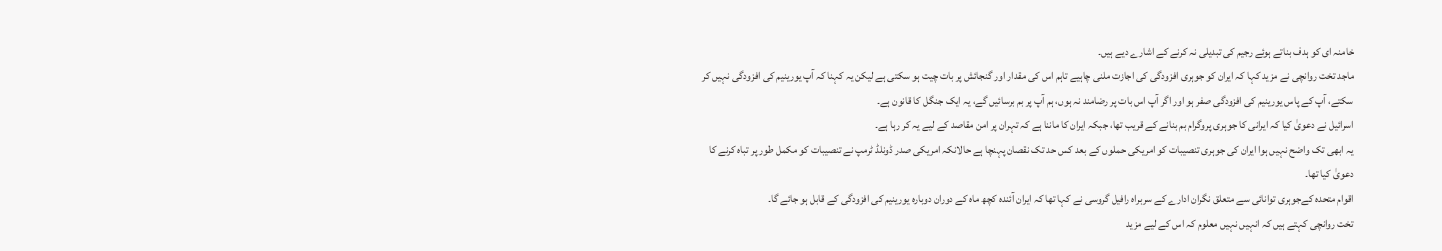خامنہ ای کو ہدف بناتے ہوئے رجیم کی تبدیلی نہ کرنے کے اشارے دیے ہیں۔
ماجد تخت روانچی نے مزید کہا کہ ایران کو جوہری افزودگی کی اجازت ملنی چاہیے تاہم اس کی مقدار اور گنجائش پر بات چیت ہو سکتی ہے لیکن یہ کہنا کہ آپ یورینیم کی افزودگی نہیں کر سکتے، آپ کے پاس یورینیم کی افزودگی صفر ہو اور اگر آپ اس بات پر رضامند نہ ہوں، ہم آپ پر بم برسائیں گے، یہ ایک جنگل کا قانون ہے۔
اسرائیل نے دعویٰ کیا کہ ایرانی کا جوہری پروگرام بم بنانے کے قریب تھا، جبکہ ایران کا ماننا ہے کہ تہران پر امن مقاصد کے لیے یہ کر رہا ہے۔
یہ ابھی تک واضح نہیں ہوا ایران کی جوہری تنصیبات کو امریکی حملوں کے بعد کس حد تک نقصان پہنچا ہے حالانکہ امریکی صدر ڈونلڈ ٹرمپ نے تنصیبات کو مکمل طور پر تباہ کرنے کا دعویٰ کیا تھا۔
اقوام متحدہ کےجوہری توانائی سے متعلق نگران ادارے کے سربراہ رافیل گروسی نے کہا تھا کہ ایران آئندہ کچھ ماہ کے دوران دوبارہ یورینیم کی افزودگی کے قابل ہو جائے گا۔
تخت روانچی کہتے ہیں کہ انہیں نہیں معلوم کہ اس کے لیے مزید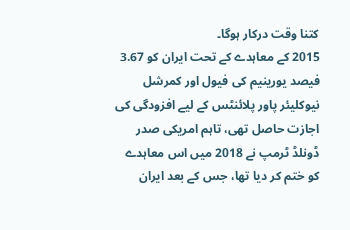کتنا وقت درکار ہوگا۔
2015 کے معاہدے کے تحت ایران کو 3.67 فیصد یورینیم کی فیول اور کمرشل نیوکلیئر پاور پلائنٹس کے لیے افزودگی کی اجازت حاصل تھی، تاہم امریکی صدر ڈونلڈ ٹرمپ نے 2018 میں اس معاہدے کو ختم کر دیا تھا، جس کے بعد ایران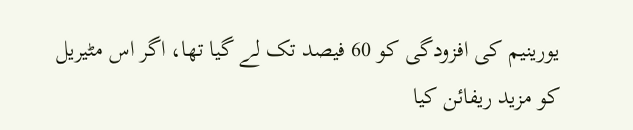یورینیم کی افزودگی کو 60 فیصد تک لے گیا تھا، اگر اس مٹیریل کو مزید ریفائن کیا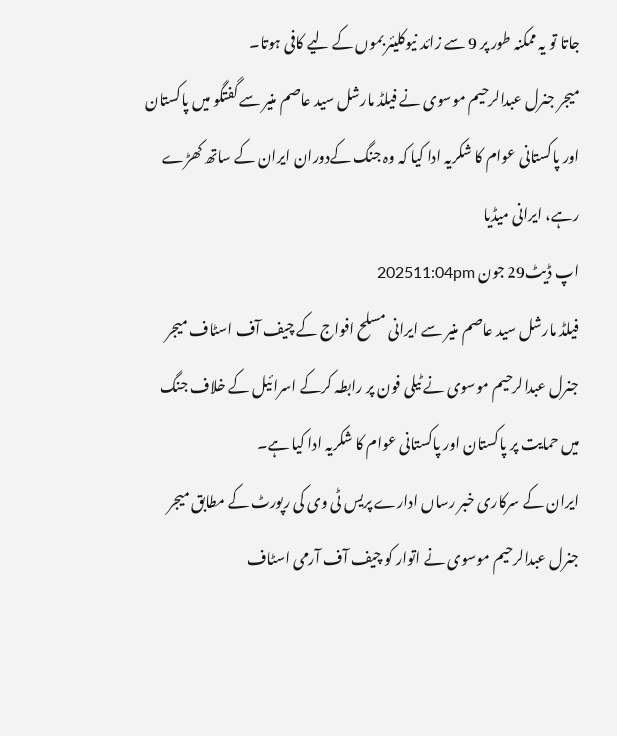جاتا تو یہ ممکنہ طور پر 9 سے زائد نیوکلیئر بموں کے لیے کافی ہوتا۔
میجر جنرل عبدالرحیم موسوی نے فیلڈ مارشل سید عاصم منیر سے گفتگو میں پاکستان اور پاکستانی عوام کا شکریہ ادا کیا کہ وہ جنگ کےدوران ایران کے ساتھ کھڑے رہے، ایرانی میڈیا
اپ ڈیٹ29 جون 202511:04pm
فیلڈ مارشل سید عاصم منیر سے ایرانی مسلح افواج کے چیف آف اسٹاف میجر جنرل عبدالرحیم موسوی نے ٹیلی فون پر رابطہ کرکے اسرائیل کے خلاف جنگ میں حمایت پر پاکستان اور پاکستانی عوام کا شکریہ ادا کیا ہے۔
ایران کے سرکاری خبر رساں ادارے پریس ٹی وی کی رپورٹ کے مطابق میجر جنرل عبدالرحیم موسوی نے اتوار کو چیف آف آرمی اسٹاف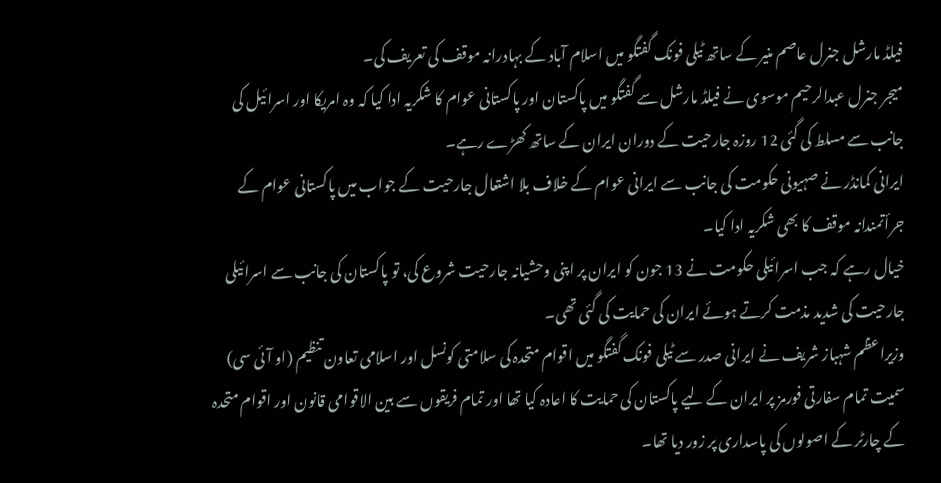فیلڈ مارشل جنرل عاصم منیر کے ساتھ ٹیلی فونک گفتگو میں اسلام آباد کے بہادرانہ موقف کی تعریف کی۔
میجر جنرل عبدالرحیم موسوی نے فیلڈ مارشل سے گفتگو میں پاکستان اور پاکستانی عوام کا شکریہ ادا کیا کہ وہ امریکا اور اسرائیل کی جانب سے مسلط کی گئی 12 روزہ جارحیت کے دوران ایران کے ساتھ کھڑے رہے۔
ایرانی کمانڈر نے صہیونی حکومت کی جانب سے ایرانی عوام کے خلاف بلا اشتعال جارحیت کے جواب میں پاکستانی عوام کے جرأتمندانہ موقف کا بھی شکریہ ادا کیا۔
خیال رہے کہ جب اسرائیلی حکومت نے 13 جون کو ایران پر اپنی وحشیانہ جارحیت شروع کی، تو پاکستان کی جانب سے اسرائیلی جارحیت کی شدید مذمت کرتے ہوئے ایران کی حمایت کی گئی تھی۔
وزیراعظم شہباز شریف نے ایرانی صدر سے ٹیلی فونک گفتگو میں اقوام متحدہ کی سلامتی کونسل اور اسلامی تعاون تنظیم (او آئی سی) سمیت تمام سفارتی فورمز پر ایران کے لیے پاکستان کی حمایت کا اعادہ کیا تھا اور تمام فریقوں سے بین الاقوامی قانون اور اقوام متحدہ کے چارٹر کے اصولوں کی پاسداری پر زور دیا تھا۔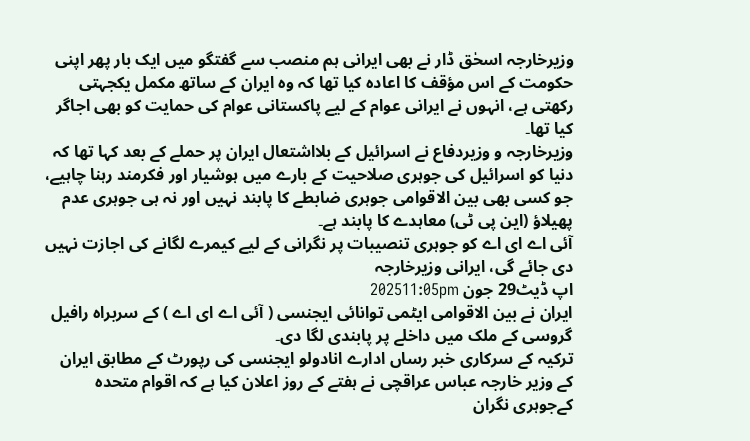وزیرخارجہ اسحٰق ڈار نے بھی ایرانی ہم منصب سے گفتگو میں ایک بار پھر اپنی حکومت کے اس مؤقف کا اعادہ کیا تھا کہ وہ ایران کے ساتھ مکمل یکجہتی رکھتی ہے، انہوں نے ایرانی عوام کے لیے پاکستانی عوام کی حمایت کو بھی اجاگر کیا تھا۔
وزیرخارجہ و وزیردفاع نے اسرائیل کے بلااشتعال ایران پر حملے کے بعد کہا تھا کہ دنیا کو اسرائیل کی جوہری صلاحیت کے بارے میں ہوشیار اور فکرمند رہنا چاہیے، جو کسی بھی بین الاقوامی جوہری ضابطے کا پابند نہیں اور نہ ہی جوہری عدم پھیلاؤ (این پی ٹی) معاہدے کا پابند ہے۔
آئی اے ای اے کو جوہری تنصیبات پر نگرانی کے لیے کیمرے لگانے کی اجازت نہیں دی جائے گی، ایرانی وزیرخارجہ
اپ ڈیٹ29 جون 202511:05pm
ایران نے بین الاقوامی ایٹمی توانائی ایجنسی ( آئی اے ای اے ) کے سربراہ رافیل گروسی کے ملک میں داخلے پر پابندی لگا دی۔
ترکیہ کے سرکاری خبر رساں ادارے انادولو ایجنسی کی رپورٹ کے مطابق ایران کے وزیر خارجہ عباس عراقچی نے ہفتے کے روز اعلان کیا ہے کہ اقوام متحدہ کےجوہری نگران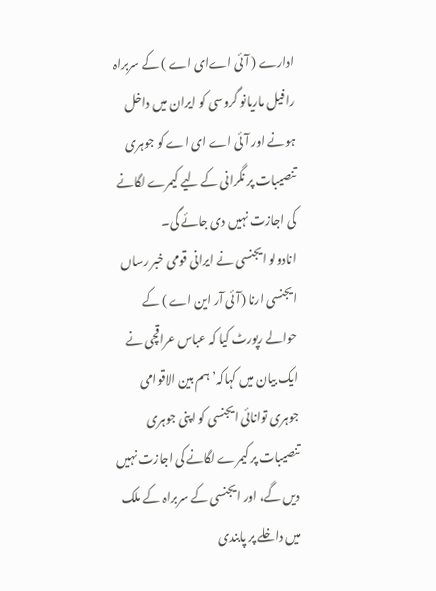ادارے ( آئی اےای اے ) کے سربراہ رافیل ماریانو گروسی کو ایران میں داخل ہونے اور آئی اے ای اے کو جوہری تنصیبات پر نگرانی کے لیے کیمرے لگانے کی اجازت نہیں دی جائے گی۔
انادولو ایجنسی نے ایرانی قومی خبر رساں ایجنسی ارنا (آئی آر این اے ) کے حوالے رپورٹ کیا کہ عباس عراقچی نے ایک بیان میں کہاکہ’ ہم بین الاقوامی جوہری توانائی ایجنسی کو اپنی جوہری تنصیبات پر کیمرے لگانے کی اجازت نہیں دیں گے، اور ایجنسی کے سربراہ کے ملک میں داخلے پر پابندی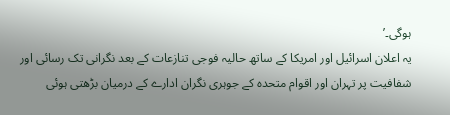ہوگی۔’
یہ اعلان اسرائیل اور امریکا کے ساتھ حالیہ فوجی تنازعات کے بعد نگرانی تک رسائی اور شفافیت پر تہران اور اقوام متحدہ کے جوہری نگران ادارے کے درمیان بڑھتی ہوئی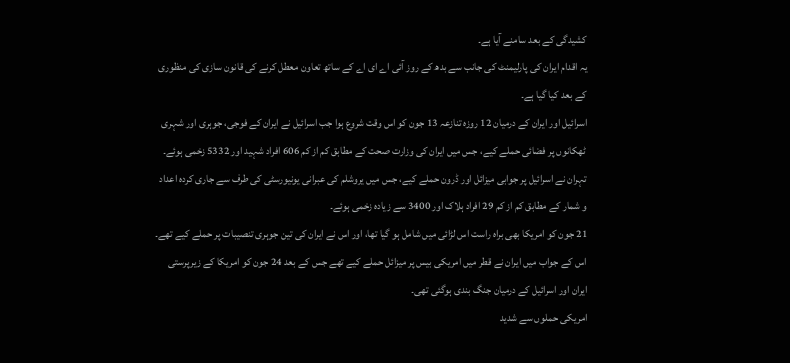کشیدگی کے بعد سامنے آیا ہے۔
یہ اقدام ایران کی پارلیمنٹ کی جانب سے بدھ کے روز آئی اے ای اے کے ساتھ تعاون معطل کرنے کی قانون سازی کی منظوری کے بعد کیا گیا ہے۔
اسرائیل اور ایران کے درمیان 12 روزہ تنازعہ 13 جون کو اس وقت شروع ہوا جب اسرائیل نے ایران کے فوجی، جوہری اور شہری ٹھکانوں پر فضائی حملے کیے، جس میں ایران کی وزارت صحت کے مطابق کم از کم 606 افراد شہید اور 5332 زخمی ہوئے۔
تہران نے اسرائیل پر جوابی میزائل اور ڈرون حملے کیے، جس میں یروشلم کی عبرانی یونیورسٹی کی طرف سے جاری کردہ اعداد و شمار کے مطابق کم از کم 29 افراد ہلاک اور 3400 سے زیادہ زخمی ہوئے۔
21 جون کو امریکا بھی براہ راست اس لڑائی میں شامل ہو گیا تھا، اور اس نے ایران کی تین جوہری تنصیبات پر حملے کیے تھے۔
اس کے جواب میں ایران نے قطر میں امریکی بیس پر میزائل حملے کیے تھے جس کے بعد 24 جون کو امریکا کے زیرپرستی ایران اور اسرائیل کے درمیان جنگ بندی ہوگئی تھی۔
امریکی حملوں سے شدید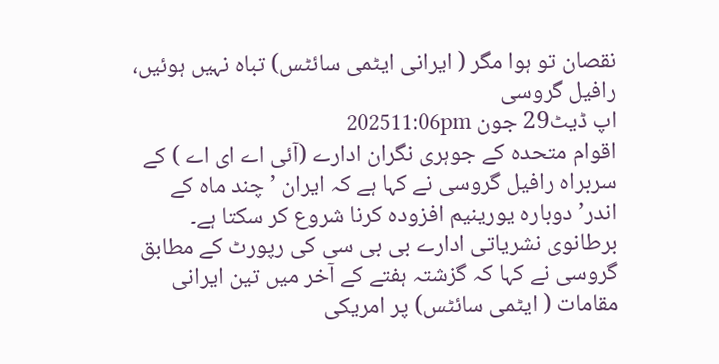نقصان تو ہوا مگر ( ایرانی ایٹمی سائٹس) تباہ نہیں ہوئیں، رافیل گروسی
اپ ڈیٹ29 جون 202511:06pm
اقوام متحدہ کے جوہری نگران ادارے (آئی اے ای اے ) کے سربراہ رافیل گروسی نے کہا ہے کہ ایران ’ چند ماہ کے اندر’ دوبارہ یورینیم افزودہ کرنا شروع کر سکتا ہے۔
برطانوی نشریاتی ادارے بی بی سی کی رپورٹ کے مطابق گروسی نے کہا کہ گزشتہ ہفتے کے آخر میں تین ایرانی مقامات ( ایٹمی سائٹس) پر امریکی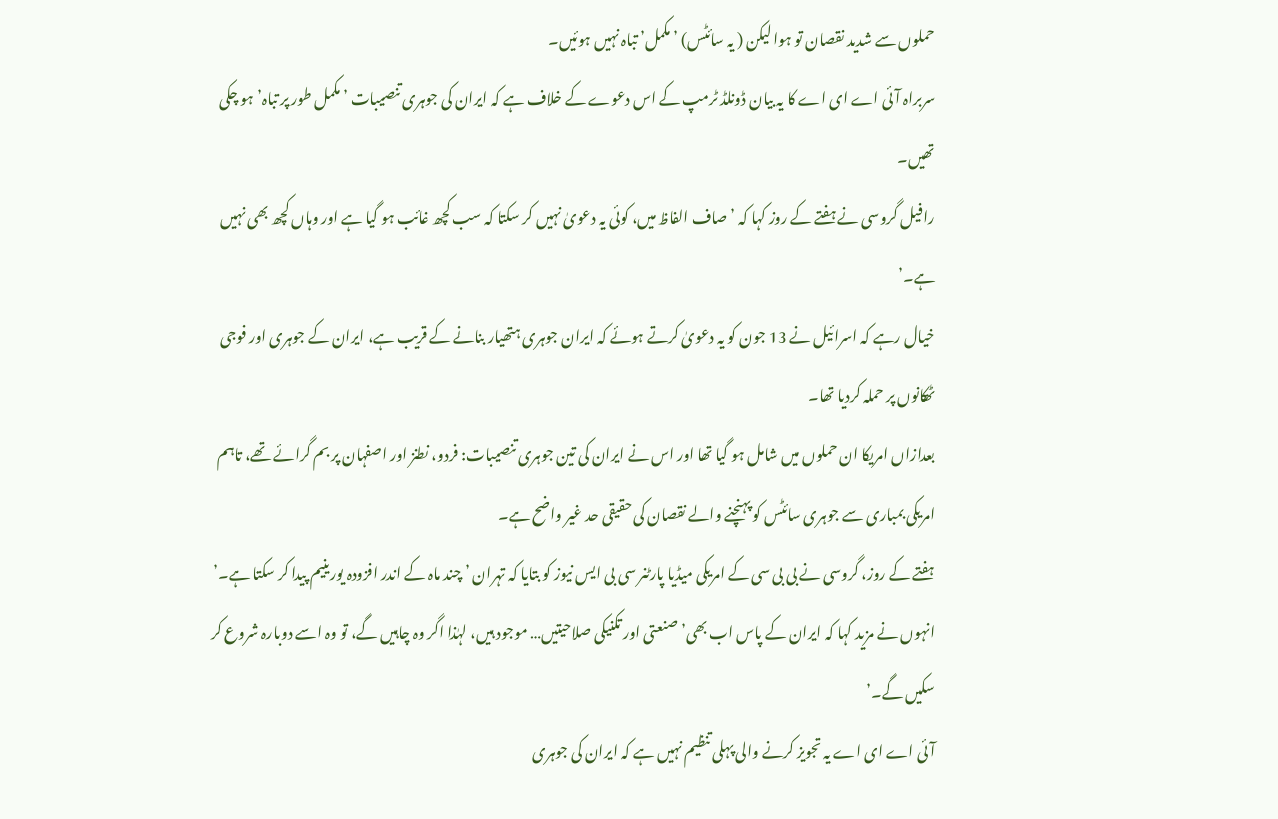حملوں سے شدید نقصان تو ہوا لیکن ( یہ سائٹس) ’ مکمل’ تباہ نہیں ہوئیں۔
سربراہ آئی اے ای اے کا یہ بیان ڈونلڈ ٹرمپ کے اس دعوے کے خلاف ہے کہ ایران کی جوہری تنصیبات ’ مکمل طور پر تباہ’ ہو چکی تھیں۔
رافیل گروسی نے ہفتے کے روز کہا کہ ’ صاف الفاظ میں، کوئی یہ دعویٰ نہیں کر سکتا کہ سب کچھ غائب ہو گیا ہے اور وہاں کچھ بھی نہیں ہے۔’
خیال رہے کہ اسرائیل نے 13 جون کو یہ دعویٰ کرتے ہوئے کہ ایران جوہری ہتھیار بنانے کے قریب ہے، ایران کے جوہری اور فوجی ٹھکانوں پر حملہ کردیا تھا۔
بعدازاں امریکا ان حملوں میں شامل ہو گیا تھا اور اس نے ایران کی تین جوہری تنصیبات: فردو، نطنز اور اصفہان پر بم گرائے تھے، تاہم امریکی بمباری سے جوہری سائٹس کو پہنچنے والے نقصان کی حقیقی حد غیر واضح ہے۔
ہفتے کے روز، گروسی نے بی بی سی کے امریکی میڈیا پارٹنر سی بی ایس نیوز کو بتایا کہ تہران ’ چند ماہ کے اندر افزودہ یورینیم پیدا کر سکتا ہے۔’
انہوں نے مزید کہا کہ ایران کے پاس اب بھی’ صنعتی اور تکنیکی صلاحیتیں… موجود ہیں، لہٰذا اگر وہ چاہیں گے، تو وہ اسے دوبارہ شروع کر سکیں گے۔’
آئی اے ای اے یہ تجویز کرنے والی پہلی تنظیم نہیں ہے کہ ایران کی جوہری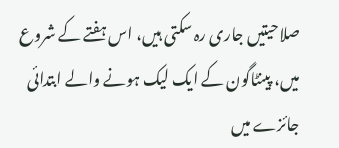صلاحیتیں جاری رہ سکتی ہیں، اس ہفتے کے شروع میں، پینٹاگون کے ایک لیک ہونے والے ابتدائی جائزے میں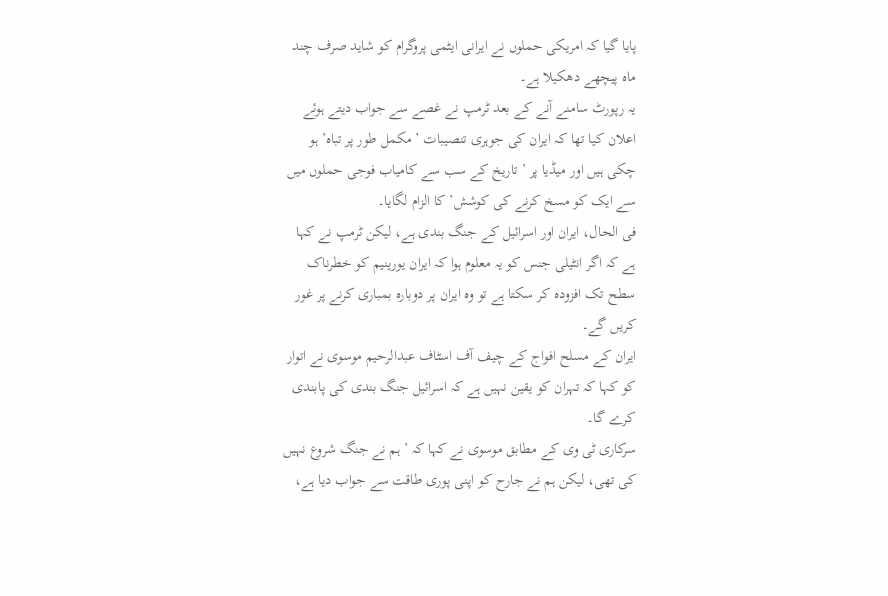پایا گیا کہ امریکی حملوں نے ایرانی ایٹمی پروگرام کو شاید صرف چند ماہ پیچھے دھکیلا ہے۔
یہ رپورٹ سامنے آنے کے بعد ٹرمپ نے غصے سے جواب دیتے ہوئے اعلان کیا تھا کہ ایران کی جوہری تنصیبات ’ مکمل طور پر تباہ’ ہو چکی ہیں اور میڈیا پر ’ تاریخ کے سب سے کامیاب فوجی حملوں میں سے ایک کو مسخ کرنے کی کوشش’ کا الزام لگایا۔
فی الحال، ایران اور اسرائیل کے جنگ بندی ہے، لیکن ٹرمپ نے کہا ہے کہ اگر انٹیلی جنس کو یہ معلوم ہوا کہ ایران یورینیم کو خطرناک سطح تک افزودہ کر سکتا ہے تو وہ ایران پر دوبارہ بمباری کرنے پر غور کریں گے۔
ایران کے مسلح افواج کے چیف آف اسٹاف عبدالرحیم موسوی نے اتوار کو کہا کہ تہران کو یقین نہیں ہے کہ اسرائیل جنگ بندی کی پابندی کرے گا۔
سرکاری ٹی وی کے مطابق موسوی نے کہا کہ ’ ہم نے جنگ شروع نہیں کی تھی، لیکن ہم نے جارح کو اپنی پوری طاقت سے جواب دیا ہے،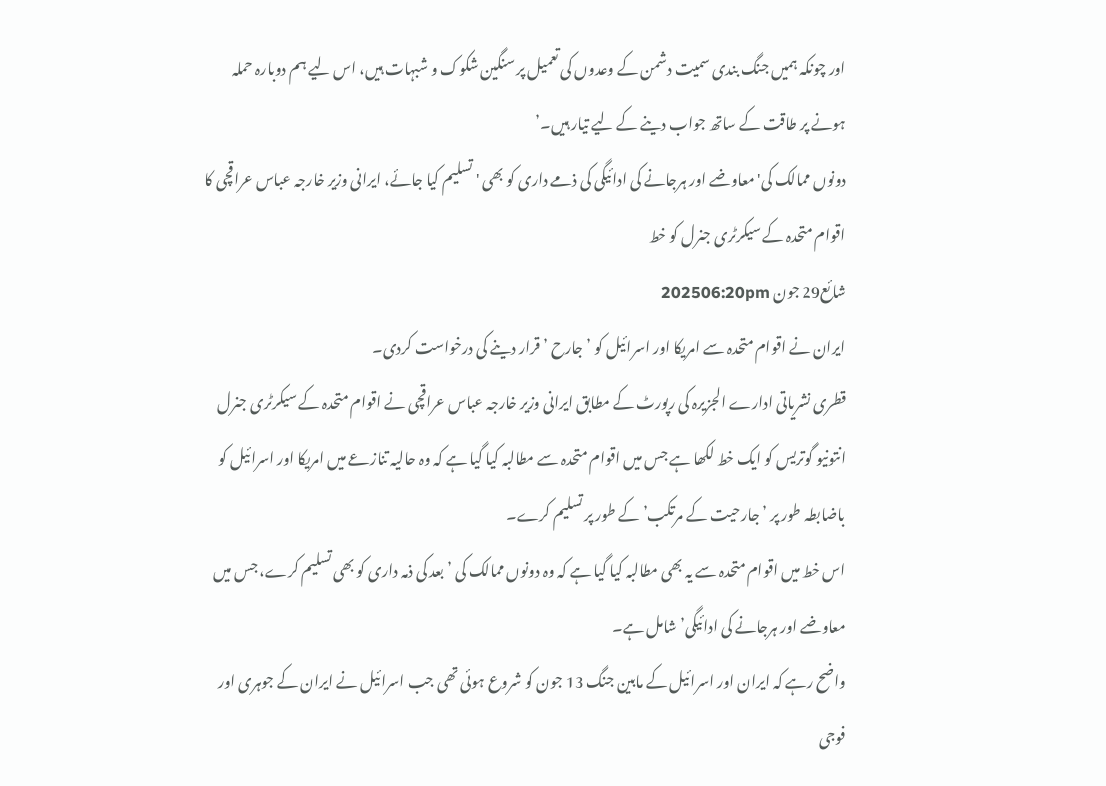اور چونکہ ہمیں جنگ بندی سمیت دشمن کے وعدوں کی تعمیل پر سنگین شکوک و شبہات ہیں، اس لیے ہم دوبارہ حملہ ہونے پر طاقت کے ساتھ جواب دینے کے لیے تیار ہیں۔’
دونوں ممالک کی' معاوضے اور ہرجانے کی ادائیگی کی ذمے داری کو بھی ' تسلیم کیا جائے، ایرانی وزیر خارجہ عباس عراقچی کا اقوام متحدہ کے سیکرٹری جنرل کو خط
شائع29 جون 202506:20pm
ایران نے اقوام متحدہ سے امریکا اور اسرائیل کو ’ جارح ’ قرار دینے کی درخواست کردی۔
قطری نشریاتی ادارے الجزیرہ کی رپورٹ کے مطابق ایرانی وزیر خارجہ عباس عراقچی نے اقوام متحدہ کے سیکرٹری جنرل انتونیو گوتریس کو ایک خط لکھا ہے جس میں اقوام متحدہ سے مطالبہ کیا گیا ہے کہ وہ حالیہ تنازعے میں امریکا اور اسرائیل کو باضابطہ طور پر ’ جارحیت کے مرتکب’ کے طور پر تسلیم کرے۔
اس خط میں اقوام متحدہ سے یہ بھی مطالبہ کیا گیا ہے کہ وہ دونوں ممالک کی ’ بعد کی ذمہ داری کو بھی تسلیم کرے، جس میں معاوضے اور ہرجانے کی ادائیگی’ شامل ہے۔
واضح رہے کہ ایران اور اسرائیل کے مابین جنگ 13 جون کو شروع ہوئی تھی جب اسرائیل نے ایران کے جوہری اور فوجی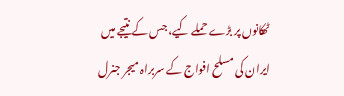ٹھکانوں پر بڑے حملے کیے، جس کے نتیجے میں ایران کی مسلح افواج کے سربراہ میجر جنرل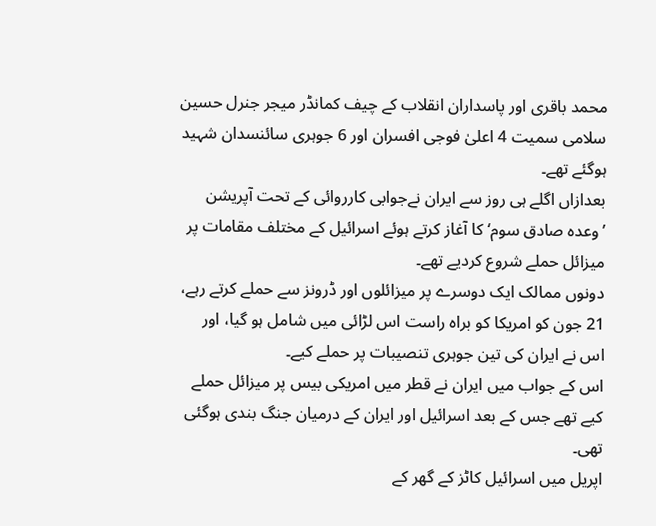محمد باقری اور پاسداران انقلاب کے چیف کمانڈر میجر جنرل حسین سلامی سمیت 4 اعلیٰ فوجی افسران اور 6 جوہری سائنسدان شہید ہوگئے تھے۔
بعدازاں اگلے ہی روز سے ایران نےجوابی کارروائی کے تحت آپریشن ’وعده صادق سوم‘ کا آغاز کرتے ہوئے اسرائیل کے مختلف مقامات پر میزائل حملے شروع کردیے تھے۔
دونوں ممالک ایک دوسرے پر میزائلوں اور ڈرونز سے حملے کرتے رہے، 21 جون کو امریکا کو براہ راست اس لڑائی میں شامل ہو گیا، اور اس نے ایران کی تین جوہری تنصیبات پر حملے کیے۔
اس کے جواب میں ایران نے قطر میں امریکی بیس پر میزائل حملے کیے تھے جس کے بعد اسرائیل اور ایران کے درمیان جنگ بندی ہوگئی تھی۔
اپریل میں اسرائیل کاٹز کے گھر کے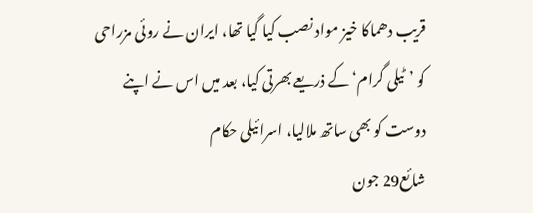قریب دھماکا خیز مواد نصب کیا گیا تھا، ایران نے روئی مزراحی کو ’ٹیلی گرام‘ کے ذریعے بھرتی کیا، بعد میں اس نے اپنے دوست کو بھی ساتھ ملالیا، اسرائیلی حکام
شائع29 جون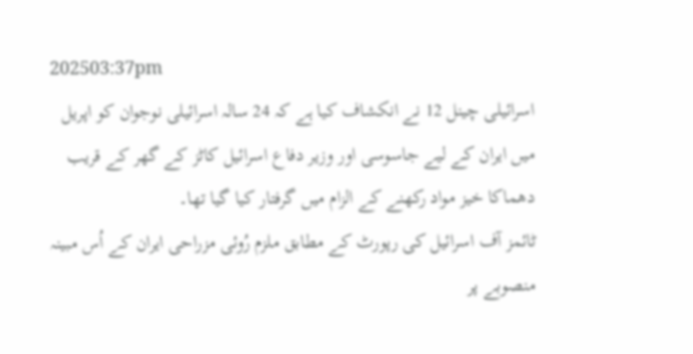202503:37pm
اسرائیلی چینل 12 نے انکشاف کیا ہے کہ 24 سالہ اسرائیلی نوجوان کو اپریل میں ایران کے لیے جاسوسی اور وزیر دفاع اسرائیل کاٹز کے گھر کے قریب دھماکا خیز مواد رکھنے کے الزام میں گرفتار کیا گیا تھا۔
ٹائمز آف اسرائیل کی رپورٹ کے مطابق ملزم رُوئی مزراحی ایران کے اُس مبینہ منصوبے پر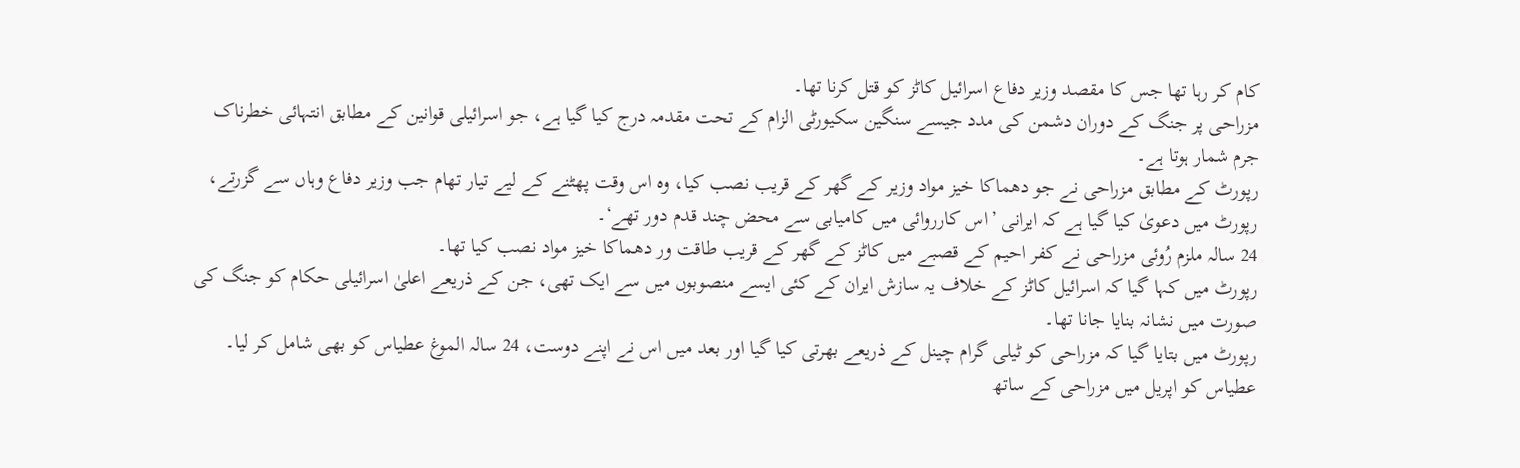کام کر رہا تھا جس کا مقصد وزیر دفاع اسرائیل کاٹز کو قتل کرنا تھا۔
مزراحی پر جنگ کے دوران دشمن کی مدد جیسے سنگین سکیورٹی الزام کے تحت مقدمہ درج کیا گیا ہے، جو اسرائیلی قوانین کے مطابق انتہائی خطرناک جرم شمار ہوتا ہے۔
رپورٹ کے مطابق مزراحی نے جو دھماکا خیز مواد وزیر کے گھر کے قریب نصب کیا، وہ اس وقت پھٹنے کے لیے تیار تھام جب وزیر دفاع وہاں سے گزرتے، رپورٹ میں دعویٰ کیا گیا ہے کہ ایرانی ’اس کارروائی میں کامیابی سے محض چند قدم دور تھے‘۔
24 سالہ ملزم رُوئی مزراحی نے کفر احیم کے قصبے میں کاٹز کے گھر کے قریب طاقت ور دھماکا خیز مواد نصب کیا تھا۔
رپورٹ میں کہا گیا کہ اسرائیل کاٹز کے خلاف یہ سازش ایران کے کئی ایسے منصوبوں میں سے ایک تھی، جن کے ذریعے اعلیٰ اسرائیلی حکام کو جنگ کی صورت میں نشانہ بنایا جانا تھا۔
رپورٹ میں بتایا گیا کہ مزراحی کو ٹیلی گرام چینل کے ذریعے بھرتی کیا گیا اور بعد میں اس نے اپنے دوست، 24 سالہ الموغ عطیاس کو بھی شامل کر لیا۔
عطیاس کو اپریل میں مزراحی کے ساتھ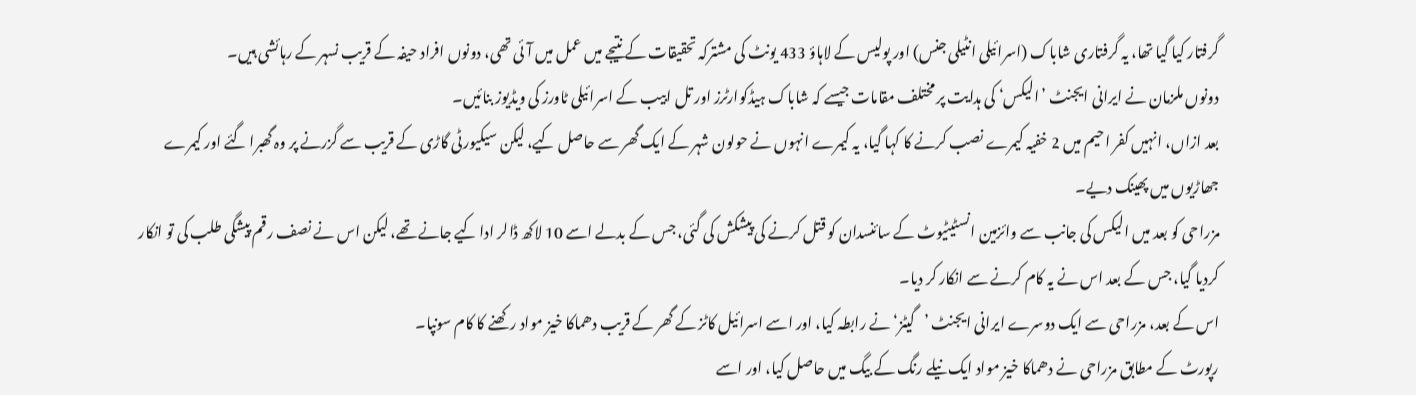گرفتار کیا گیا تھا، یہ گرفتاری شاباک (اسرائیلی انٹیلی جنس) اور پولیس کے لاہاؤ 433 یونٹ کی مشترکہ تحقیقات کے نتیجے میں عمل میں آئی تھی، دونوں افراد حیفہ کے قریب نسہر کے رہائشی ہیں۔
دونوں ملزمان نے ایرانی ایجنٹ ’الیکس‘ کی ہدایت پر مختلف مقامات جیسے کہ شاباک ہیڈکوارٹرز اور تل ابیب کے اسرائیلی ٹاورز کی ویڈیوز بنائیں۔
بعد ازاں، انہیں کفر احیم میں 2 خفیہ کیمرے نصب کرنے کا کہا گیا، یہ کیمرے انہوں نے حولون شہر کے ایک گھر سے حاصل کیے، لیکن سیکیورٹی گاڑی کے قریب سے گزرنے پر وہ گھبرا گئے اور کیمرے جھاڑیوں میں پھینک دیے۔
مزراحی کو بعد میں الیکس کی جانب سے وائزمین انسٹیٹیوٹ کے سائنسدان کو قتل کرنے کی پیشکش کی گئی، جس کے بدلے اسے 10 لاکھ ڈالر ادا کیے جانے تھے، لیکن اس نے نصف رقم پیشگی طلب کی تو انکار کردیا گیا، جس کے بعد اس نے یہ کام کرنے سے انکار کر دیا۔
اس کے بعد، مزراحی سے ایک دوسرے ایرانی ایجنٹ ’گیٹز‘ نے رابطہ کیا، اور اسے اسرائیل کاٹز کے گھر کے قریب دھماکا خیز مواد رکھنے کا کام سونپا۔
رپورٹ کے مطابق مزراحی نے دھماکا خیز مواد ایک نیلے رنگ کے بیگ میں حاصل کیا، اور اسے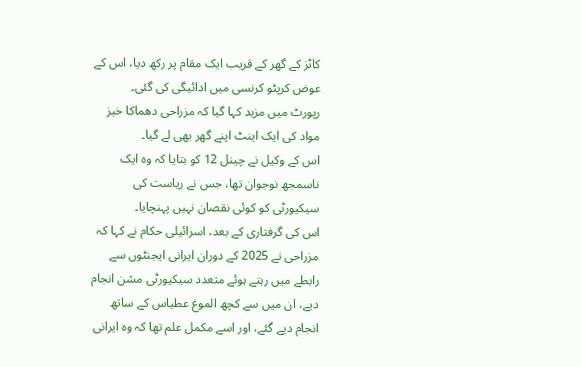کاٹز کے گھر کے قریب ایک مقام پر رکھ دیا، اس کے عوض کرپٹو کرنسی میں ادائیگی کی گئی۔
رپورٹ میں مزید کہا گیا کہ مزراحی دھماکا خیز مواد کی ایک اینٹ اپنے گھر بھی لے گیا۔
اس کے وکیل نے چینل 12 کو بتایا کہ وہ ایک ناسمجھ نوجوان تھا، جس نے ریاست کی سیکیورٹی کو کوئی نقصان نہیں پہنچایا۔
اس کی گرفتاری کے بعد، اسرائیلی حکام نے کہا کہ مزراحی نے 2025 کے دوران ایرانی ایجنٹوں سے رابطے میں رہتے ہوئے متعدد سیکیورٹی مشن انجام دیے، ان میں سے کچھ الموغ عطیاس کے ساتھ انجام دیے گئے، اور اسے مکمل علم تھا کہ وہ ایرانی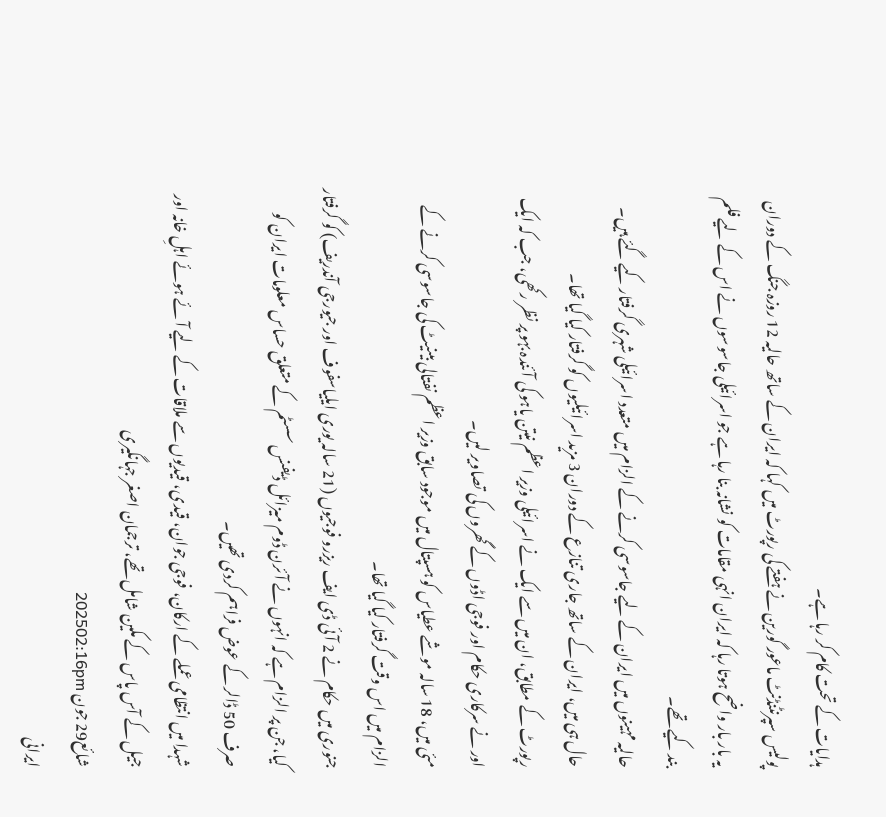ہدایات کے تحت کام کر رہا ہے۔
پولیس سپرنٹنڈنٹ ماعور گورین نے ہفتے کی رپورٹ میں کہا کہ ایران کے ساتھ حالیہ 12 روزہ جنگ کے دوران یہ بار بار واضح ہوتا رہا کہ ایران انہی مقامات کو نشانہ بنا رہا ہے جو اسرائیلی جاسوسوں نے اس کے لیے فلم بند کیے تھے۔
حالیہ مہینوں میں ایران کے لیے جاسوسی کرنے کے الزام میں متعدد اسرائیلی شہری گرفتار کیے گئے ہیں۔
حال ہی میں، ایران کے ساتھ جاری تنازع کے دوران 3 مزید اسرائیلیوں کو گرفتار کیا گیا تھا۔
رپورٹ کے مطابق، ان میں سے ایک نے اسرائیلی وزیر اعظم نیتن یاہو کی آئندہ بہو پر نظر رکھی، جب کہ ایک اور نے سرکاری حکام اور فوجی اڈوں کے گھروں کی تصاویر لیں۔
مئی میں، 18 سالہ موشے عطیاس کو ہسپتال میں موجود سابق وزیر اعظم نفتالی بینیٹ کی جاسوسی کرنے کے الزام میں اس وقت گرفتار کیا گیا تھا۔
جنوری میں حکام نے 2 آئی ڈی ایف ریزرو فوجیوں (21 سالہ یوری ایلیاسفوف اور جیورجی آندریف) کو گرفتار کیا، جن پر الزام ہے کہ انہوں نے آئرن ڈوم میزائل ڈیفنس سسٹم کے متعلق حساس معلومات ایران کو صرف 50 ڈالر کے عوض فراہم کردی تھیں۔
شہدا میں انتظامی عملے کے ارکان، فوجی جوان، قیدی، قیدیوں سے ملاقات کے لیے آئے ہوئے اہلِ خانہ اور جیل کے آس پاس کے مکین شامل تھے، ترجمان اصغر جہانگیری
شائع29 جون 202502:16pm
ایرانی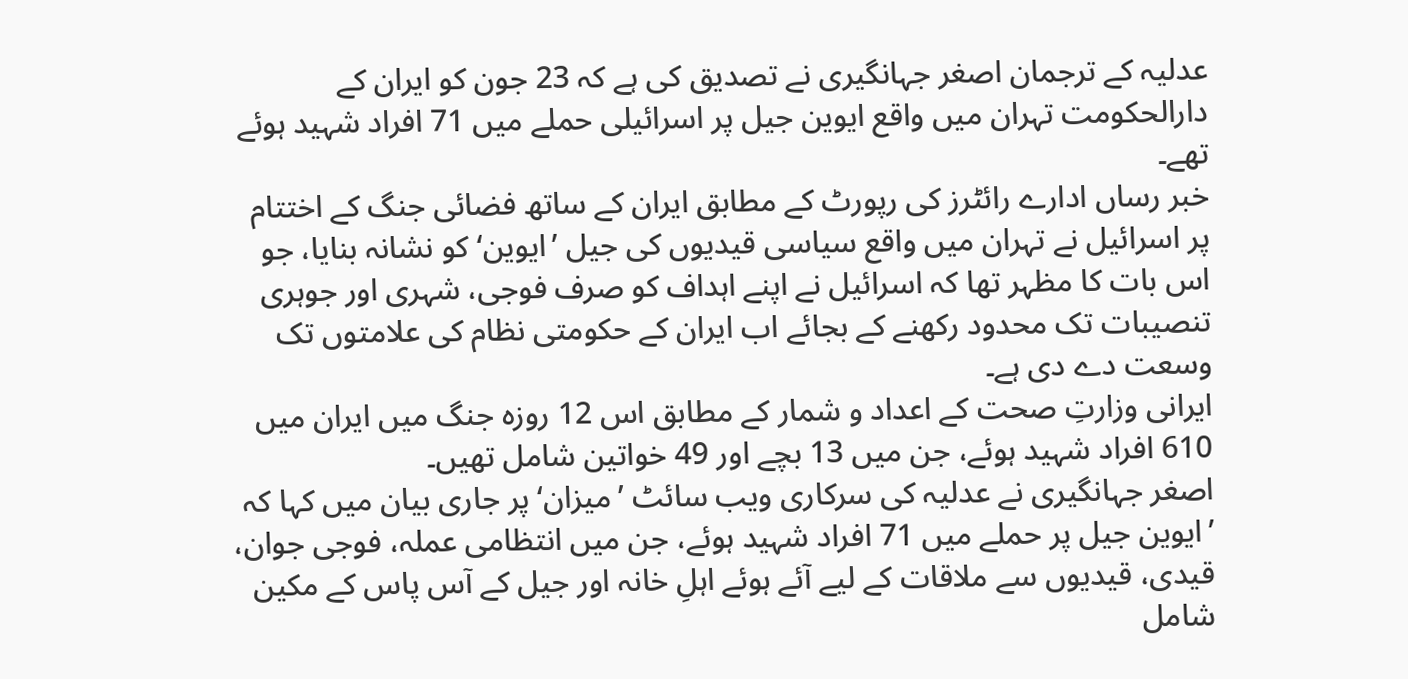عدلیہ کے ترجمان اصغر جہانگیری نے تصدیق کی ہے کہ 23 جون کو ایران کے دارالحکومت تہران میں واقع ایوین جیل پر اسرائیلی حملے میں 71 افراد شہید ہوئے تھے۔
خبر رساں ادارے رائٹرز کی رپورٹ کے مطابق ایران کے ساتھ فضائی جنگ کے اختتام پر اسرائیل نے تہران میں واقع سیاسی قیدیوں کی جیل ’ایوین‘ کو نشانہ بنایا، جو اس بات کا مظہر تھا کہ اسرائیل نے اپنے اہداف کو صرف فوجی، شہری اور جوہری تنصیبات تک محدود رکھنے کے بجائے اب ایران کے حکومتی نظام کی علامتوں تک وسعت دے دی ہے۔
ایرانی وزارتِ صحت کے اعداد و شمار کے مطابق اس 12 روزہ جنگ میں ایران میں 610 افراد شہید ہوئے، جن میں 13 بچے اور 49 خواتین شامل تھیں۔
اصغر جہانگیری نے عدلیہ کی سرکاری ویب سائٹ ’میزان‘ پر جاری بیان میں کہا کہ ’ایوین جیل پر حملے میں 71 افراد شہید ہوئے، جن میں انتظامی عملہ، فوجی جوان، قیدی، قیدیوں سے ملاقات کے لیے آئے ہوئے اہلِ خانہ اور جیل کے آس پاس کے مکین شامل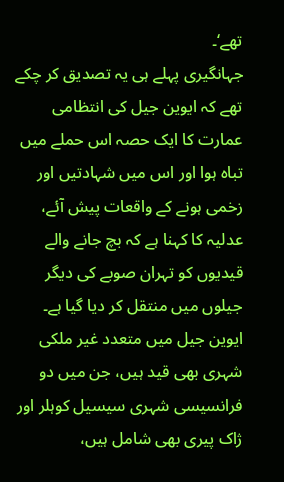تھے‘۔
جہانگیری پہلے ہی یہ تصدیق کر چکے تھے کہ ایوین جیل کی انتظامی عمارت کا ایک حصہ اس حملے میں تباہ ہوا اور اس میں شہادتیں اور زخمی ہونے کے واقعات پیش آئے، عدلیہ کا کہنا ہے کہ بچ جانے والے قیدیوں کو تہران صوبے کی دیگر جیلوں میں منتقل کر دیا گیا ہے۔
ایوین جیل میں متعدد غیر ملکی شہری بھی قید ہیں، جن میں دو فرانسیسی شہری سیسیل کوہلر اور ژاک پیری بھی شامل ہیں،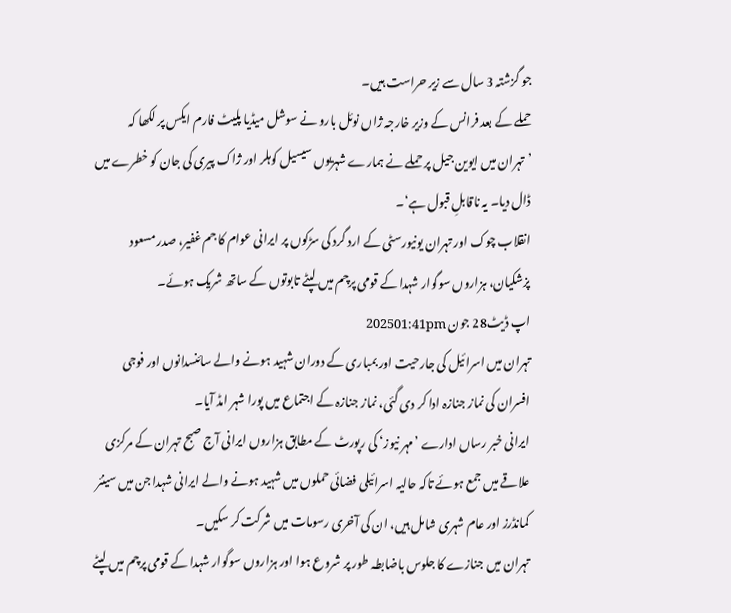جو گزشتہ 3 سال سے زیر حراست ہیں۔
حملے کے بعد فرانس کے وزیر خارجہ ژاں نوئل بارو نے سوشل میڈیا پلیٹ فارم ایکس پر لکھا کہ
’تہران میں ایوین جیل پر حملے نے ہمارے شہریوں سیسیل کوہلر اور ژاک پیری کی جان کو خطرے میں ڈال دیا۔ یہ ناقابلِ قبول ہے‘۔
انقلاب چوک اور تہران یونیورسٹی کے ارد گرد کی سڑکوں پر ایرانی عوام کا جم غفیر، صدر مسعود پزشکیان، ہزاروں سوگوار شہدا کے قومی پرچم میں لپٹے تابوتوں کے ساتھ شریک ہوئے۔
اپ ڈیٹ28 جون 202501:41pm
تہران میں اسرائیل کی جارحیت اور بمباری کے دوران شہید ہونے والے سائنسدانوں اور فوجی افسران کی نماز جنازہ ادا کر دی گئی، نماز جنازہ کے اجتماع میں پورا شہر امڈ آیا۔
ایرانی خبر رساں ادارے ’مہر نیوز‘ کی رپورٹ کے مطابق ہزاروں ایرانی آج صبح تہران کے مرکزی علاقے میں جمع ہوئے تاکہ حالیہ اسرائیلی فضائی حملوں میں شہید ہونے والے ایرانی شہدا جن میں سینئر کمانڈرز اور عام شہری شامل ہیں، ان کی آخری رسومات میں شرکت کر سکیں۔
تہران میں جنازے کا جلوس باضابطہ طور پر شروع ہوا اور ہزاروں سوگوار شہدا کے قومی پرچم میں لپٹے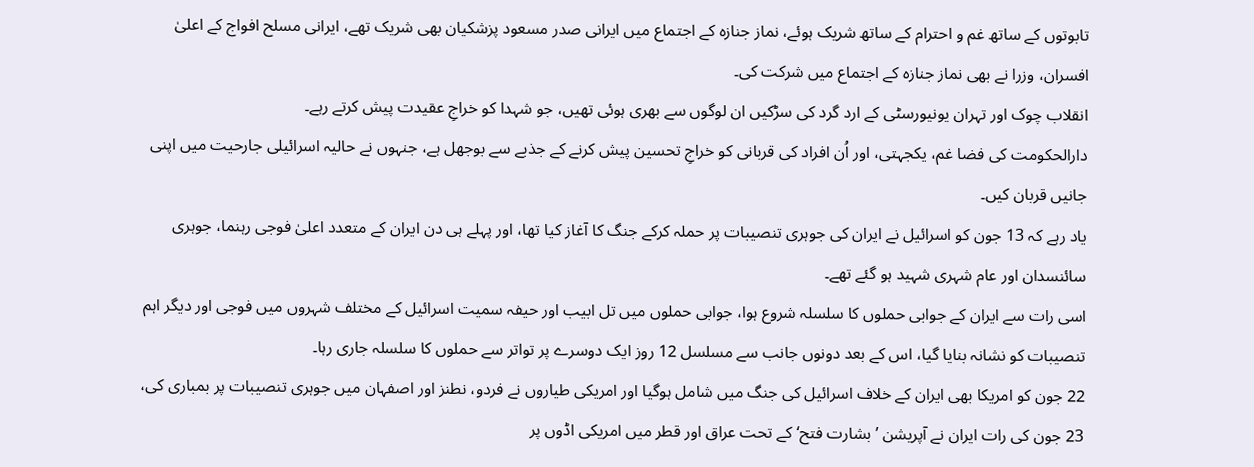تابوتوں کے ساتھ غم و احترام کے ساتھ شریک ہوئے، نماز جنازہ کے اجتماع میں ایرانی صدر مسعود پزشکیان بھی شریک تھے، ایرانی مسلح افواج کے اعلیٰ افسران، وزرا نے بھی نماز جنازہ کے اجتماع میں شرکت کی۔
انقلاب چوک اور تہران یونیورسٹی کے ارد گرد کی سڑکیں ان لوگوں سے بھری ہوئی تھیں، جو شہدا کو خراجِ عقیدت پیش کرتے رہے۔
دارالحکومت کی فضا غم، یکجہتی، اور اُن افراد کی قربانی کو خراجِ تحسین پیش کرنے کے جذبے سے بوجھل ہے، جنہوں نے حالیہ اسرائیلی جارحیت میں اپنی جانیں قربان کیں۔
یاد رہے کہ 13 جون کو اسرائیل نے ایران کی جوہری تنصیبات پر حملہ کرکے جنگ کا آغاز کیا تھا، اور پہلے ہی دن ایران کے متعدد اعلیٰ فوجی رہنما، جوہری سائنسدان اور عام شہری شہید ہو گئے تھے۔
اسی رات سے ایران کے جوابی حملوں کا سلسلہ شروع ہوا، جوابی حملوں میں تل ابیب اور حیفہ سمیت اسرائیل کے مختلف شہروں میں فوجی اور دیگر اہم تنصیبات کو نشانہ بنایا گیا، اس کے بعد دونوں جانب سے مسلسل 12 روز ایک دوسرے پر تواتر سے حملوں کا سلسلہ جاری رہا۔
22 جون کو امریکا بھی ایران کے خلاف اسرائیل کی جنگ میں شامل ہوگیا اور امریکی طیاروں نے فردو، نطنز اور اصفہان میں جوہری تنصیبات پر بمباری کی، 23 جون کی رات ایران نے آپریشن ’بشارت فتح‘ کے تحت عراق اور قطر میں امریکی اڈوں پر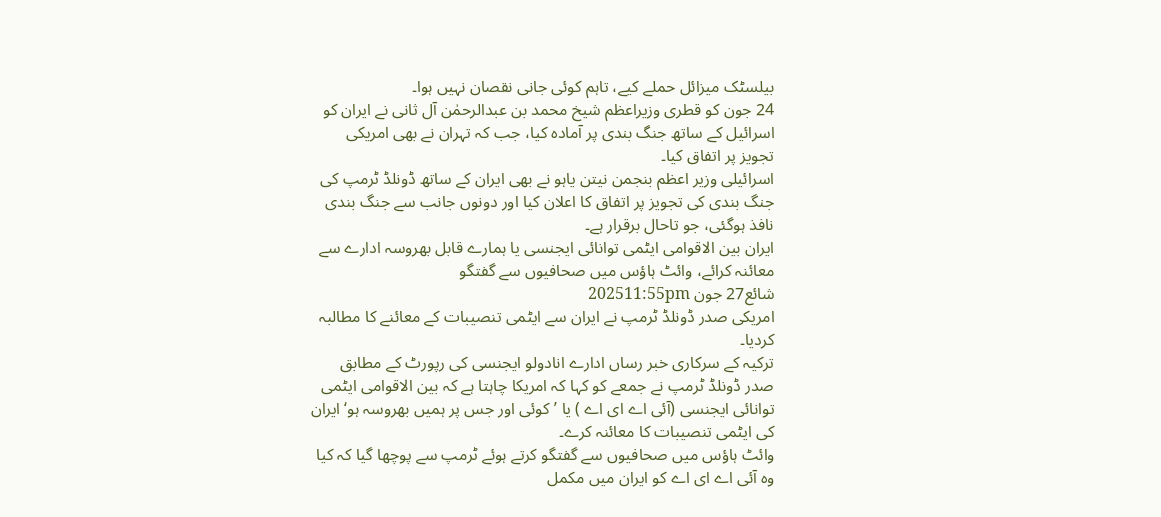بیلسٹک میزائل حملے کیے، تاہم کوئی جانی نقصان نہیں ہوا۔
24 جون کو قطری وزیراعظم شیخ محمد بن عبدالرحمٰن آل ثانی نے ایران کو اسرائیل کے ساتھ جنگ بندی پر آمادہ کیا، جب کہ تہران نے بھی امریکی تجویز پر اتفاق کیا۔
اسرائیلی وزیر اعظم بنجمن نیتن یاہو نے بھی ایران کے ساتھ ڈونلڈ ٹرمپ کی جنگ بندی کی تجویز پر اتفاق کا اعلان کیا اور دونوں جانب سے جنگ بندی نافذ ہوگئی، جو تاحال برقرار ہے۔
ایران بین الاقوامی ایٹمی توانائی ایجنسی یا ہمارے قابل بھروسہ ادارے سے معائنہ کرائے، وائٹ ہاؤس میں صحافیوں سے گفتگو
شائع27 جون 202511:55pm
امریکی صدر ڈونلڈ ٹرمپ نے ایران سے ایٹمی تنصیبات کے معائنے کا مطالبہ کردیا۔
ترکیہ کے سرکاری خبر رساں ادارے انادولو ایجنسی کی رپورٹ کے مطابق صدر ڈونلڈ ٹرمپ نے جمعے کو کہا کہ امریکا چاہتا ہے کہ بین الاقوامی ایٹمی توانائی ایجنسی (آئی اے ای اے ) یا ’کوئی اور جس پر ہمیں بھروسہ ہو‘ ایران کی ایٹمی تنصیبات کا معائنہ کرے۔
وائٹ ہاؤس میں صحافیوں سے گفتگو کرتے ہوئے ٹرمپ سے پوچھا گیا کہ کیا وہ آئی اے ای اے کو ایران میں مکمل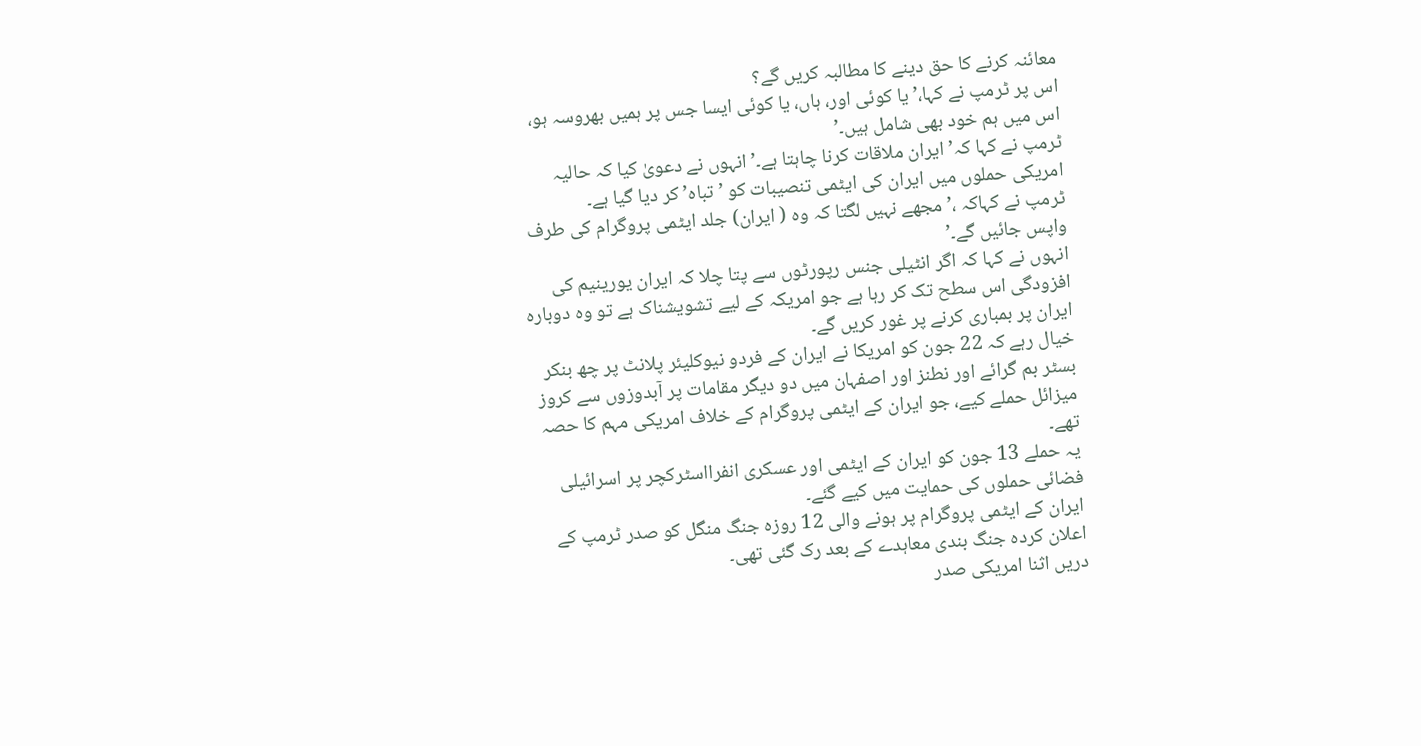معائنہ کرنے کا حق دینے کا مطالبہ کریں گے؟
اس پر ٹرمپ نے کہا،’ یا کوئی اور، ہاں، یا کوئی ایسا جس پر ہمیں بھروسہ ہو، اس میں ہم خود بھی شامل ہیں۔’
ٹرمپ نے کہا کہ’ ایران ملاقات کرنا چاہتا ہے۔’ انہوں نے دعویٰ کیا کہ حالیہ امریکی حملوں میں ایران کی ایٹمی تنصیبات کو ’ تباہ’ کر دیا گیا ہے۔
ٹرمپ نے کہاکہ ،’ مجھے نہیں لگتا کہ وہ ( ایران) جلد ایٹمی پروگرام کی طرف واپس جائیں گے۔’
انہوں نے کہا کہ اگر انٹیلی جنس رپورٹوں سے پتا چلا کہ ایران یورینیم کی افزودگی اس سطح تک کر رہا ہے جو امریکہ کے لیے تشویشناک ہے تو وہ دوبارہ ایران پر بمباری کرنے پر غور کریں گے۔
خیال رہے کہ 22 جون کو امریکا نے ایران کے فردو نیوکلیئر پلانٹ پر چھ بنکر بسٹر بم گرائے اور نطنز اور اصفہان میں دو دیگر مقامات پر آبدوزوں سے کروز میزائل حملے کیے، جو ایران کے ایٹمی پروگرام کے خلاف امریکی مہم کا حصہ تھے۔
یہ حملے 13 جون کو ایران کے ایٹمی اور عسکری انفرااسٹرکچر پر اسرائیلی فضائی حملوں کی حمایت میں کیے گئے۔
ایران کے ایٹمی پروگرام پر ہونے والی 12 روزہ جنگ منگل کو صدر ٹرمپ کے اعلان کردہ جنگ بندی معاہدے کے بعد رک گئی تھی۔
دریں اثنا امریکی صدر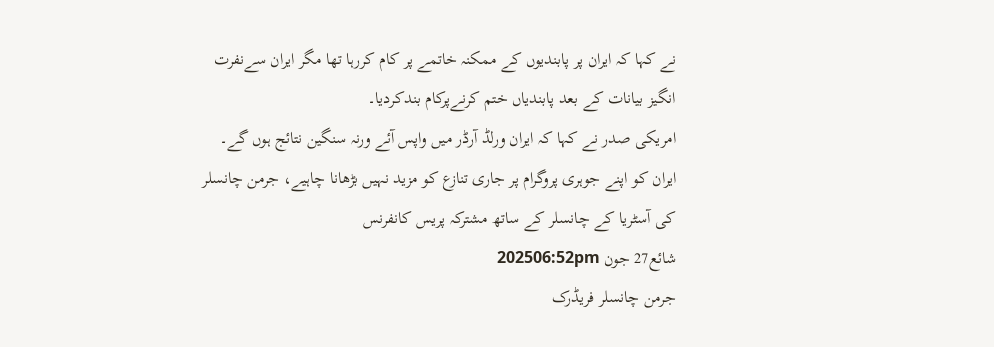نے کہا کہ ایران پر پابندیوں کے ممکنہ خاتمے پر کام کررہا تھا مگر ایران سےنفرت انگیز بیانات کے بعد پابندیاں ختم کرنےپرکام بندکردیا۔
امریکی صدر نے کہا کہ ایران ورلڈ آرڈر میں واپس آئے ورنہ سنگین نتائج ہوں گے۔
ایران کو اپنے جوہری پروگرام پر جاری تنازع کو مزید نہیں بڑھانا چاہیے، جرمن چانسلر کی آسٹریا کے چانسلر کے ساتھ مشترکہ پریس کانفرنس
شائع27 جون 202506:52pm
جرمن چانسلر فریڈرک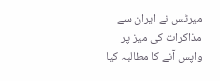میرٹس نے ایران سے مذاکرات کی میز پر واپس آنے کا مطالبہ کیا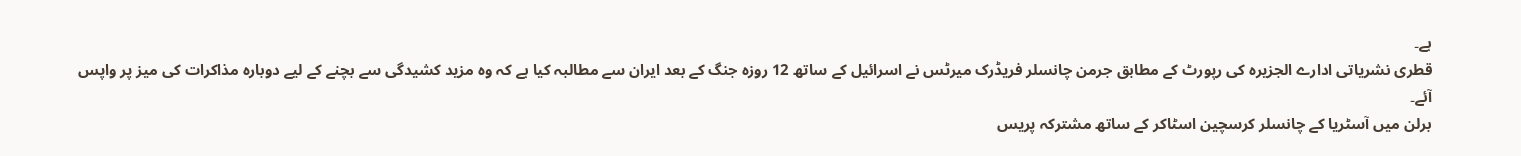ہے۔
قطری نشریاتی ادارے الجزیرہ کی رپورٹ کے مطابق جرمن چانسلر فریڈرک میرٹس نے اسرائیل کے ساتھ 12 روزہ جنگ کے بعد ایران سے مطالبہ کیا ہے کہ وہ مزید کشیدگی سے بچنے کے لیے دوبارہ مذاکرات کی میز پر واپس آئے۔
برلن میں آسٹریا کے چانسلر کرسچین اسٹاکر کے ساتھ مشترکہ پریس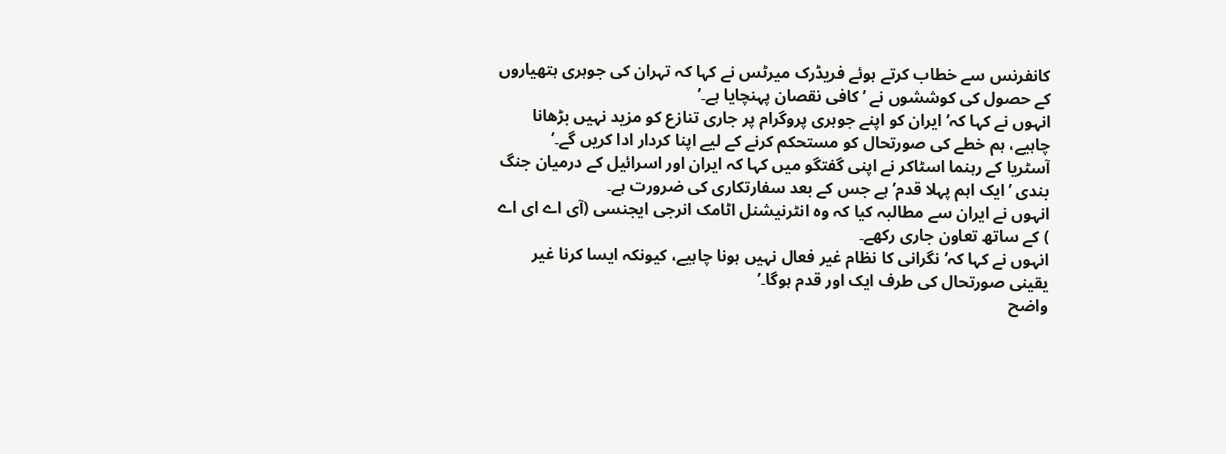کانفرنس سے خطاب کرتے ہوئے فریڈرک میرٹس نے کہا کہ تہران کی جوہری ہتھیاروں کے حصول کی کوششوں نے ’ کافی نقصان پہنچایا ہے۔’
انہوں نے کہا کہ’ ایران کو اپنے جوہری پروگرام پر جاری تنازع کو مزید نہیں بڑھانا چاہیے، ہم خطے کی صورتحال کو مستحکم کرنے کے لیے اپنا کردار ادا کریں گے۔’
آسٹریا کے رہنما اسٹاکر نے اپنی گفتگو میں کہا کہ ایران اور اسرائیل کے درمیان جنگ بندی ’ ایک اہم پہلا قدم’ ہے جس کے بعد سفارتکاری کی ضرورت ہے۔
انہوں نے ایران سے مطالبہ کیا کہ وہ انٹرنیشنل اٹامک انرجی ایجنسی (آی اے ای اے ) کے ساتھ تعاون جاری رکھے۔
انہوں نے کہا کہ’ نگرانی کا نظام غیر فعال نہیں ہونا چاہیے، کیونکہ ایسا کرنا غیر یقینی صورتحال کی طرف ایک اور قدم ہوگا۔’
واضح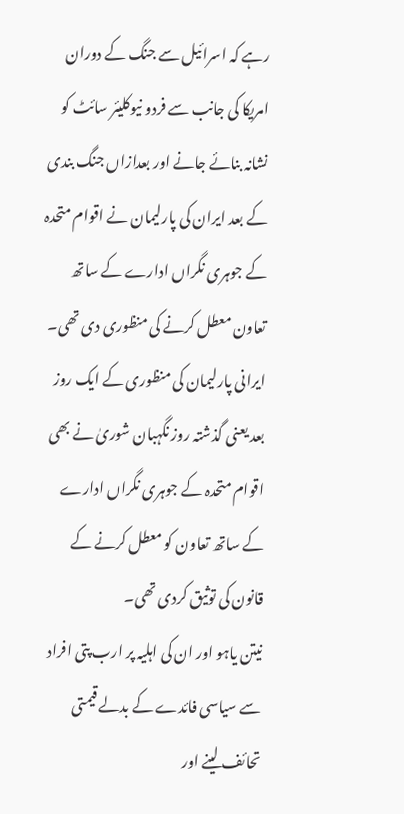رہے کہ اسرائیل سے جنگ کے دوران امریکا کی جانب سے فردو نیوکلیئر سائٹ کو نشانہ بنائے جانے اور بعدازاں جنگ بندی کے بعد ایران کی پارلیمان نے اقوام متحدہ کے جوہری نگراں ادارے کے ساتھ تعاون معطل کرنے کی منظوری دی تھی۔
ایرانی پارلیمان کی منظوری کے ایک روز بعد یعنی گذشتہ روز نگہبان شوریٰ نے بھی اقوام متحدہ کے جوہری نگراں ادارے کے ساتھ تعاون کو معطل کرنے کے قانون کی توثیق کردی تھی۔
نیتن یاہو اور ان کی اہلیہ پر ارب پتی افراد سے سیاسی فائدے کے بدلے قیمتی تحائف لینے اور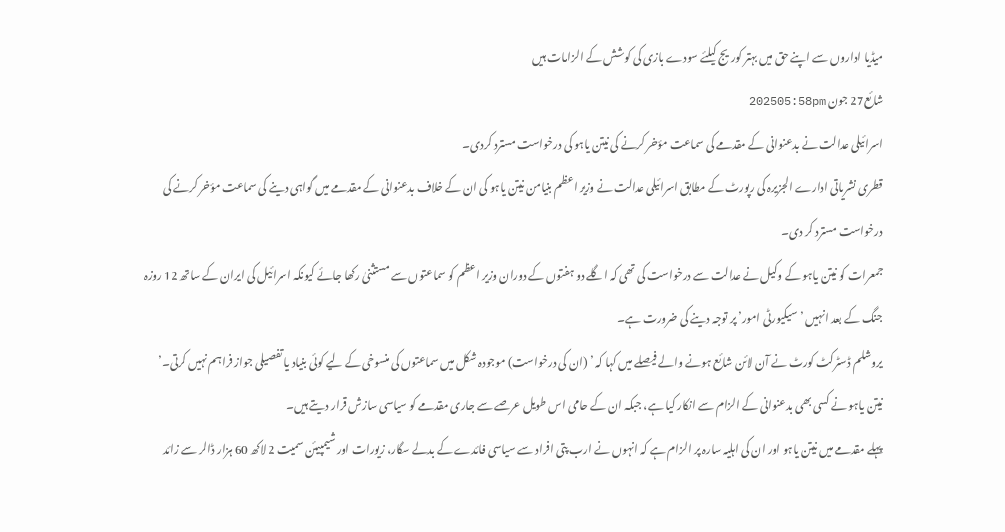میڈیا اداروں سے اپنے حق میں بہتر کوریج کیلئے سودے بازی کی کوشش کے الزامات ہیں
شائع27 جون 202505:58pm
اسرائیلی عدالت نے بدعنوانی کے مقدمے کی سماعت مؤخر کرنے کی نیتن یاہو کی درخواست مسترد کردی۔
قطری نشریاتی ادارے الجزیرہ کی رپورٹ کے مطابق اسرائیلی عدالت نے وزیر اعظم بنیامن نیتن یاہو کی ان کے خلاف بدعنوانی کے مقدمے میں گواہی دینے کی سماعت مؤخر کرنے کی درخواست مسترد کر دی۔
جمعرات کو نیتن یاہو کے وکیل نے عدالت سے درخواست کی تھی کہ اگلے دو ہفتوں کے دوران وزیر اعظم کو سماعتوں سے مستثنیٰ رکھا جائے کیونکہ اسرائیل کی ایران کے ساتھ 12 روزہ جنگ کے بعد انہیں ’ سیکیورٹی امور’ پر توجہ دینے کی ضرورت ہے۔
یروشلم ڈسٹرکٹ کورٹ نے آن لائن شائع ہونے والے فیصلے میں کہا کہ ’ (ان کی درخواست) موجودہ شکل میں سماعتوں کی منسوخی کے لیے کوئی بنیاد یا تفصیلی جواز فراہم نہیں کرتی۔’
نیتن یاہو نے کسی بھی بدعنوانی کے الزام سے انکار کیا ہے، جبکہ ان کے حامی اس طویل عرصے سے جاری مقدمے کو سیاسی سازش قرار دیتے ہیں۔
پہلے مقدمے میں نیتن یاہو اور ان کی اہلیہ سارہ پر الزام ہے کہ انہوں نے ارب پتی افراد سے سیاسی فائدے کے بدلے سگار، زیورات اور شیمپیئن سمیت 2 لاکھ 60 ہزار ڈالر سے زائد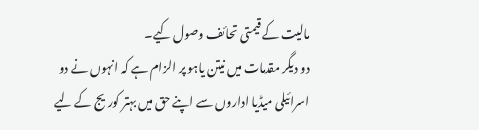مالیت کے قیمتی تحائف وصول کیے۔
دو دیگر مقدمات میں نیتن یاہو پر الزام ہے کہ انہوں نے دو اسرائیلی میڈیا اداروں سے اپنے حق میں بہتر کوریج کے لیے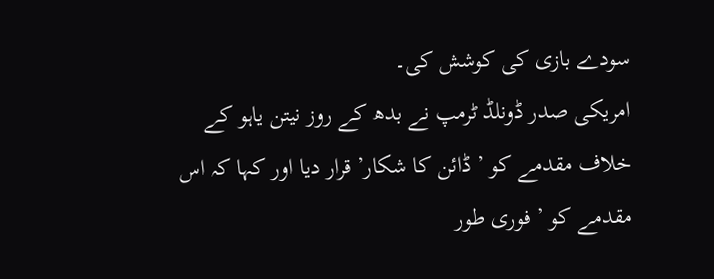سودے بازی کی کوشش کی۔
امریکی صدر ڈونلڈ ٹرمپ نے بدھ کے روز نیتن یاہو کے خلاف مقدمے کو ’ ڈائن کا شکار’ قرار دیا اور کہا کہ اس مقدمے کو ’ فوری طور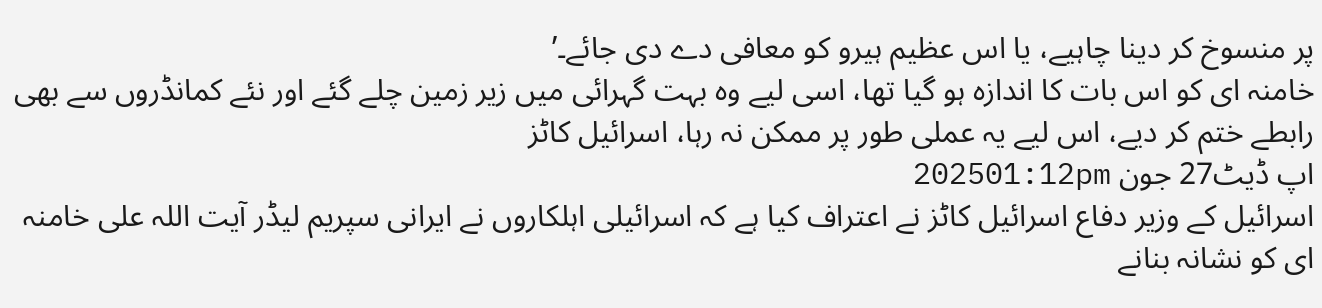پر منسوخ کر دینا چاہیے، یا اس عظیم ہیرو کو معافی دے دی جائے۔’
خامنہ ای کو اس بات کا اندازہ ہو گیا تھا، اسی لیے وہ بہت گہرائی میں زیر زمین چلے گئے اور نئے کمانڈروں سے بھی رابطے ختم کر دیے، اس لیے یہ عملی طور پر ممکن نہ رہا، اسرائیل کاٹز
اپ ڈیٹ27 جون 202501:12pm
اسرائیل کے وزیر دفاع اسرائیل کاٹز نے اعتراف کیا ہے کہ اسرائیلی اہلکاروں نے ایرانی سپریم لیڈر آیت اللہ علی خامنہ ای کو نشانہ بنانے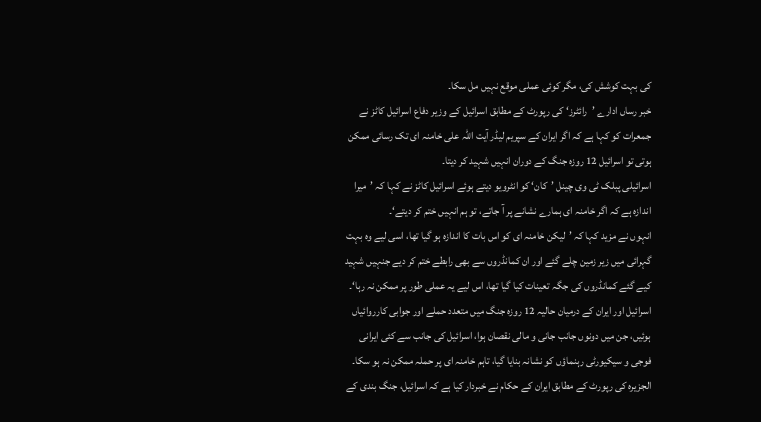کی بہت کوشش کی، مگر کوئی عملی موقع نہیں مل سکا۔
خبر رساں ادارے ’رائٹرز‘ کی رپورٹ کے مطابق اسرائیل کے وزیر دفاع اسرائیل کاٹز نے جمعرات کو کہا ہے کہ اگر ایران کے سپریم لیڈر آیت اللہ علی خامنہ ای تک رسائی ممکن ہوتی تو اسرائیل 12 روزہ جنگ کے دوران انہیں شہید کر دیتا۔
اسرائیلی پبلک ٹی وی چینل ’کان‘ کو انٹرویو دیتے ہوئے اسرائیل کاٹز نے کہا کہ ’میرا اندازہ ہے کہ اگر خامنہ ای ہمارے نشانے پر آ جاتے، تو ہم انہیں ختم کر دیتے‘۔
انہوں نے مزید کہا کہ ’لیکن خامنہ ای کو اس بات کا اندازہ ہو گیا تھا، اسی لیے وہ بہت گہرائی میں زیر زمین چلے گئے اور ان کمانڈروں سے بھی رابطے ختم کر دیے جنہیں شہید کیے گئے کمانڈروں کی جگہ تعینات کیا گیا تھا، اس لیے یہ عملی طور پر ممکن نہ رہا‘۔
اسرائیل اور ایران کے درمیان حالیہ 12 روزہ جنگ میں متعدد حملے اور جوابی کارروائیاں ہوئیں، جن میں دونوں جانب جانی و مالی نقصان ہوا، اسرائیل کی جانب سے کئی ایرانی فوجی و سیکیورٹی رہنماؤں کو نشانہ بنایا گیا، تاہم خامنہ ای پر حملہ ممکن نہ ہو سکا۔
الجزیرہ کی رپورٹ کے مطابق ایران کے حکام نے خبردار کیا ہے کہ اسرائیل، جنگ بندی کے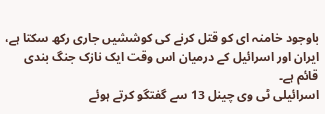باوجود خامنہ ای کو قتل کرنے کی کوششیں جاری رکھ سکتا ہے، ایران اور اسرائیل کے درمیان اس وقت ایک نازک جنگ بندی قائم ہے۔
اسرائیلی ٹی وی چینل 13 سے گفتگو کرتے ہوئے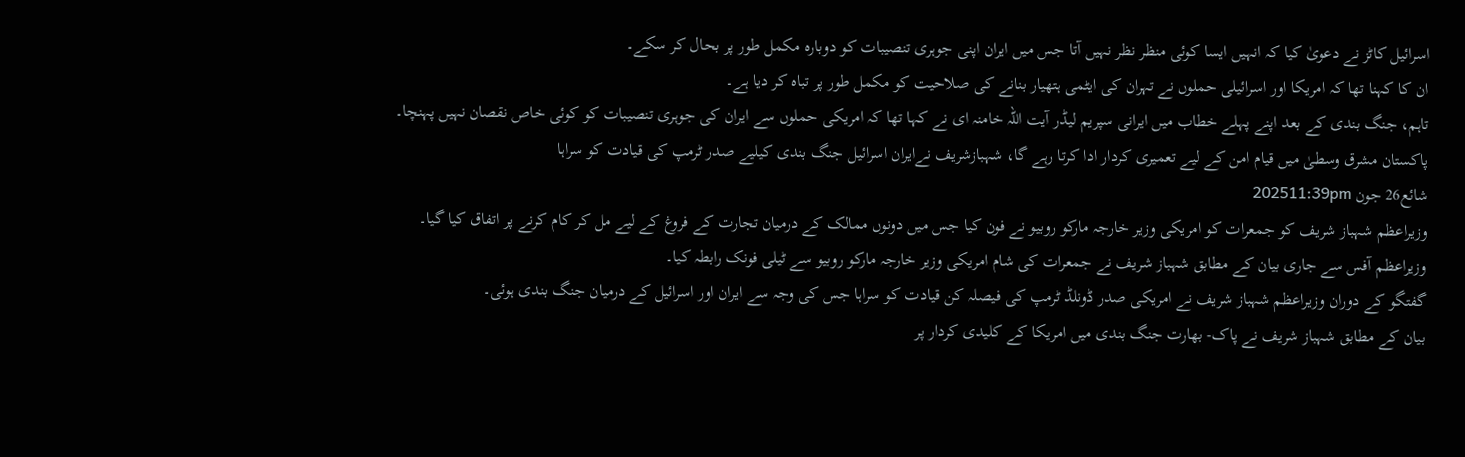اسرائیل کاٹز نے دعویٰ کیا کہ انہیں ایسا کوئی منظر نظر نہیں آتا جس میں ایران اپنی جوہری تنصیبات کو دوبارہ مکمل طور پر بحال کر سکے۔
ان کا کہنا تھا کہ امریکا اور اسرائیلی حملوں نے تہران کی ایٹمی ہتھیار بنانے کی صلاحیت کو مکمل طور پر تباہ کر دیا ہے۔
تاہم، جنگ بندی کے بعد اپنے پہلے خطاب میں ایرانی سپریم لیڈر آیت اللہ خامنہ ای نے کہا تھا کہ امریکی حملوں سے ایران کی جوہری تنصیبات کو کوئی خاص نقصان نہیں پہنچا۔
پاکستان مشرق وسطیٰ میں قیام امن کے لیے تعمیری کردار ادا کرتا رہے گا، شہبازشریف نےایران اسرائیل جنگ بندی کیلیے صدر ٹرمپ کی قیادت کو سراہا
شائع26 جون 202511:39pm
وزیراعظم شہباز شریف کو جمعرات کو امریکی وزیر خارجہ مارکو روبیو نے فون کیا جس میں دونوں ممالک کے درمیان تجارت کے فروغ کے لیے مل کر کام کرنے پر اتفاق کیا گیا۔
وزیراعظم آفس سے جاری بیان کے مطابق شہباز شریف نے جمعرات کی شام امریکی وزیر خارجہ مارکو روبیو سے ٹیلی فونک رابطہ کیا۔
گفتگو کے دوران وزیراعظم شہباز شریف نے امریکی صدر ڈونلڈ ٹرمپ کی فیصلہ کن قیادت کو سراہا جس کی وجہ سے ایران اور اسرائیل کے درمیان جنگ بندی ہوئی۔
بیان کے مطابق شہباز شریف نے پاک- بھارت جنگ بندی میں امریکا کے کلیدی کردار پر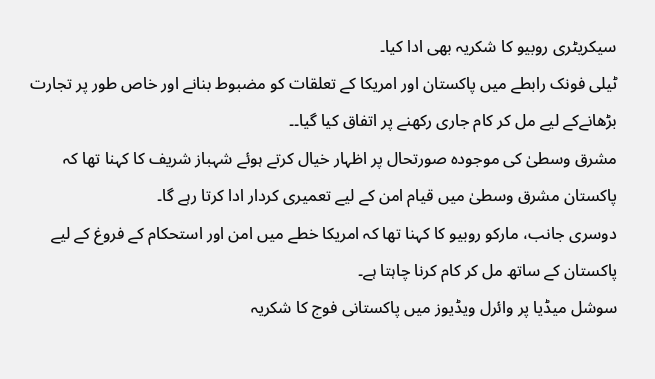سیکریٹری روبیو کا شکریہ بھی ادا کیا۔
ٹیلی فونک رابطے میں پاکستان اور امریکا کے تعلقات کو مضبوط بنانے اور خاص طور پر تجارت بڑھانےکے لیے مل کر کام جاری رکھنے پر اتفاق کیا گیا۔۔
مشرق وسطیٰ کی موجودہ صورتحال پر اظہار خیال کرتے ہوئے شہباز شریف کا کہنا تھا کہ پاکستان مشرق وسطیٰ میں قیام امن کے لیے تعمیری کردار ادا کرتا رہے گا۔
دوسری جانب، مارکو روبیو کا کہنا تھا کہ امریکا خطے میں امن اور استحکام کے فروغ کے لیے پاکستان کے ساتھ مل کر کام کرنا چاہتا ہے۔
سوشل میڈیا پر وائرل ویڈیوز میں پاکستانی فوج کا شکریہ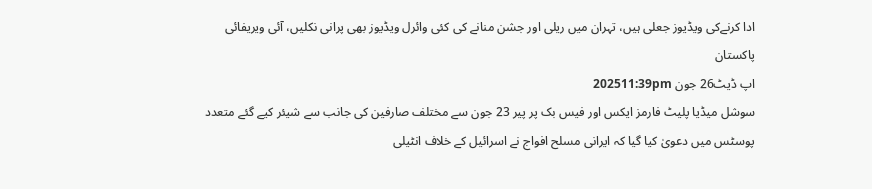ادا کرنےکی ویڈیوز جعلی ہیں، تہران میں ریلی اور جشن منانے کی کئی وائرل ویڈیوز بھی پرانی نکلیں، آئی ویریفائی پاکستان
اپ ڈیٹ26 جون 202511:39pm
سوشل میڈیا پلیٹ فارمز ایکس اور فیس بک پر پیر 23 جون سے مختلف صارفین کی جانب سے شیئر کیے گئے متعدد پوسٹس میں دعویٰ کیا گیا کہ ایرانی مسلح افواج نے اسرائیل کے خلاف انٹیلی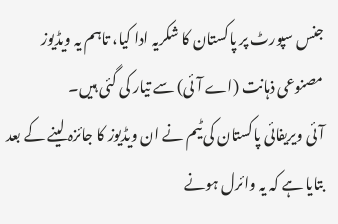جنس سپورٹ پر پاکستان کا شکریہ ادا کیا، تاہم یہ ویڈیوز مصنوعی ذہانت (اے آئی) سے تیار کی گئی ہیں۔
آئی ویریفائی پاکستان کی ٹیم نے ان ویڈیوز کا جائزہ لینے کے بعد بتایا ہے کہ یہ وائرل ہونے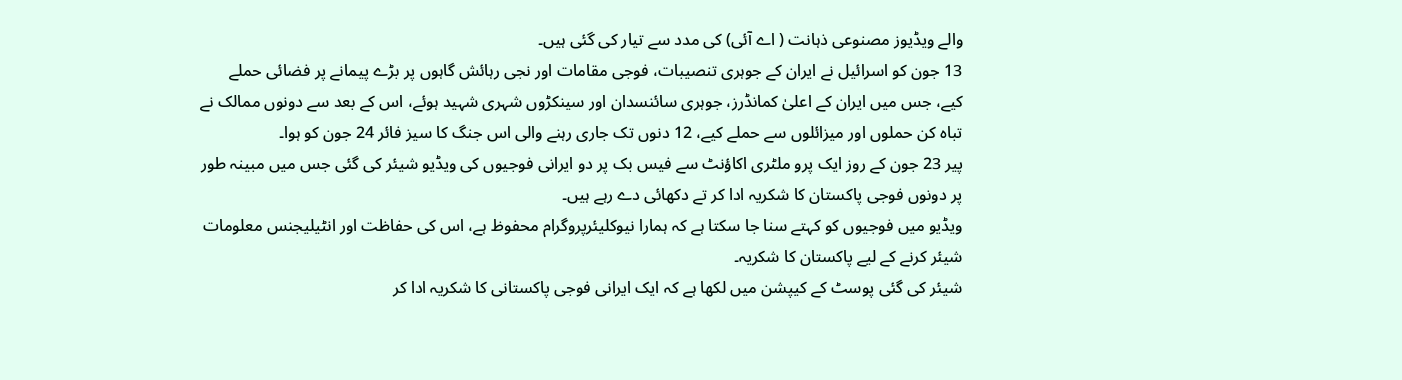والے ویڈیوز مصنوعی ذہانت ( اے آئی) کی مدد سے تیار کی گئی ہیں۔
13 جون کو اسرائیل نے ایران کے جوہری تنصیبات، فوجی مقامات اور نجی رہائش گاہوں پر بڑے پیمانے پر فضائی حملے کیے، جس میں ایران کے اعلیٰ کمانڈرز، جوہری سائنسدان اور سینکڑوں شہری شہید ہوئے، اس کے بعد سے دونوں ممالک نے تباہ کن حملوں اور میزائلوں سے حملے کیے، 12 دنوں تک جاری رہنے والی اس جنگ کا سیز فائر 24 جون کو ہوا۔
پیر 23 جون کے روز ایک پرو ملٹری اکاؤنٹ سے فیس بک پر دو ایرانی فوجیوں کی ویڈیو شیئر کی گئی جس میں مبینہ طور پر دونوں فوجی پاکستان کا شکریہ ادا کر تے دکھائی دے رہے ہیں۔
ویڈیو میں فوجیوں کو کہتے سنا جا سکتا ہے کہ ہمارا نیوکلیئرپروگرام محفوظ ہے، اس کی حفاظت اور انٹیلیجنس معلومات شیئر کرنے کے لیے پاکستان کا شکریہ۔
شیئر کی گئی پوسٹ کے کیپشن میں لکھا ہے کہ ایک ایرانی فوجی پاکستانی کا شکریہ ادا کر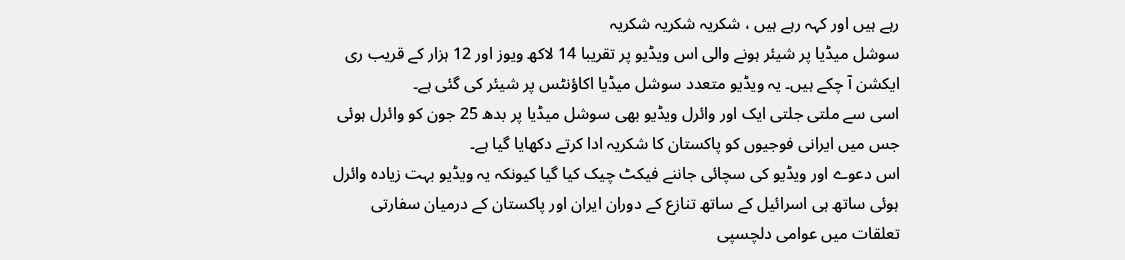رہے ہیں اور کہہ رہے ہیں ، شکریہ شکریہ شکریہ
سوشل میڈیا پر شیئر ہونے والی اس ویڈیو پر تقریبا 14 لاکھ ویوز اور 12 ہزار کے قریب ری ایکشن آ چکے ہیں۔ یہ ویڈیو متعدد سوشل میڈیا اکاؤنٹس پر شیئر کی گئی ہے۔
اسی سے ملتی جلتی ایک اور وائرل ویڈیو بھی سوشل میڈیا پر بدھ 25 جون کو وائرل ہوئی جس میں ایرانی فوجیوں کو پاکستان کا شکریہ ادا کرتے دکھایا گیا ہے۔
اس دعوے اور ویڈیو کی سچائی جاننے فیکٹ چیک کیا گیا کیونکہ یہ ویڈیو بہت زیادہ وائرل ہوئی ساتھ ہی اسرائیل کے ساتھ تنازع کے دوران ایران اور پاکستان کے درمیان سفارتی تعلقات میں عوامی دلچسپی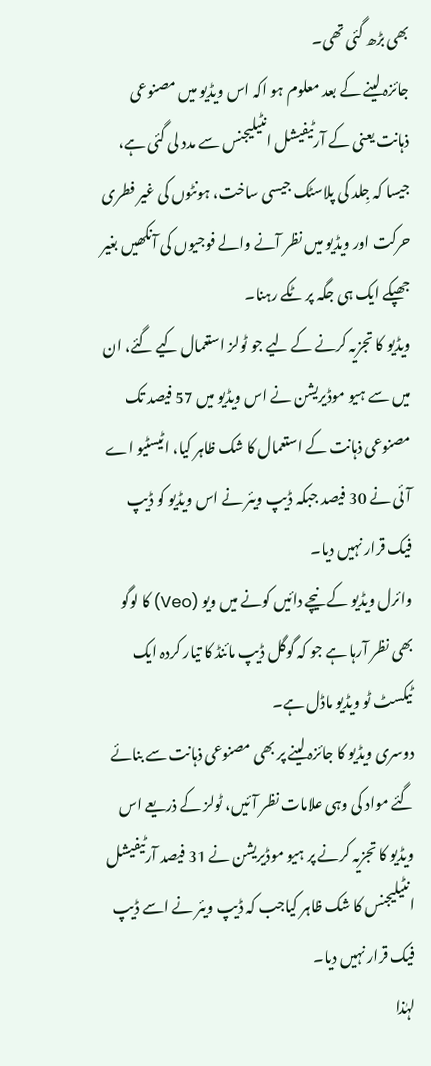بھی بڑھ گئی تھی۔
جائزہ لینے کے بعد معلوم ہو اکہ اس ویڈیو میں مصنوعی ذہانت یعنی کے آرٹیفیشل انٹیلیجنس سے مدد لی گئی ہے، جیسا کہ جِلد کی پلاسٹک جیسی ساخت، ہونٹوں کی غیر فطری حرکت اور ویڈیو میں نظر آنے والے فوجیوں کی آنکھیں بغیر جھپکے ایک ہی جگہ پر ٹکے رہنا۔
ویڈیو کا تجزیہ کرنے کے لیے جو ٹولز استعمال کیے گئے، ان میں سے ہیو موڈیریشن نے اس ویڈیو میں 57 فیصد تک مصنوعی ذہانت کے استعمال کا شک ظاہر کیا، اٹیسٹیو اے آئی نے 30 فیصد جبکہ ڈیپ ویئر نے اس ویڈیو کو ڈیپ فیک قرار نہیں دیا۔
وائرل ویڈیو کے نیچے دائیں کونے میں ویو (Veo) کا لوگو بھی نظر آرہا ہے جو کہ گوگل ڈیپ مائنڈ کا تیار کردہ ایک ٹیکسٹ ٹو ویڈیو ماڈل ہے۔
دوسری ویڈیو کا جائزہ لینے پر بھی مصنوعی ذہانت سے بنائے گئے مواد کی وہی علامات نظر آئیں، ٹولز کے ذریعے اس ویڈیو کا تجزیہ کرنے پر ہیو موڈیریشن نے 31 فیصد آرٹیفیشل انٹیلیجنس کا شک ظاہر کیاجب کہ ڈیپ ویئر نے اسے ڈیپ فیک قرار نہیں دیا۔
لہٰذا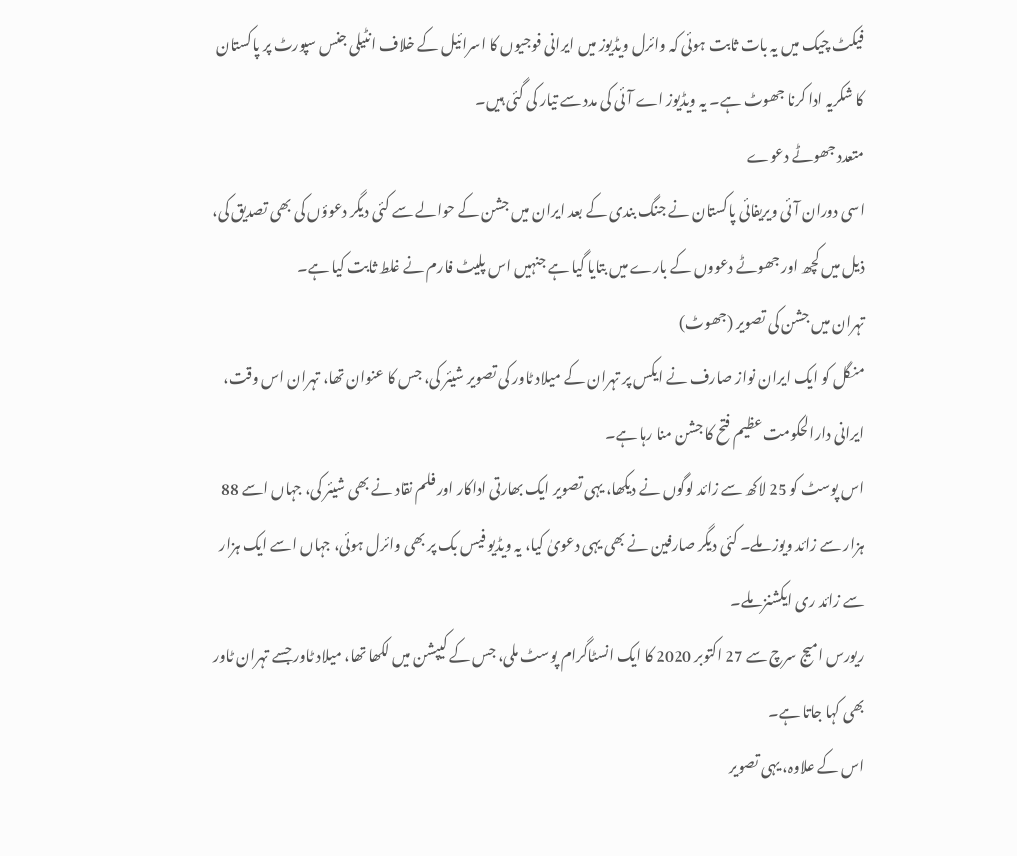فیکٹ چیک میں یہ بات ثابت ہوئی کہ وائرل ویڈیوز میں ایرانی فوجیوں کا اسرائیل کے خلاف انٹیلی جنس سپورٹ پر پاکستان کا شکریہ ادا کرنا جھوٹ ہے۔ یہ ویڈیوز اے آئی کی مدد سے تیار کی گئی ہیں۔
متعدد جھوٹے دعوے
اسی دوران آئی ویریفائی پاکستان نے جنگ بندی کے بعد ایران میں جشن کے حوالے سے کئی دیگر دعوؤں کی بھی تصدیق کی، ذیل میں کچھ اور جھوٹے دعووں کے بارے میں بتایا گیا ہے جنہیں اس پلیٹ فارم نے غلط ثابت کیا ہے۔
تہران میں جشن کی تصویر (جھوٹ)
منگل کو ایک ایران نواز صارف نے ایکس پر تہران کے میلاد ٹاور کی تصویر شیئر کی، جس کا عنوان تھا، تہران اس وقت، ایرانی دارالحکومت عظیم فتح کا جشن منا رہا ہے۔
اس پوسٹ کو 25 لاکھ سے زائد لوگوں نے دیکھا، یہی تصویر ایک بھارتی اداکار اور فلم نقاد نے بھی شیئر کی، جہاں اسے 88 ہزار سے زائد ویوز ملے۔ کئی دیگر صارفین نے بھی یہی دعویٰ کیا، یہ ویڈیو فیس بک پر بھی وائرل ہوئی، جہاں اسے ایک ہزار سے زائد ری ایکشنز ملے۔
ریورس امیج سرچ سے 27 اکتوبر 2020 کا ایک انسٹاگرام پوسٹ ملی، جس کے کیپشن میں لکھا تھا، میلاد ٹاور جسے تہران ٹاور بھی کہا جاتا ہے۔
اس کے علاوہ، یہی تصویر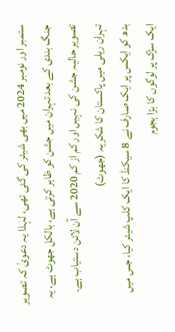ستمبر اور نومبر 2024 میں بھی شیئر کی گئی تھی، لہٰذا یہ دعویٰ کہ تصویر جنگ بندی کے بعد تہران میں جشن کو ظاہر کرتی ہے، بالکل جھوٹ ہے، یہ تصویر حالیہ جشن کی نہیں اور کم از کم 2020 سے آن لائن دستیاب ہے۔
تہران ریلی میں پاکستان کا شکریہ (جھوٹ)
بدھ کو ایکس پر ایک صارف نے 8 سیکنڈ کا ایک کلپ شیئر کیا، جس میں ایک سڑک پر لوگوں کا بڑا ہجوم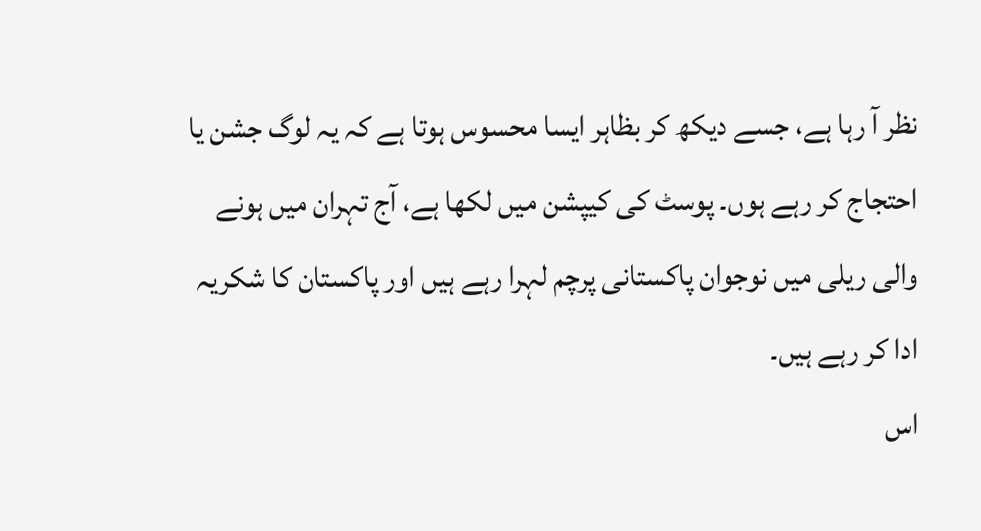نظر آ رہا ہے، جسے دیکھ کر بظاہر ایسا محسوس ہوتا ہے کہ یہ لوگ جشن یا احتجاج کر رہے ہوں۔ پوسٹ کی کیپشن میں لکھا ہے، آج تہران میں ہونے والی ریلی میں نوجوان پاکستانی پرچم لہرا رہے ہیں اور پاکستان کا شکریہ ادا کر رہے ہیں۔
اس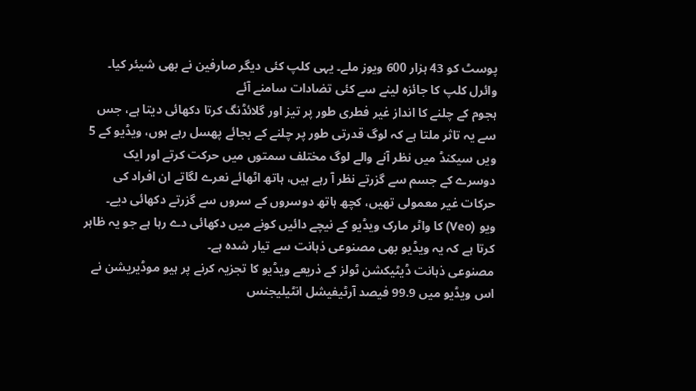پوسٹ کو 43 ہزار 600 ویوز ملے۔ یہی کلپ کئی دیگر صارفین نے بھی شیئر کیا۔
وائرل کلپ کا جائزہ لینے سے کئی تضادات سامنے آئے
ہجوم کے چلنے کا انداز غیر فطری طور پر تیز اور گلائڈنگ کرتا دکھائی دیتا ہے، جس سے یہ تاثر ملتا ہے کہ لوگ قدرتی طور پر چلنے کے بجائے پھسل رہے ہوں، ویڈیو کے 5 ویں سیکنڈ میں نظر آنے والے لوگ مختلف سمتوں میں حرکت کرتے اور ایک دوسرے کے جسم سے گزرتے نظر آ رہے ہیں، ہاتھ اٹھائے نعرے لگاتے ان افراد کی حرکات غیر معمولی تھیں، کچھ ہاتھ دوسروں کے سروں سے گزرتے دکھائی دیے۔
ویو (Veo) کا واٹر مارک ویڈیو کے نیچے دائیں کونے میں دکھائی دے رہا ہے جو یہ ظاہر کرتا ہے کہ یہ ویڈیو بھی مصنوعی ذہانت سے تیار شدہ ہے۔
مصنوعی ذہانت ڈیٹیکشن ٹولز کے ذریعے ویڈیو کا تجزیہ کرنے پر ہیو موڈیریشن نے اس ویڈیو میں 99.9 فیصد آرٹیفیشل انٹیلیجنس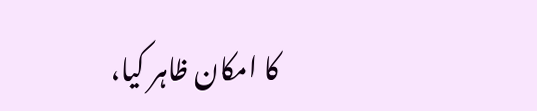کا امکان ظاہر کیا،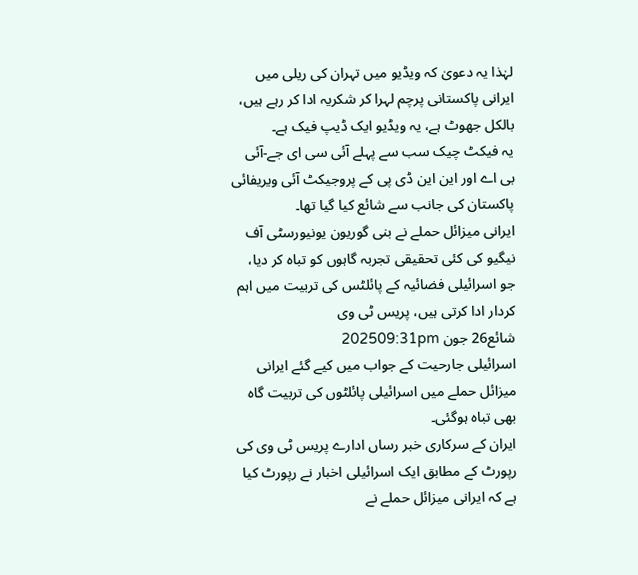لہٰذا یہ دعویٰ کہ ویڈیو میں تہران کی ریلی میں ایرانی پاکستانی پرچم لہرا کر شکریہ ادا کر رہے ہیں، بالکل جھوٹ ہے، یہ ویڈیو ایک ڈیپ فیک ہے۔
یہ فیکٹ چیک سب سے پہلے آئی سی ای جے-آئی بی اے اور این این ڈی پی کے پروجیکٹ آئی ویریفائی پاکستان کی جانب سے شائع کیا گیا تھا۔
ایرانی میزائل حملے نے بنی گوریون یونیورسٹی آف نیگیو کی کئی تحقیقی تجربہ گاہوں کو تباہ کر دیا، جو اسرائیلی فضائیہ کے پائلٹس کی تربیت میں اہم کردار ادا کرتی ہیں، پریس ٹی وی
شائع26 جون 202509:31pm
اسرائیلی جارحیت کے جواب میں کیے گئے ایرانی میزائل حملے میں اسرائیلی پائلٹوں کی تربیت گاہ بھی تباہ ہوگئی۔
ایران کے سرکاری خبر رساں ادارے پریس ٹی وی کی رپورٹ کے مطابق ایک اسرائیلی اخبار نے رپورٹ کیا ہے کہ ایرانی میزائل حملے نے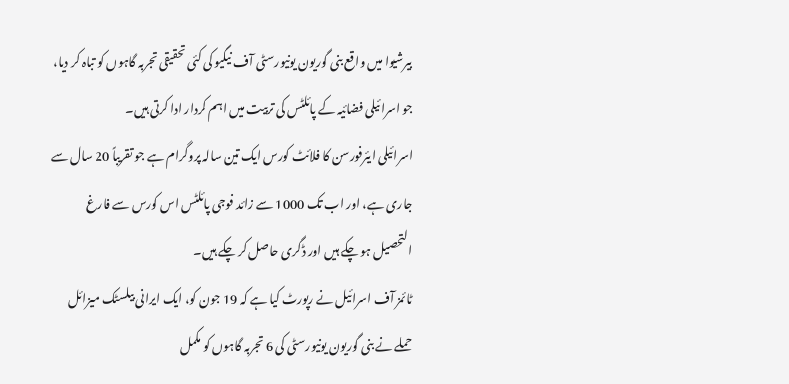بیرشیوا میں واقع بنی گوریون یونیورسٹی آف نیگیو کی کئی تحقیقی تجربہ گاہوں کو تباہ کر دیا، جو اسرائیلی فضائیہ کے پائلٹس کی تربیت میں اہم کردار ادا کرتی ہیں۔
اسرائیلی ایئرفورسن کا فلائٹ کورس ایک تین سالہ پروگرام ہے جو تقریباً 20 سال سے جاری ہے، اور اب تک 1000 سے زائد فوجی پائلٹس اس کورس سے فارغ التحصیل ہو چکے ہیں اور ڈگری حاصل کر چکے ہیں۔
ٹائمز آف اسرائیل نے رپورٹ کیا ہے کہ 19 جون کو، ایک ایرانی بیلسٹک میزائل حملے نے بنی گوریون یونیورسٹی کی 6 تجربہ گاہوں کو مکمل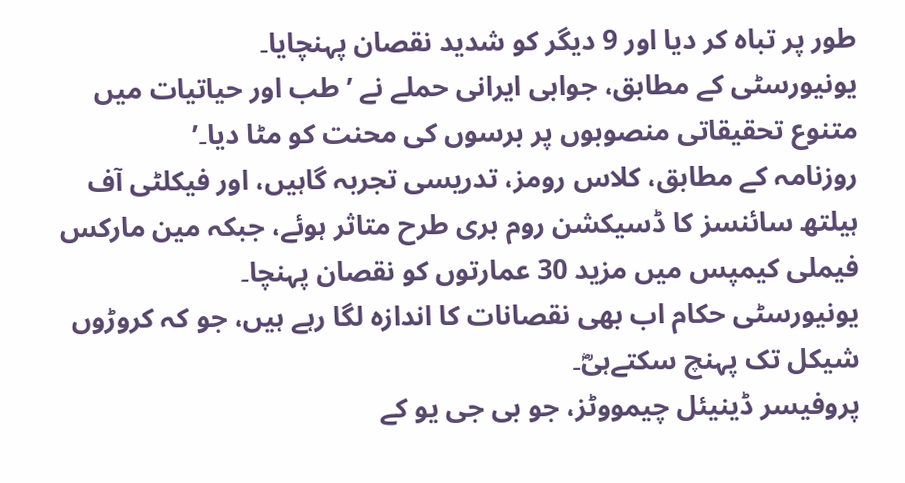طور پر تباہ کر دیا اور 9 دیگر کو شدید نقصان پہنچایا۔
یونیورسٹی کے مطابق، جوابی ایرانی حملے نے ’ طب اور حیاتیات میں متنوع تحقیقاتی منصوبوں پر برسوں کی محنت کو مٹا دیا۔’
روزنامہ کے مطابق، کلاس رومز، تدریسی تجربہ گاہیں، اور فیکلٹی آف ہیلتھ سائنسز کا ڈسیکشن روم بری طرح متاثر ہوئے، جبکہ مین مارکس فیملی کیمپس میں مزید 30 عمارتوں کو نقصان پہنچا۔
یونیورسٹی حکام اب بھی نقصانات کا اندازہ لگا رہے ہیں، جو کہ کروڑوں شیکل تک پہنچ سکتےہیؓ۔
پروفیسر ڈینیئل چیمووٹز، جو بی جی یو کے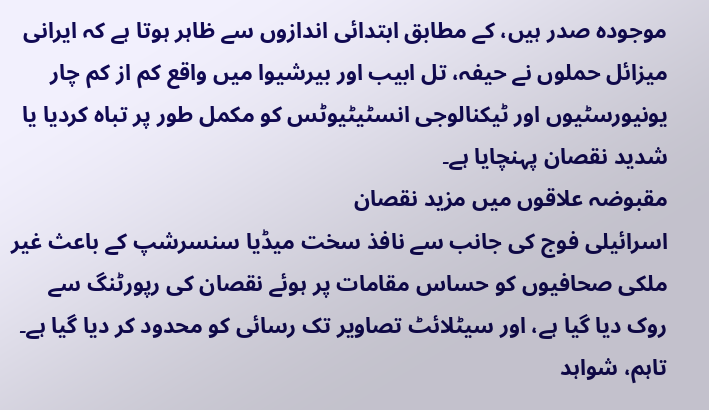موجودہ صدر ہیں، کے مطابق ابتدائی اندازوں سے ظاہر ہوتا ہے کہ ایرانی میزائل حملوں نے حیفہ، تل ابیب اور بیرشیوا میں واقع کم از کم چار یونیورسٹیوں اور ٹیکنالوجی انسٹیٹیوٹس کو مکمل طور پر تباہ کردیا یا شدید نقصان پہنچایا ہے۔
مقبوضہ علاقوں میں مزید نقصان
اسرائیلی فوج کی جانب سے نافذ سخت میڈیا سنسرشپ کے باعث غیر ملکی صحافیوں کو حساس مقامات پر ہوئے نقصان کی رپورٹنگ سے روک دیا گیا ہے، اور سیٹلائٹ تصاویر تک رسائی کو محدود کر دیا گیا ہے۔
تاہم، شواہد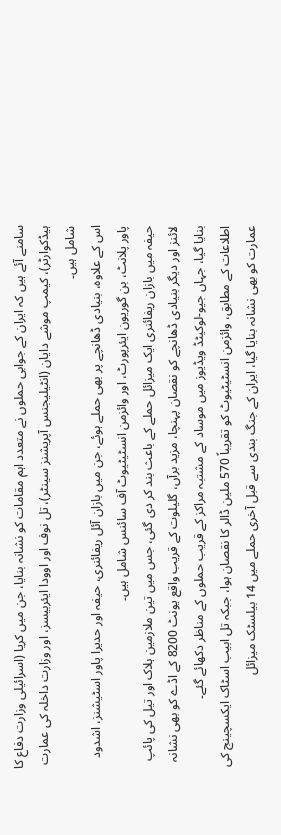سامنے آئے ہیں کہ ایران کے جوابی حملوں نے متعدد اہم مقامات کو نشانہ بنایا، جن میں کریا (اسرائیلی وزارت دفاع کا ہیڈکوارٹر)، کیمپ موشے دایان (انٹیلیجنس آپریشنز سینٹر)، تل نوف اور اوودا ایئربیسز، اور وزارت داخلہ کی عمارت شامل ہیں۔
اس کے علاوہ، بنیادی ڈھانچے پر بھی حملے ہوئے، جن میں بازان آئل ریفائنری، حیفہ اور حدیرا پاور اسٹیشنز، اشدود پاور پلانٹ، بن گوریون ایئرپورٹ، اور وائزمن انسٹیٹیوٹ آف سائنس شامل ہیں۔
حیفہ میں بازان ریفائنری ایک میزائل حملے کے باعث بند کر دی گئی، جس میں تین ملازمین ہلاک اور تیل کی پائپ لائنز اور دیگر بنیادی ڈھانچے کو نقصان پہنچا، مزید برآں، گلیلوت کے قریب واقع یونٹ 8200 کے اڈے کو بھی نشانہ بنایا گیا، جہاں جیو-لوکیٹڈ ویڈیوز میں موساد کے مشتبہ مراکز کے قریب حملوں کے مناظر دکھائے گئے۔
اطلاعات کے مطابق، وائزمن انسٹیٹیوٹ کو تقریباً 570 ملین ڈالر کا نقصان ہوا، جبکہ تل ابیب اسٹاک ایکسچینج کی عمارت کو بھی نشانہ بنایا گیا، ایران کے جنگ بندی سے قبل آخری حملے میں 14 بیلسٹک میزائل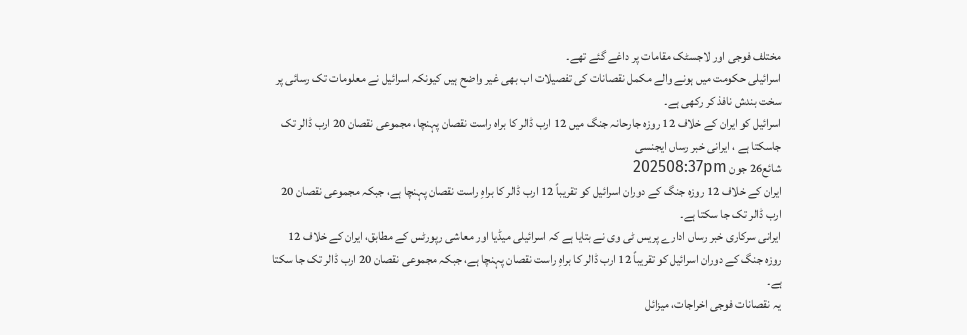مختلف فوجی اور لاجسٹک مقامات پر داغے گئے تھے۔
اسرائیلی حکومت میں ہونے والے مکمل نقصانات کی تفصیلات اب بھی غیر واضح ہیں کیونکہ اسرائیل نے معلومات تک رسائی پر سخت بندش نافذ کر رکھی ہے۔
اسرائیل کو ایران کے خلاف 12 روزہ جارحانہ جنگ میں 12 ارب ڈالر کا براہ راست نقصان پہنچا، مجموعی نقصان 20 ارب ڈالر تک جاسکتا ہے ، ایرانی خبر رساں ایجنسی
شائع26 جون 202508:37pm
ایران کے خلاف 12 روزہ جنگ کے دوران اسرائیل کو تقریباً 12 ارب ڈالر کا براہِ راست نقصان پہنچا ہے، جبکہ مجموعی نقصان 20 ارب ڈالر تک جا سکتا ہے۔
ایرانی سرکاری خبر رساں ادارے پریس ٹی وی نے بتایا ہے کہ اسرائیلی میڈیا اور معاشی رپورٹس کے مطابق، ایران کے خلاف 12 روزہ جنگ کے دوران اسرائیل کو تقریباً 12 ارب ڈالر کا براہِ راست نقصان پہنچا ہے، جبکہ مجموعی نقصان 20 ارب ڈالر تک جا سکتا ہے۔
یہ نقصانات فوجی اخراجات، میزائل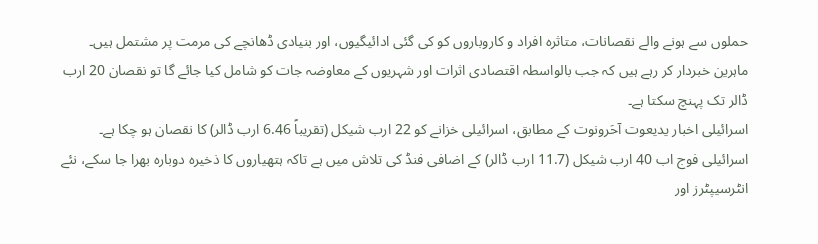حملوں سے ہونے والے نقصانات، متاثرہ افراد و کاروباروں کو کی گئی ادائیگیوں، اور بنیادی ڈھانچے کی مرمت پر مشتمل ہیں۔
ماہرین خبردار کر رہے ہیں کہ جب بالواسطہ اقتصادی اثرات اور شہریوں کے معاوضہ جات کو شامل کیا جائے گا تو نقصان 20 ارب ڈالر تک پہنچ سکتا ہے۔
اسرائیلی اخبار یدیعوت آحَرونوت کے مطابق، اسرائیلی خزانے کو 22 ارب شیکل (تقریباً 6.46 ارب ڈالر) کا نقصان ہو چکا ہے۔
اسرائیلی فوج اب 40 ارب شیکل (11.7 ارب ڈالر) کے اضافی فنڈ کی تلاش میں ہے تاکہ ہتھیاروں کا ذخیرہ دوبارہ بھرا جا سکے، نئے انٹرسیپٹرز اور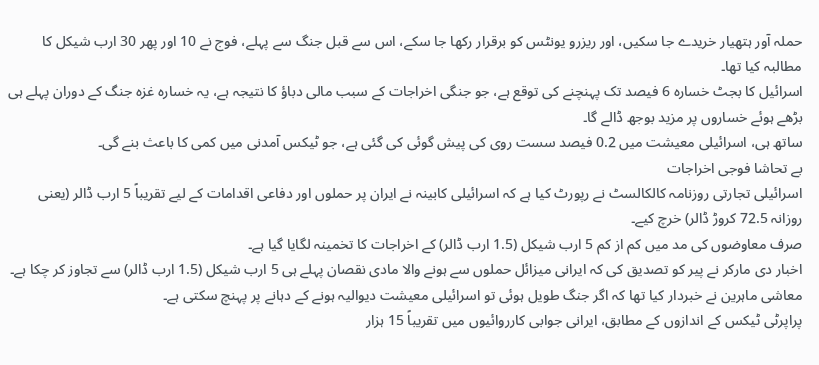حملہ آور ہتھیار خریدے جا سکیں، اور ریزرو یونٹس کو برقرار رکھا جا سکے، اس سے قبل جنگ سے پہلے، فوج نے 10 اور پھر 30 ارب شیکل کا مطالبہ کیا تھا۔
اسرائیل کا بجٹ خسارہ 6 فیصد تک پہنچنے کی توقع ہے، جو جنگی اخراجات کے سبب مالی دباؤ کا نتیجہ ہے، یہ خسارہ غزہ جنگ کے دوران پہلے ہی بڑھے ہوئے خساروں پر مزید بوجھ ڈالے گا۔
ساتھ ہی، اسرائیلی معیشت میں 0.2 فیصد سست روی کی پیش گوئی کی گئی ہے، جو ٹیکس آمدنی میں کمی کا باعث بنے گی۔
بے تحاشا فوجی اخراجات
اسرائیلی تجارتی روزنامہ کالکالسٹ نے رپورٹ کیا ہے کہ اسرائیلی کابینہ نے ایران پر حملوں اور دفاعی اقدامات کے لیے تقریباً 5 ارب ڈالر (یعنی روزانہ 72.5 کروڑ ڈالر) خرچ کیے۔
صرف معاوضوں کی مد میں کم از کم 5 ارب شیکل (1.5 ارب ڈالر) کے اخراجات کا تخمینہ لگایا گیا ہے۔
اخبار دی مارکر نے پیر کو تصدیق کی کہ ایرانی میزائل حملوں سے ہونے والا مادی نقصان پہلے ہی 5 ارب شیکل (1.5 ارب ڈالر) سے تجاوز کر چکا ہے۔
معاشی ماہرین نے خبردار کیا تھا کہ اگر جنگ طویل ہوئی تو اسرائیلی معیشت دیوالیہ ہونے کے دہانے پر پہنچ سکتی ہے۔
پراپرٹی ٹیکس کے اندازوں کے مطابق، ایرانی جوابی کارروائیوں میں تقریباً 15 ہزار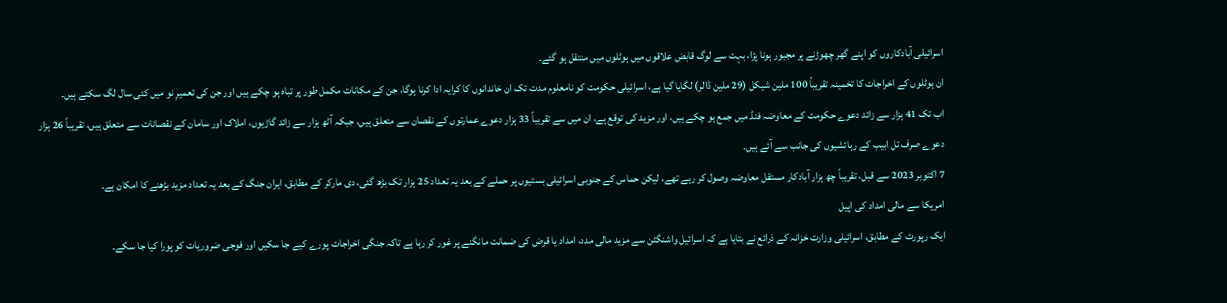اسرائیلی آبادکاروں کو اپنے گھر چھوڑنے پر مجبور ہونا پڑا، بہت سے لوگ قابض علاقوں میں ہوٹلوں میں منتقل ہو گئے۔
ان ہوٹلوں کے اخراجات کا تخمینہ تقریباً 100 ملین شیکل (29 ملین ڈالر) لگایا گیا ہے، اسرائیلی حکومت کو نامعلوم مدت تک ان خاندانوں کا کرایہ ادا کرنا ہوگا، جن کے مکانات مکمل طور پر تباہ ہو چکے ہیں اور جن کی تعمیرِ نو میں کئی سال لگ سکتے ہیں۔
اب تک 41 ہزار سے زائد دعوے حکومت کے معاوضہ فنڈ میں جمع ہو چکے ہیں، اور مزید کی توقع ہے، ان میں سے تقریباً 33 ہزار دعوے عمارتوں کے نقصان سے متعلق ہیں، جبکہ آٹھ ہزار سے زائد گاڑیوں، املاک اور سامان کے نقصانات سے متعلق ہیں، تقریباً 26 ہزار دعوے صرف تل ابیب کے رہائشیوں کی جانب سے آئے ہیں۔
7 اکتوبر 2023 سے قبل، تقریباً چھ ہزار آبادکار مستقل معاوضہ وصول کر رہے تھے، لیکن حماس کے جنوبی اسرائیلی بستیوں پر حملے کے بعد یہ تعداد 25 ہزار تک بڑھ گئی، دی مارکر کے مطابق، ایران جنگ کے بعد یہ تعداد مزید بڑھنے کا امکان ہے۔
امریکا سے مالی امداد کی اپیل
ایک رپورٹ کے مطابق، اسرائیلی وزارت خزانہ کے ذرائع نے بتایا ہے کہ اسرائیل واشنگٹن سے مزید مالی مدد، امداد یا قرض کی ضمانت مانگنے پر غور کر رہا ہے تاکہ جنگی اخراجات پورے کیے جا سکیں اور فوجی ضروریات کو پورا کیا جا سکے۔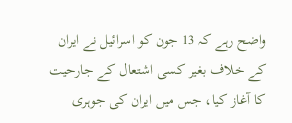واضح رہے کہ 13 جون کو اسرائیل نے ایران کے خلاف بغیر کسی اشتعال کے جارحیت کا آغاز کیا، جس میں ایران کی جوہری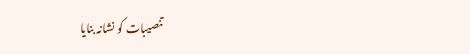تنصیبات کو نشانہ بنایا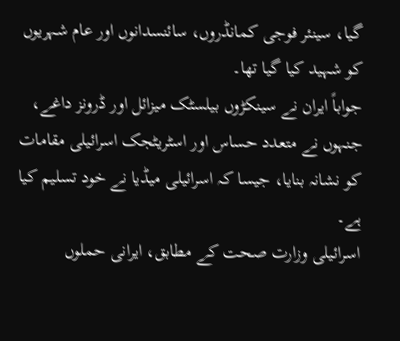گیا، سینئر فوجی کمانڈروں، سائنسدانوں اور عام شہریوں کو شہید کیا گیا تھا۔
جواباً ایران نے سینکڑوں بیلسٹک میزائل اور ڈرونز داغے، جنہوں نے متعدد حساس اور اسٹریٹجک اسرائیلی مقامات کو نشانہ بنایا، جیسا کہ اسرائیلی میڈیا نے خود تسلیم کیا ہے۔
اسرائیلی وزارت صحت کے مطابق، ایرانی حملوں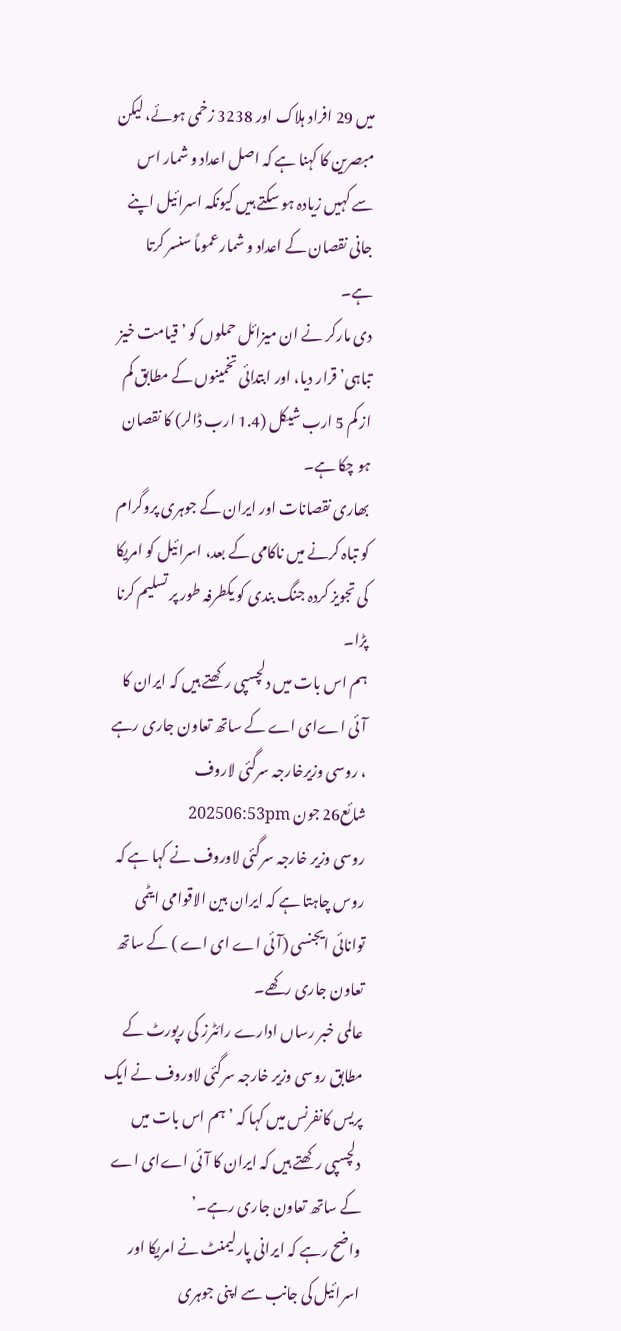میں 29 افراد ہلاک اور 3238 زخمی ہوئے، لیکن مبصرین کا کہنا ہے کہ اصل اعداد و شمار اس سے کہیں زیادہ ہو سکتے ہیں کیونکہ اسرائیل اپنے جانی نقصان کے اعداد و شمار عموماً سنسر کرتا ہے۔
دی مارکر نے ان میزائل حملوں کو ’ قیامت خیز تباہی’ قرار دیا، اور ابتدائی تخمینوں کے مطابق کم از کم 5 ارب شیکل (1.4 ارب ڈالر) کا نقصان ہو چکا ہے۔
بھاری نقصانات اور ایران کے جوہری پروگرام کو تباہ کرنے میں ناکامی کے بعد، اسرائیل کو امریکا کی تجویز کردہ جنگ بندی کو یکطرفہ طور پر تسلیم کرنا پڑا۔
ہم اس بات میں دلچسپی رکھتے ہیں کہ ایران کا آئی اےای اے کے ساتھ تعاون جاری رہے ، روسی وزیرخارجہ سرگئی لاروف
شائع26 جون 202506:53pm
روسی وزیر خارجہ سرگئی لاوروف نے کہا ہے کہ روس چاہتا ہے کہ ایران بین الاقوامی ایٹمی توانائی ایجنسی (آئی اے ای اے ) کے ساتھ تعاون جاری رکھے۔
عالمی خبر رساں ادارے رائٹرز کی رپورٹ کے مطابق روسی وزیر خارجہ سرگئی لاوروف نے ایک پریس کانفرنس میں کہا کہ ’ ہم اس بات میں دلچسپی رکھتے ہیں کہ ایران کا آئی اےای اے کے ساتھ تعاون جاری رہے۔’
واضح رہے کہ ایرانی پارلیمنٹ نے امریکا اور اسرائیل کی جانب سے اپنی جوہری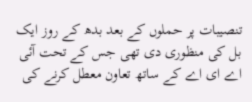تنصیبات پر حملوں کے بعد بدھ کے روز ایک بل کی منظوری دی تھی جس کے تحت آئی اے ای اے کے ساتھ تعاون معطل کرنے کی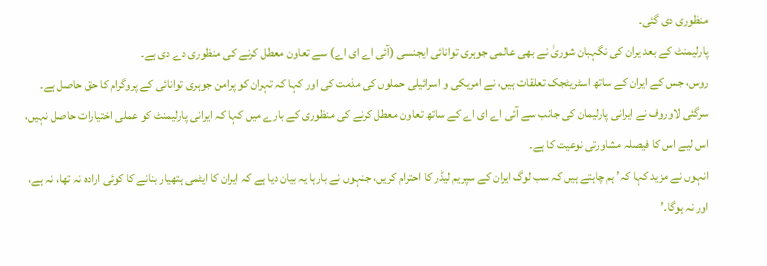منظوری دی گئی۔
پارلیمنٹ کے بعد یران کی نگہبان شوریٰ نے بھی عالمی جوہری توانائی ایجنسی (آئی اے ای اے) سے تعاون معطل کرنے کی منظوری دے دی ہے۔
روس، جس کے ایران کے ساتھ اسٹریٹجک تعلقات ہیں، نے امریکی و اسرائیلی حملوں کی مذمت کی اور کہا کہ تہران کو پرامن جوہری توانائی کے پروگرام کا حق حاصل ہے۔
سرگئی لاوروف نے ایرانی پارلیمان کی جانب سے آئی اے ای اے کے ساتھ تعاون معطل کرنے کی منظوری کے بارے میں کہا کہ ایرانی پارلیمنٹ کو عملی اختیارات حاصل نہیں، اس لیے اس کا فیصلہ مشاورتی نوعیت کا ہے۔
انہوں نے مزید کہا کہ’ ہم چاہتے ہیں کہ سب لوگ ایران کے سپریم لیڈر کا احترام کریں، جنہوں نے بارہا یہ بیان دیا ہے کہ ایران کا ایٹمی ہتھیار بنانے کا کوئی ارادہ نہ تھا، نہ ہے، اور نہ ہوگا۔’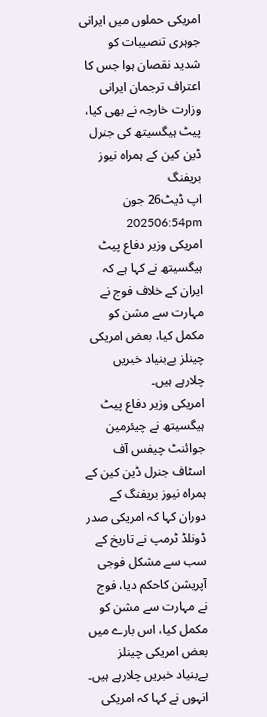امریکی حملوں میں ایرانی جوہری تنصیبات کو شدید نقصان ہوا جس کا اعتراف ترجمان ایرانی وزارت خارجہ نے بھی کیا، پیٹ ہیگسیتھ کی جنرل ڈین کین کے ہمراہ نیوز بریفنگ
اپ ڈیٹ26 جون 202506:54pm
امریکی وزیر دفاع پیٹ ہیگسیتھ نے کہا ہے کہ ایران کے خلاف فوج نے مہارت سے مشن کو مکمل کیا، بعض امریکی چینلز بےبنیاد خبریں چلارہے ہیں۔
امریکی وزیر دفاع پیٹ ہیگسیتھ نے چیئرمین جوائنٹ چیفس آف اسٹاف جنرل ڈین کین کے ہمراہ نیوز بریفنگ کے دوران کہا کہ امریکی صدر ڈونلڈ ٹرمپ نے تاریخ کے سب سے مشکل فوجی آپریشن کاحکم دیا، فوج نے مہارت سے مشن کو مکمل کیا، اس بارے میں بعض امریکی چینلز بےبنیاد خبریں چلارہے ہیں۔
انہوں نے کہا کہ امریکی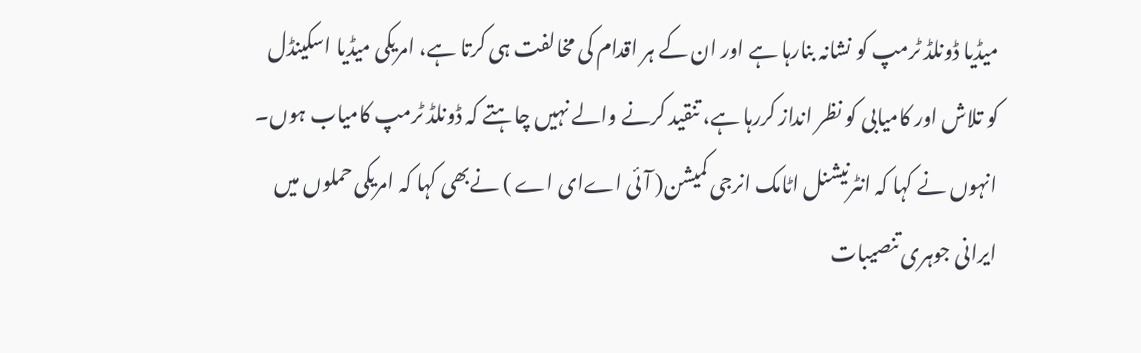میڈیا ڈونلڈ ٹرمپ کو نشانہ بنارہا ہے اور ان کے ہر اقدام کی مخالفت ہی کرتا ہے، امریکی میڈیا اسکینڈل کو تلاش اور کامیابی کو نظر انداز کررہا ہے، تنقید کرنے والے نہیں چاہتے کہ ڈونلڈ ٹرمپ کامیاب ہوں۔
انہوں نے کہا کہ انٹرنیشنل اٹامک انرجی کمیشن( آئی اےای اے ) نےبھی کہا کہ امریکی حملوں میں ایرانی جوہری تنصیبات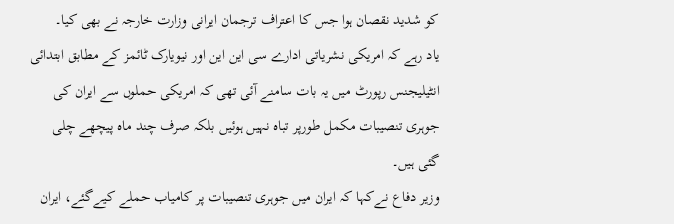کو شدید نقصان ہوا جس کا اعتراف ترجمان ایرانی وزارت خارجہ نے بھی کیا۔
یاد رہے کہ امریکی نشریاتی ادارے سی این این اور نیویارک ٹائمز کے مطابق ابتدائی انٹیلیجنس رپورٹ میں یہ بات سامنے آئی تھی کہ امریکی حملوں سے ایران کی جوہری تنصیبات مکمل طورپر تباہ نہیں ہوئیں بلکہ صرف چند ماہ پیچھے چلی گئی ہیں۔
وزیر دفاع نےکہا کہ ایران میں جوہری تنصیبات پر کامیاب حملے کیےگئے، ایران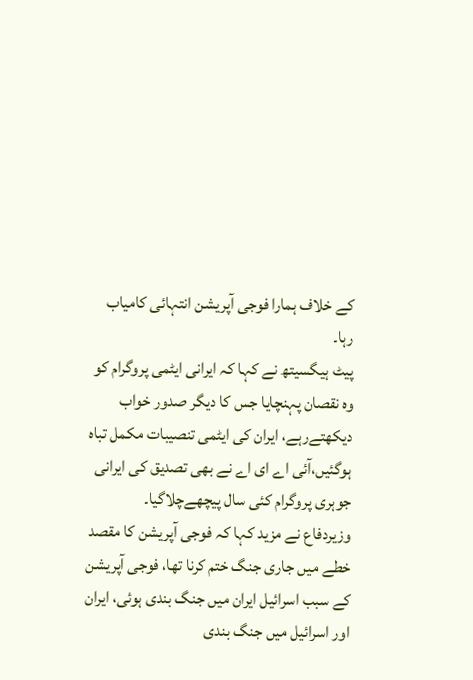کے خلاف ہمارا فوجی آپریشن انتہائی کامیاب رہا۔
پیٹ ہیگسیتھ نے کہا کہ ایرانی ایٹمی پروگرام کو وہ نقصان پہنچایا جس کا دیگر صدور خواب دیکھتےرہے، ایران کی ایٹمی تنصیبات مکمل تباہ ہوگئیں،آئی اے ای اے نے بھی تصدیق کی ایرانی جوہری پروگرام کئی سال پیچھےچلاگیا۔
وزیردفاع نے مزید کہا کہ فوجی آپریشن کا مقصد خطے میں جاری جنگ ختم کرنا تھا، فوجی آپریشن کے سبب اسرائیل ایران میں جنگ بندی ہوئی، ایران اور اسرائیل میں جنگ بندی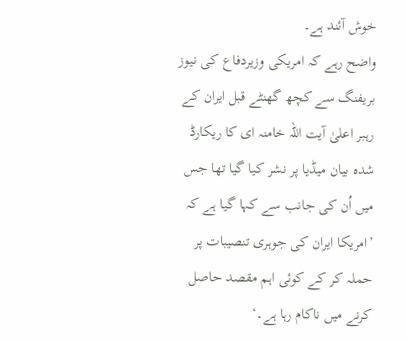خوش آئند ہے۔
واضح رہے کہ امریکی وزیردفاع کی نیوز بریفنگ سے کچھ گھنٹے قبل ایران کے رہبر اعلیٰ آیت اللہ خامنہ ای کا ریکارڈ شدہ بیان میڈیا پر نشر کیا گیا تھا جس میں اُن کی جانب سے کہا گیا ہے کہ ’امریکا ایران کی جوہری تنصیبات پر حملہ کر کے کوئی اہم مقصد حاصل کرنے میں ناکام رہا ہے۔‘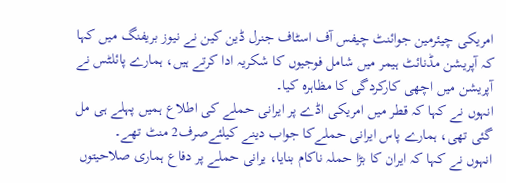امریکی چیئرمین جوائنٹ چیفس آف اسٹاف جنرل ڈین کین نے نیوز بریفنگ میں کہا کہ آپریشن مڈنائٹ ہیمر میں شامل فوجیوں کا شکریہ ادا کرتے ہیں، ہمارے پائلٹس نے آپریشن میں اچھی کارکردگی کا مظاہرہ کیا۔
انہوں نے کہا کہ قطر میں امریکی اڈے پر ایرانی حملے کی اطلاع ہمیں پہلے ہی مل گئی تھی، ہمارے پاس ایرانی حملےکا جواب دینے کیلئےصرف2 منٹ تھے۔
انہوں نے کہا کہ ایران کا بڑا حملہ ناکام بنایا، یرانی حملے پر دفاع ہماری صلاحیتوں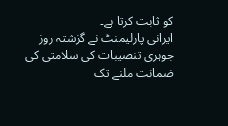کو ثابت کرتا ہے۔
ایرانی پارلیمنٹ نے گزشتہ روز جوہری تنصیبات کی سلامتی کی ضمانت ملنے تک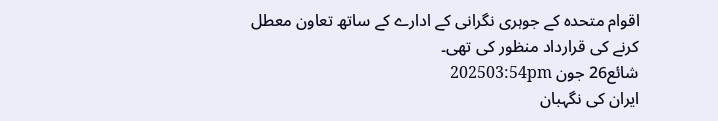اقوام متحدہ کے جوہری نگرانی کے ادارے کے ساتھ تعاون معطل کرنے کی قرارداد منظور کی تھی۔
شائع26 جون 202503:54pm
ایران کی نگہبان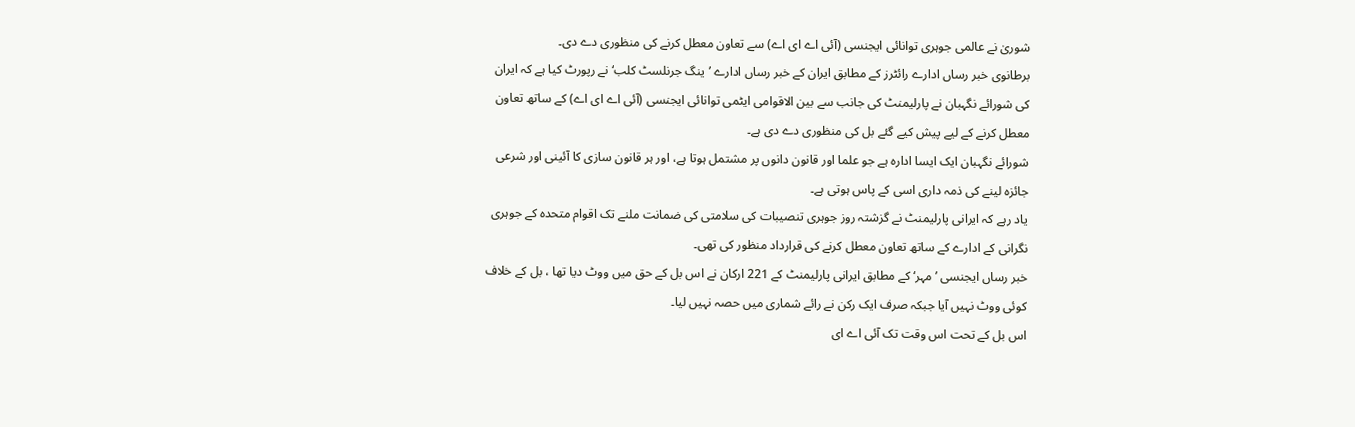شوریٰ نے عالمی جوہری توانائی ایجنسی (آئی اے ای اے) سے تعاون معطل کرنے کی منظوری دے دی۔
برطانوی خبر رساں ادارے رائٹرز کے مطابق ایران کے خبر رساں ادارے ’ینگ جرنلسٹ کلب‘ نے رپورٹ کیا ہے کہ ایران کی شورائے نگہبان نے پارلیمنٹ کی جانب سے بین الاقوامی ایٹمی توانائی ایجنسی (آئی اے ای اے) کے ساتھ تعاون معطل کرنے کے لیے پیش کیے گئے بل کی منظوری دے دی ہے۔
شورائے نگہبان ایک ایسا ادارہ ہے جو علما اور قانون دانوں پر مشتمل ہوتا ہے، اور ہر قانون سازی کا آئینی اور شرعی جائزہ لینے کی ذمہ داری اسی کے پاس ہوتی ہے۔
یاد رہے کہ ایرانی پارلیمنٹ نے گزشتہ روز جوہری تنصیبات کی سلامتی کی ضمانت ملنے تک اقوام متحدہ کے جوہری نگرانی کے ادارے کے ساتھ تعاون معطل کرنے کی قرارداد منظور کی تھی۔
خبر رساں ایجنسی ’مہر‘ کے مطابق ایرانی پارلیمنٹ کے 221 ارکان نے اس بل کے حق میں ووٹ دیا تھا ، بل کے خلاف کوئی ووٹ نہیں آیا جبکہ صرف ایک رکن نے رائے شماری میں حصہ نہیں لیا۔
اس بل کے تحت اس وقت تک آئی اے ای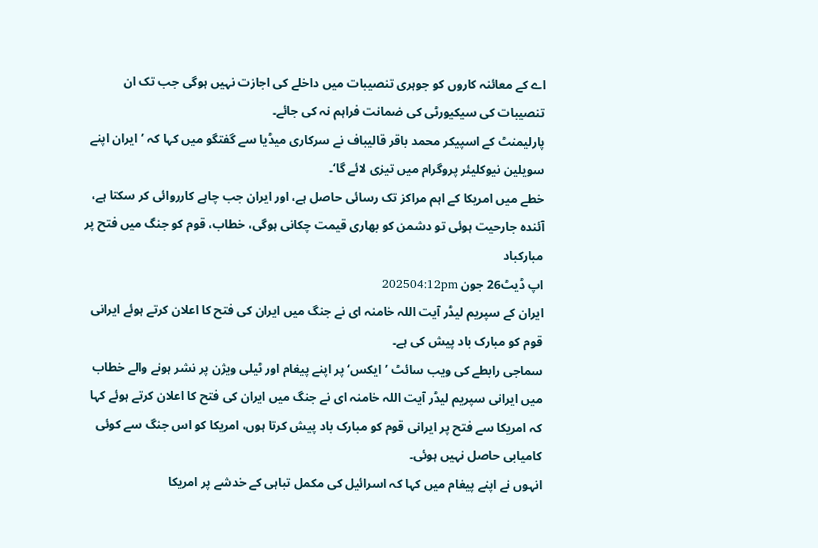اے کے معائنہ کاروں کو جوہری تنصیبات میں داخلے کی اجازت نہیں ہوگی جب تک ان تنصیبات کی سیکیورٹی کی ضمانت فراہم نہ کی جائے۔
پارلیمنٹ کے اسپیکر محمد باقر قالیباف نے سرکاری میڈیا سے گفتگو میں کہا کہ ’ایران اپنے سویلین نیوکلیئر پروگرام میں تیزی لائے گا‘۔
خطے میں امریکا کے اہم مراکز تک رسائی حاصل ہے، اور ایران جب چاہے کارروائی کر سکتا ہے، آئندہ جارحیت ہوئی تو دشمن کو بھاری قیمت چکانی ہوگی، خطاب، قوم کو جنگ میں فتح پر مبارکباد
اپ ڈیٹ26 جون 202504:12pm
ایران کے سپریم لیڈر آیت اللہ خامنہ ای نے جنگ میں ایران کی فتح کا اعلان کرتے ہوئے ایرانی قوم کو مبارک باد پیش کی ہے۔
سماجی رابطے کی ویب سائٹ ’ایکس‘ پر اپنے پیغام اور ٹیلی ویژن پر نشر ہونے والے خطاب میں ایرانی سپریم لیڈر آیت اللہ خامنہ ای نے جنگ میں ایران کی فتح کا اعلان کرتے ہوئے کہا کہ امریکا سے فتح پر ایرانی قوم کو مبارک باد پیش کرتا ہوں، امریکا کو اس جنگ سے کوئی کامیابی حاصل نہیں ہوئی۔
انہوں نے اپنے پیغام میں کہا کہ اسرائیل کی مکمل تباہی کے خدشے پر امریکا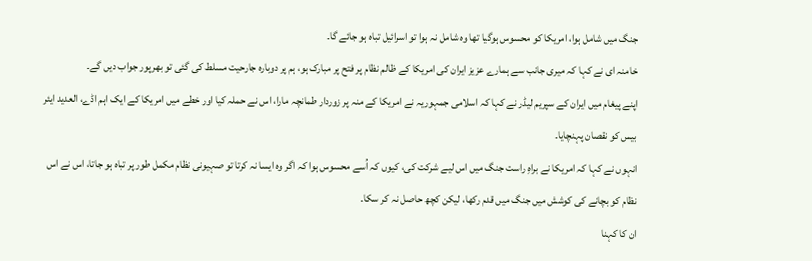جنگ میں شامل ہوا، امریکا کو محسوس ہوگیا تھا وہ شامل نہ ہوا تو اسرائیل تباہ ہو جائے گا۔
خامنہ ای نے کہا کہ میری جانب سے ہمارے عزیز ایران کی امریکا کے ظالم نظام پر فتح پر مبارک ہو، ہم پر دوبارہ جارحیت مسلط کی گئی تو بھرپور جواب دیں گے۔
اپنے پیغام میں ایران کے سپریم لیڈر نے کہا کہ اسلامی جمہوریہ نے امریکا کے منہ پر زوردار طمانچہ مارا، اس نے حملہ کیا اور خطے میں امریکا کے ایک اہم اڈے، العدید ایئر بیس کو نقصان پہنچایا۔
انہوں نے کہا کہ امریکا نے براہِ راست جنگ میں اس لیے شرکت کی، کیوں کہ اُسے محسوس ہوا کہ اگر وہ ایسا نہ کرتا تو صہیونی نظام مکمل طور پر تباہ ہو جاتا، اس نے اس نظام کو بچانے کی کوشش میں جنگ میں قدم رکھا، لیکن کچھ حاصل نہ کر سکا۔
ان کا کہنا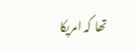تھا کہ امریکا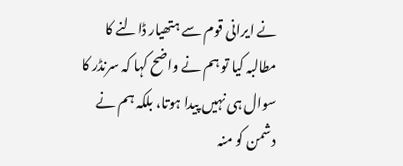نے ایرانی قوم سے ہتھیار ڈالنے کا مطالبہ کیا تو ہم نے واضح کہا کہ سرنڈر کا سوال ہی نہیں پیدا ہوتا، بلکہ ہم نے دشمن کو منہ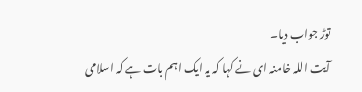توڑ جواب دیا۔
آیت اللہ خامنہ ای نے کہا کہ یہ ایک اہم بات ہے کہ اسلامی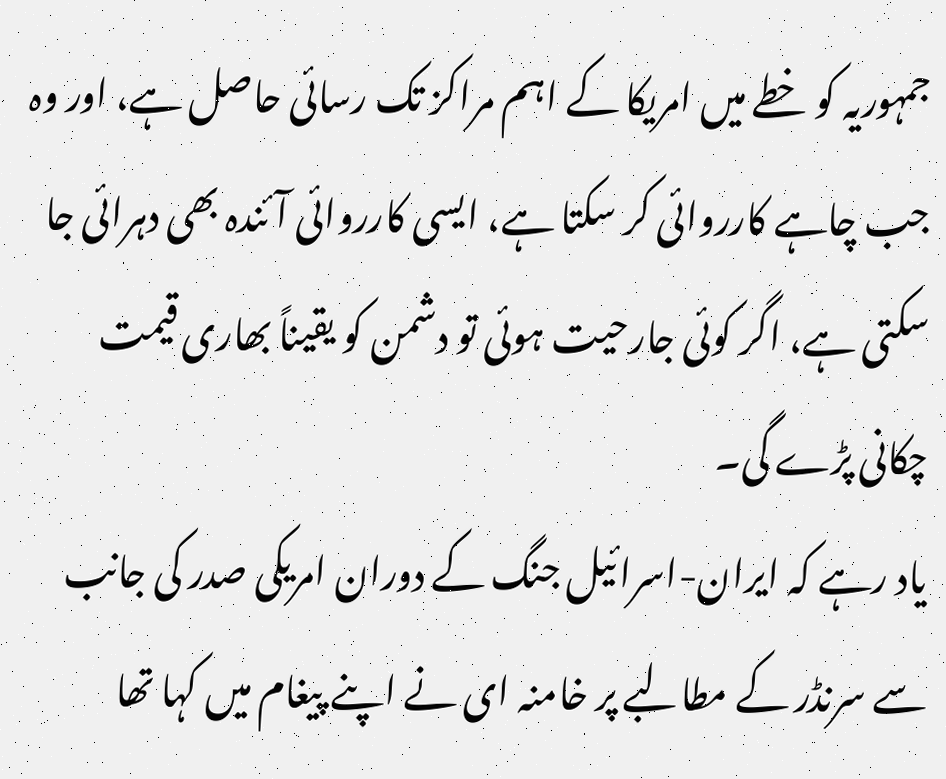جمہوریہ کو خطے میں امریکا کے اہم مراکز تک رسائی حاصل ہے، اور وہ جب چاہے کارروائی کر سکتا ہے، ایسی کارروائی آئندہ بھی دہرائی جا سکتی ہے، اگر کوئی جارحیت ہوئی تو دشمن کو یقیناً بھاری قیمت چکانی پڑے گی۔
یاد رہے کہ ایران-اسرائیل جنگ کے دوران امریکی صدر کی جانب سے سرنڈر کے مطالبے پر خامنہ ای نے اپنے پیغام میں کہا تھا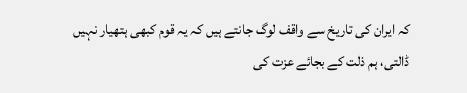کہ ایران کی تاریخ سے واقف لوگ جانتے ہیں کہ یہ قوم کبھی ہتھیار نہیں ڈالتی، ہم ذلت کے بجائے عزت کی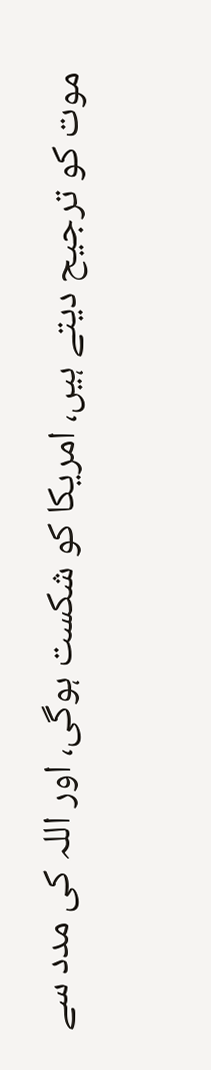موت کو ترجیح دیتے ہیں، امریکا کو شکست ہوگی، اور اللہ کی مدد سے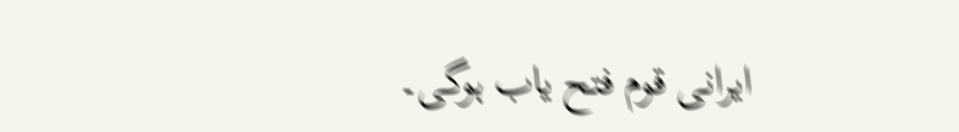ایرانی قوم فتح یاب ہوگی۔